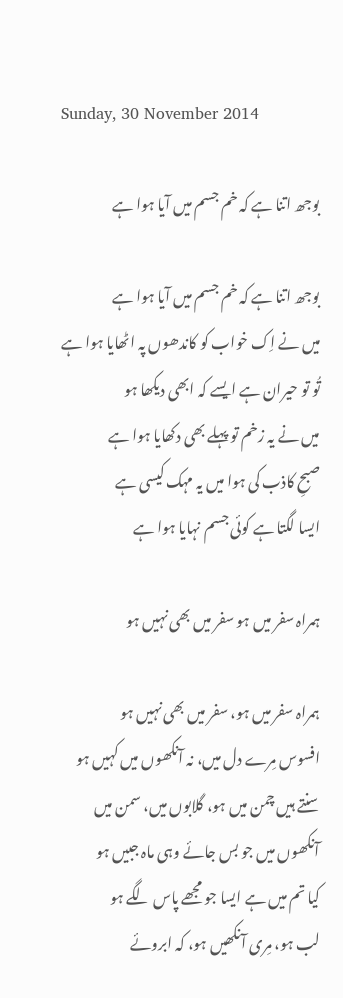Sunday, 30 November 2014

بوجھ اتنا ہے کہ خم جسم میں آیا ہوا ہے

بوجھ اتنا ہے کہ خم جسم میں آیا ہوا ہے
میں نے اِک خواب کو کاندھوں پہ اٹھایا ہوا ہے
تُو تو حیران ہے ایسے کہ ابھی دیکھا ہو
میں نے یہ زخم تو پہلے بھی دکھایا ہوا ہے
صبحِ کاذب کی ہوا میں یہ مہک کیسی ہے
ایسا لگتا ہے کوئی جسم نہایا ہوا ہے

ہمراہ سفر میں ہو سفر میں بھی نہیں ہو

ہمراہ سفر میں ہو، سفر میں بھی نہیں ہو
افسوس مِرے دل میں، نہ آنکھوں میں کہیں ہو
سنتے ہیں چمن میں ہو، گلابوں میں، سمن میں
آنکھوں میں جو بس جائے وہی ماہ جبیں ہو
کیا تم میں ہے ایسا جو مجھے پاس لگے ہو
لب ہو، مِری آنکھیں ہو، کہ ابروئے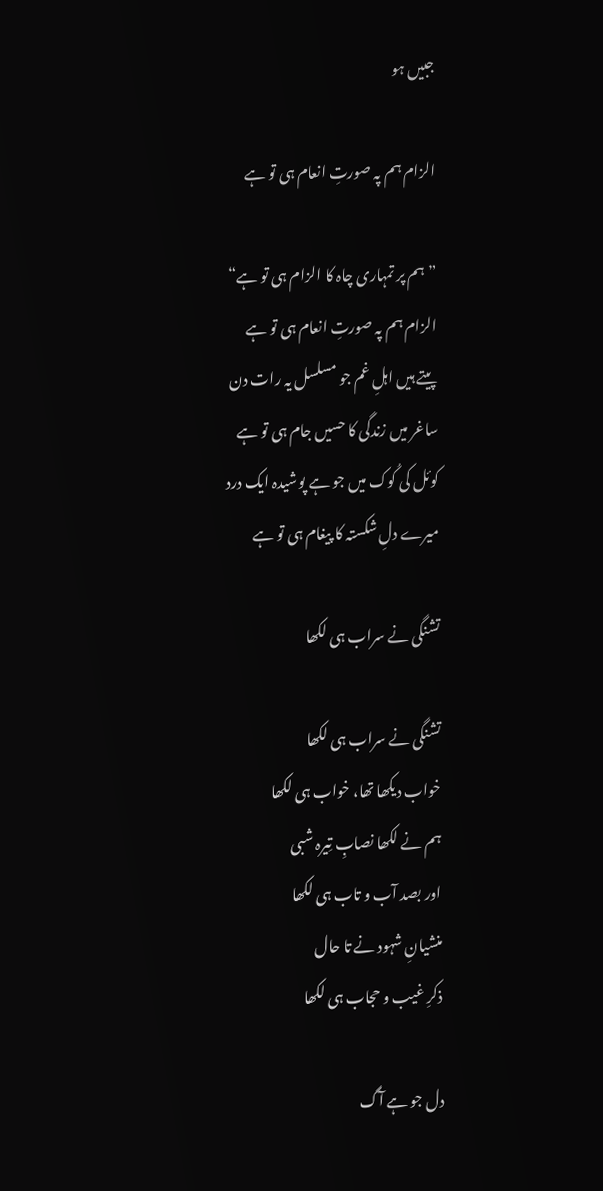جبیں ہو

الزام ہم پہ صورتِ انعام ہی تو ہے

”ہم پر تمہاری چاہ کا الزام ہی تو ہے“
الزام ہم پہ صورتِ انعام ہی تو ہے
پیتے ہیں اہلِ غم جو مسلسل یہ رات دن
ساغر میں زندگی کا حسیں جام ہی تو ہے
کوئل کی کُوک میں جو ہے پوشیدہ ایک درد
میرے دلِ شکستہ کا پیغام ہی تو ہے

تشنگی نے سراب ہی لکھا

تشنگی نے سراب ہی لکھا
خواب دیکھا تھا، خواب ہی لکھا
ہم نے لکھا نصابِ تِیرہ شبی
اور بصد آب و تاب ہی لکھا
منشیانِ شہود نے تا حال
ذکرِ غیب و حجاب ہی لکھا

دل جو ہے آگ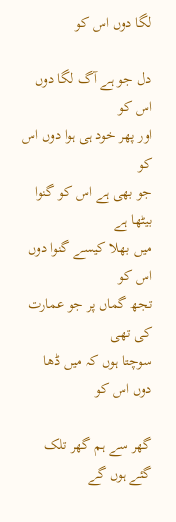لگا دوں اس کو

دل جو ہے آگ لگا دوں اس کو
اور پھر خود ہی ہوا دوں اس کو
جو بھی ہے اس کو گنوا بیٹھا ہے
میں بھلا کیسے گنوا دوں اس کو
تجھ گماں پر جو عمارت کی تھی
سوچتا ہوں کہ میں ڈھا دوں اس کو

گھر سے ہم گھر تلک گئے ہوں گے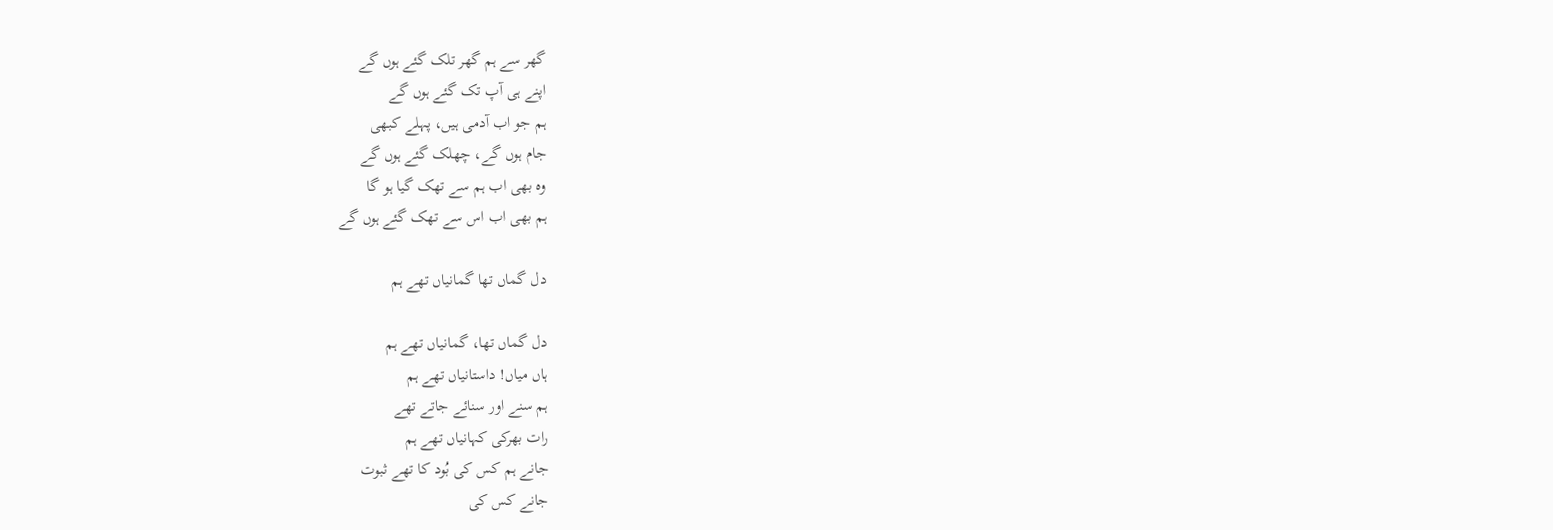گھر سے ہم گھر تلک گئے ہوں گے
اپنے ہی آپ تک گئے ہوں گے
ہم جو اب آدمی ہیں، پہلے کبھی
جام ہوں گے، چھلک گئے ہوں گے
وہ بھی اب ہم سے تھک گیا ہو گا
ہم بھی اب اس سے تھک گئے ہوں گے

دل گماں تھا گمانیاں تھے ہم

دل گماں تھا، گمانیاں تھے ہم
ہاں میاں! داستانیاں تھے ہم
ہم سنے اور سنائے جاتے تھے
رات بھرکی کہانیاں تھے ہم
جانے ہم کس کی بُود کا تھے ثبوت
جانے کس کی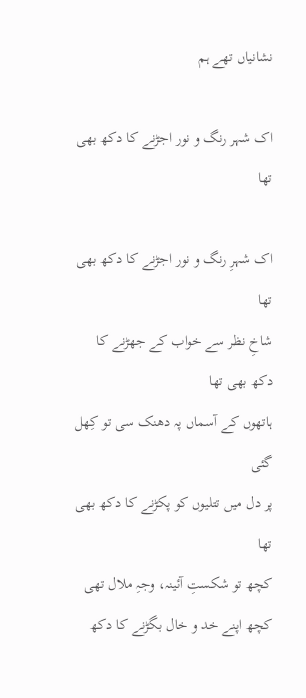نشانیاں تھے ہم

اک شہر رنگ و نور اجڑنے کا دکھ بھی تھا

اک شہرِ رنگ و نور اجڑنے کا دکھ بھی تھا
شاخِ نظر سے خواب کے جھڑنے کا دکھ بھی تھا
ہاتھوں کے آسماں پہ دھنک سی تو کِھل گئی
پر دل میں تتلیوں کو پکڑنے کا دکھ بھی تھا
کچھ تو شکستِ آئینہ، وجہِ ملال تھی
کچھ اپنے خد و خال بگڑنے کا دکھ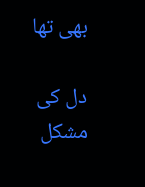بھی تھا

دل کی مشکل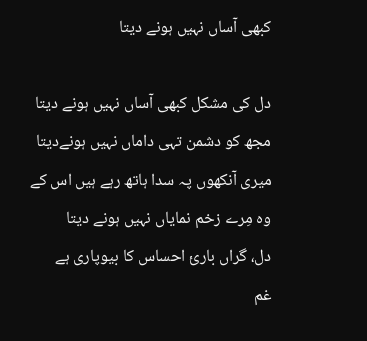کبھی آساں نہیں ہونے دیتا

دل کی مشکل کبھی آساں نہیں ہونے دیتا
مجھ کو دشمن تہی داماں نہیں ہونےدیتا
میری آنکھوں پہ سدا ہاتھ رہے ہیں اس کے
وہ مِرے زخم نمایاں نہیں ہونے دیتا
دل، گراں بارئ احساس کا بیوپاری ہے
غم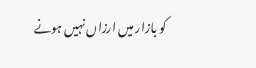کو بازار میں ارزاں نہیں ہونے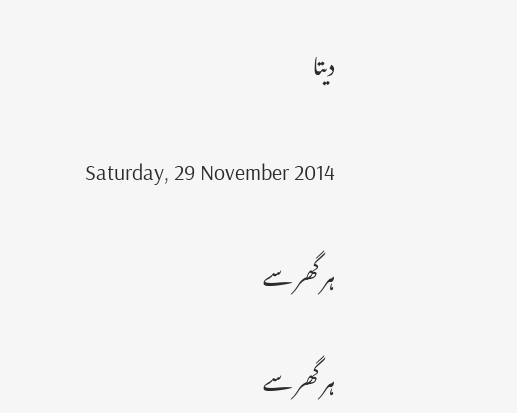دیتا

Saturday, 29 November 2014

ہر گھر سے

ہر گھر سے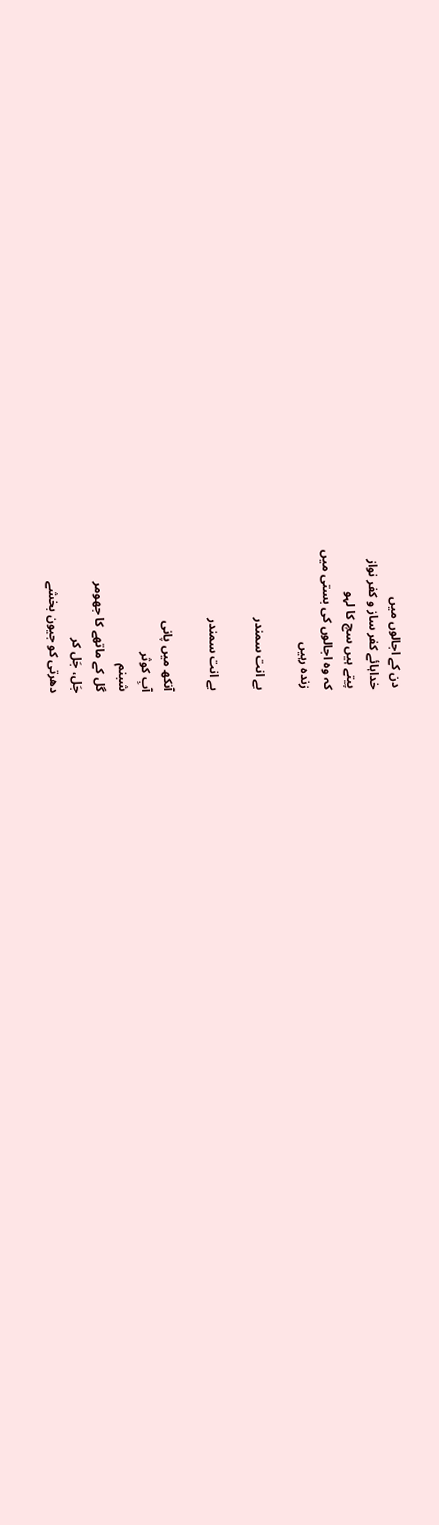دن کے اجالوں میں
خداہائے کفر ساز و کفر نواز
پیتے ہیں سچ کا لہو
کہ وہ اجالوں کی بستی میں
زندہ رہیں

بے انت سمندر

بے انت سمندر

آنکھ میں پانی
آبِ کوثر
شبنم
گل کے ماتھے کا جھومر
جَل، جَل کر
دھرتی کو جیون بخشے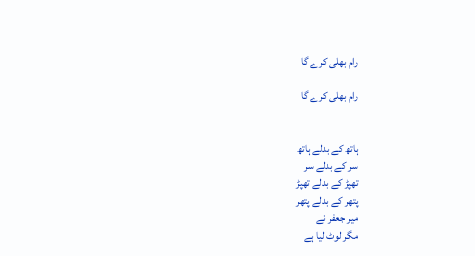رام بھلی کرے گا

رام بھلی کرے گا


ہاتھ کے بدلے ہاتھ
سر کے بدلے سر
تھپڑ کے بدلے تھپڑ
پتھر کے بدلے پتھر
میر جعفر نے
مگر لوٹ لیا ہے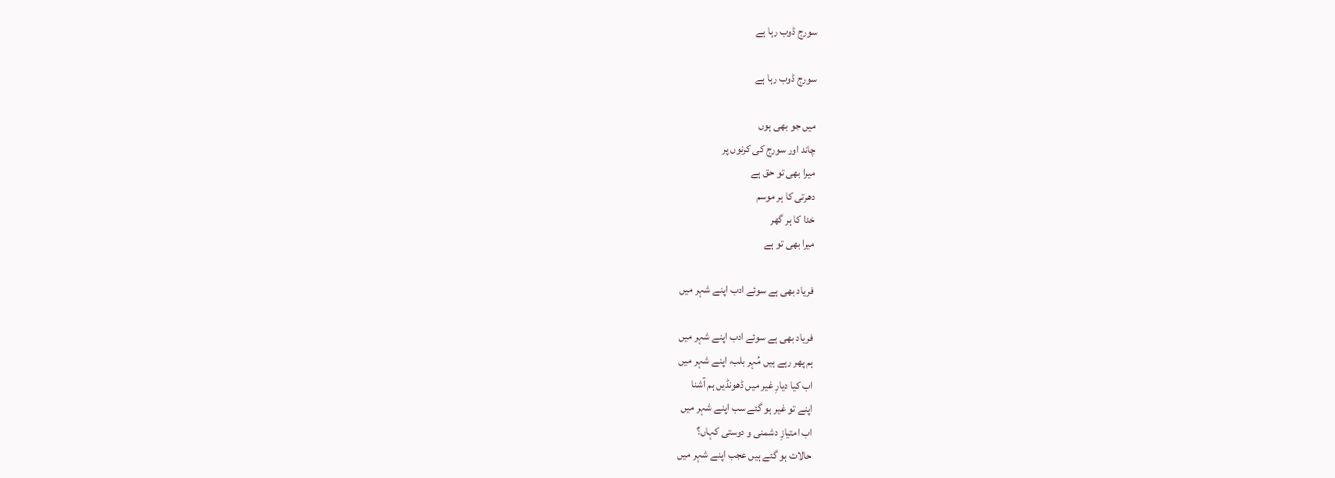سورج ڈوب رہا ہے

سورج ڈوب رہا ہے

میں جو بھی ہوں
چاند اور سورج کی کرنوں پر
میرا بھی تو حق ہے
دھرتی کا ہر موسم
خدا کا ہر گھر
میرا بھی تو ہے

فریاد بھی ہے سوئے ادب اپنے شہر میں

فریاد بھی ہے سوئے ادب اپنے شہر میں
ہم پھر رہے ہیں مُہر بلب، اپنے شہر میں
اب کیا دیارِ غیر میں ڈھونڈیں ہم آشنا
اپنے تو غیر ہو گئے سب اپنے شہر میں
اب امتیازِ دشمنی و دوستی کہاں؟
حالات ہو گئے ہیں عجب اپنے شہر میں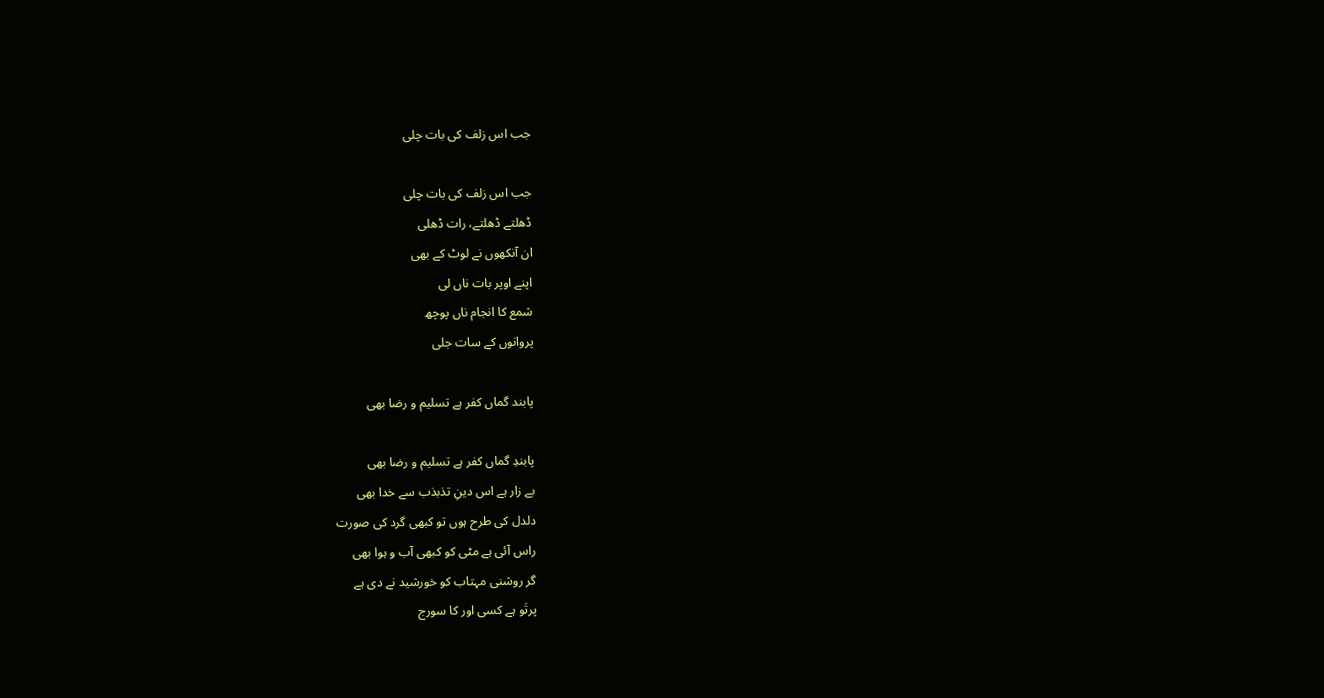جب اس زلف کی بات چلی

جب اس زلف کی بات چلی
ڈھلتے ڈھلتے، رات ڈھلی
ان آنکھوں نے لوٹ کے بھی
اپنے اوپر بات ناں لی
شمع کا انجام ناں پوچھ
پروانوں کے سات جلی

پابند گماں کفر ہے تسلیم و رضا بھی

پابندِ گماں کفر ہے تسلیم و رضا بھی
بے زار ہے اس دینِ تذبذب سے خدا بھی
دلدل کی طرح ہوں تو کبھی گرد کی صورت
راس آئی ہے مٹی کو کبھی آب و ہوا بھی
گر روشنی مہتاب کو خورشید نے دی ہے
پرتَو ہے کسی اور کا سورج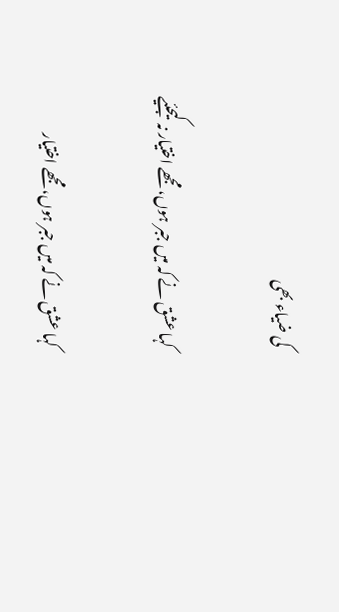کی ضیاء بھی

کہا عشق نے کہ میں جبر ہوں، مجھے اختيار نہ کيجئیے

کہا عشق نے کہ میں جبر ہوں، مجھے اختيار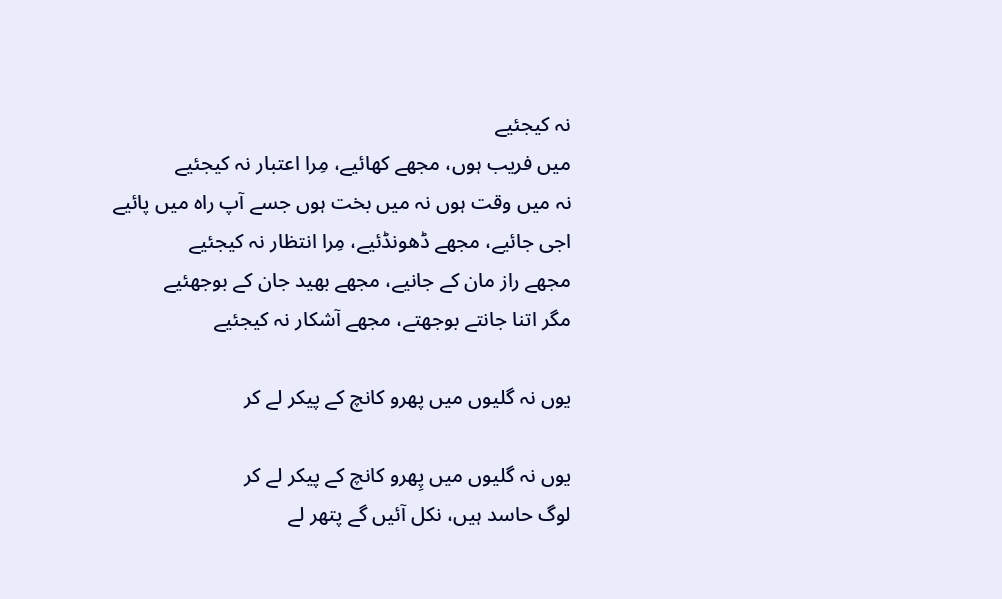نہ کيجئیے
ميں فريب ہوں، مجھے کھائيے، مِرا اعتبار نہ کيجئیے
نہ ميں وقت ہوں نہ ميں بخت ہوں جسے آپ راہ ميں پائيے
اجی جائيے، مجھے ڈھونڈئيے، مِرا انتظار نہ کيجئیے
مجھے راز مان کے جانيے، مجھے بھید جان کے بوجھئیے
مگر اتنا جانتے بوجھتے، مجھے آشکار نہ کيجئیے

یوں نہ گلیوں میں پھرو کانچ کے پیکر لے کر

یوں نہ گلیوں میں پِھرو کانچ کے پیکر لے کر
لوگ حاسد ہیں، نکل آئیں گے پتھر لے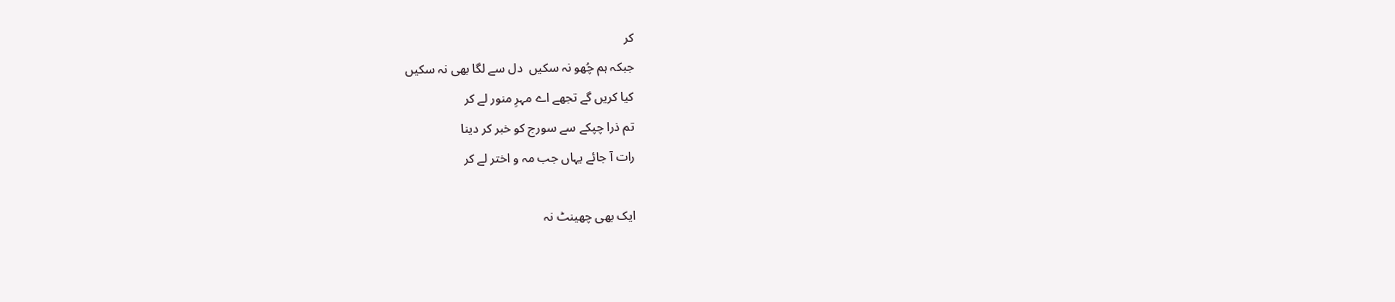کر
جبکہ ہم چُھو نہ سکیں ‌ دل سے لگا بھی نہ سکیں
کیا کریں گے تجھے اے مہرِ منور لے کر
تم ذرا چپکے سے سورج کو خبر کر دینا
رات آ جائے یہاں جب مہ و اختر لے کر

ایک بھی چھینٹ نہ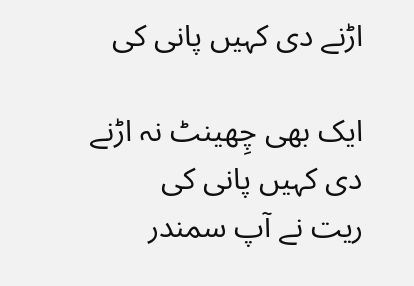اڑنے دی کہیں پانی کی

ایک بھی چِھینٹ نہ اڑنے دی کہیں پانی کی
ریت نے آپ سمندر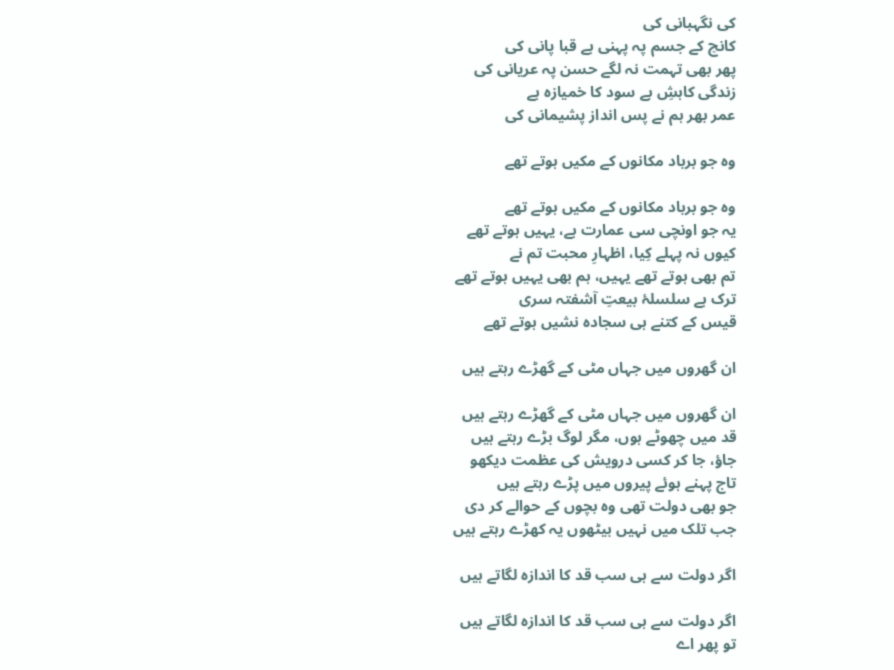کی نگہبانی کی
کانچ کے جسم پہ پہنی ہے قبا پانی کی
پھر بھی تہمت نہ لگے حسن پہ عریانی کی
زندگی کاہشِ بے سود کا خمیازہ ہے
عمر بھر ہم نے پس انداز پشیمانی کی

وہ جو برباد مکانوں کے مکیں ہوتے تھے

وہ جو برباد مکانوں کے مکیں ہوتے تھے
یہ جو اونچی سی عمارت ہے، یہیں ہوتے تھے
کیوں نہ پہلے کِیا، اظہارِ محبت تم نے
تم بھی ہوتے تھے یہیں، ہم بھی یہیں ہوتے تھے
ترک ہے سلسلۂ بیعتِ آشفتہ سری
قیس کے کتنے ہی سجادہ نشیں ہوتے تھے

ان گھروں میں جہاں مٹی کے گھڑے رہتے ہیں

ان گھروں میں جہاں مٹی کے گھڑے رہتے ہیں
قد میں چھوٹے ہوں، مگر لوگ بڑے رہتے ہیں
جاؤ، جا کر کسی درویش کی عظمت دیکھو
تاج پہنے ہوئے پیروں میں پڑے رہتے ہیں
جو بھی دولت تھی وہ بچوں کے حوالے کر دی
جب تلک میں نہیں بیٹھوں یہ کھڑے رہتے ہیں

اگر دولت سے ہی سب قد کا اندازہ لگاتے ہیں

اگر دولت سے ہی سب قد کا اندازہ لگاتے ہیں
تو پھر اے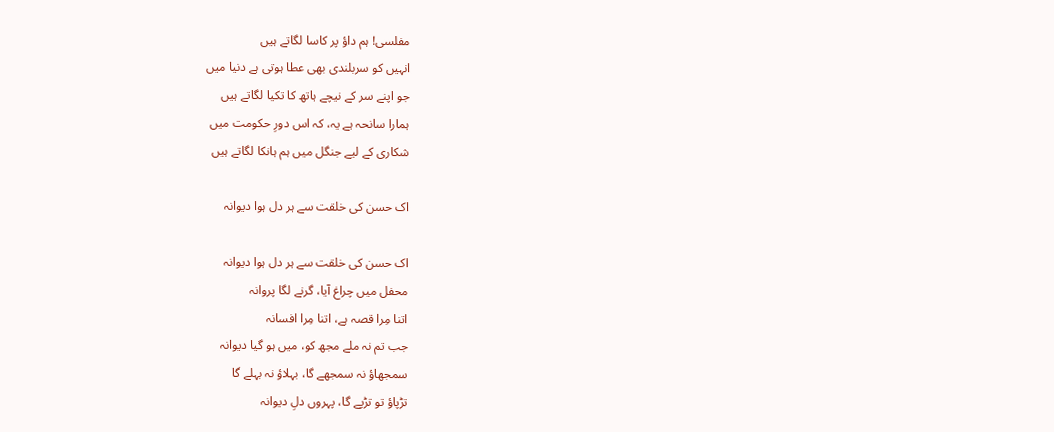مفلسی! ہم داؤ پر کاسا لگاتے ہیں
انہیں کو سربلندی بھی عطا ہوتی ہے دنیا میں
جو اپنے سر کے نیچے ہاتھ کا تکیا لگاتے ہیں
ہمارا سانحہ ہے یہ، کہ اس دورِ حکومت میں
شکاری کے لیے جنگل میں ہم ہانکا لگاتے ہیں

اک حسن کی خلقت سے ہر دل ہوا دیوانہ

اک حسن کی خلقت سے ہر دل ہوا دیوانہ
محفل میں چراغ آیا، گرنے لگا پروانہ
اتنا مِرا قصہ ہے، اتنا مِرا افسانہ
جب تم نہ ملے مجھ کو، میں ہو گیا دیوانہ
سمجھاؤ نہ سمجھے گا، بہلاؤ نہ بہلے گا
تڑپاؤ تو تڑپے گا، پہروں دلِ دیوانہ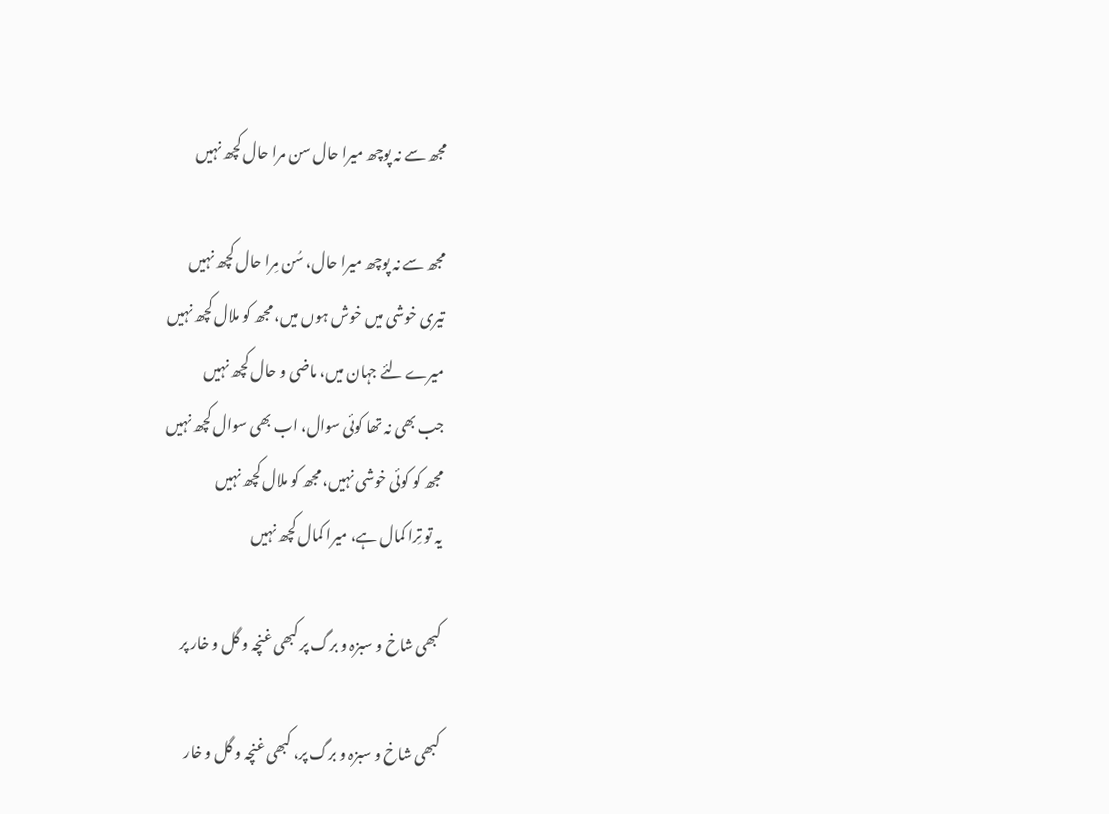مجھ سے نہ پوچھ میرا حال سن مرا حال کچھ نہیں

مجھ سے نہ پوچھ میرا حال، سُن مِرا حال کچھ نہیں
تیری خوشی میں خوش ہوں میں، مجھ کو ملال کچھ نہیں
میرے لئے جہان میں، ماضی و حال کچھ نہیں
جب بھی نہ تھا کوئی سوال، اب بھی سوال کچھ نہیں
مجھ کو کوئی خوشی نہیں، مجھ کو ملال کچھ نہیں
یہ تو تِرا کمال ہے، میرا کمال کچھ نہیں

کبھی شاخ و سبزہ و برگ پر کبھی غنچہ و گل و خار پر

کبھی شاخ و سبزہ و برگ پر، کبھی غنچہ و گل و خار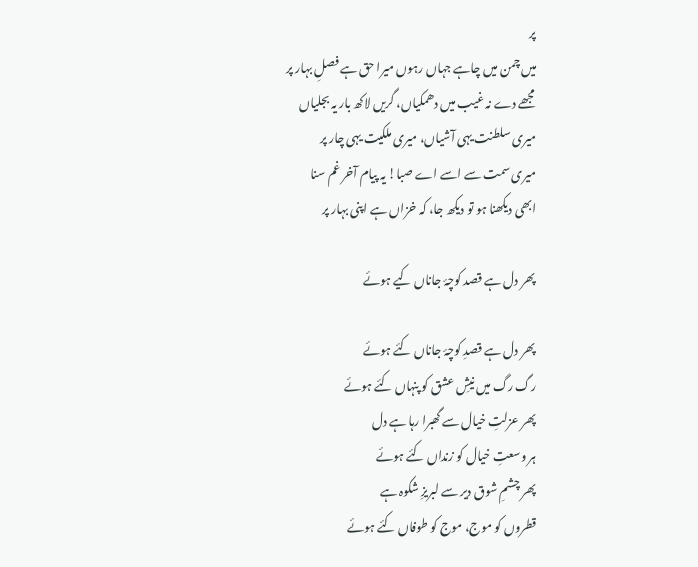پر
میں چمن میں چاہے جہاں رہوں میرا حق ہے فصلِ بہار پر
مجھے دے نہ غیب میں دھمکیاں، گریں لاکھ بار یہ بجلیاں
میری سلطنت یہی آشیاں، میری ملکیت یہی چار پر
میری سمت سے اسے اے صبا! یہ پیام آخر غم سنا
ابھی دیکھنا ہو تو دیکھ جا، کہ خزاں ہے اپنی بہار پر

پھر دل ہے قصد کوچۂ جاناں کیے ہوئے

پھر دل ہے قصدِ کوچۂ جاناں کئے ہوئے
رگ رگ میں نیشِ عشق کو پنہاں کئے ہوئے
پھر عزلتِ خیال سے گھبرا رہا ہے دل
ہر وسعتِ خیال کو زنداں کئے ہوئے
پھر چشمِ شوق دیر سے لبریزِ شکوہ ہے
قطروں کو موج، موج کو طوفاں کئے ہوئے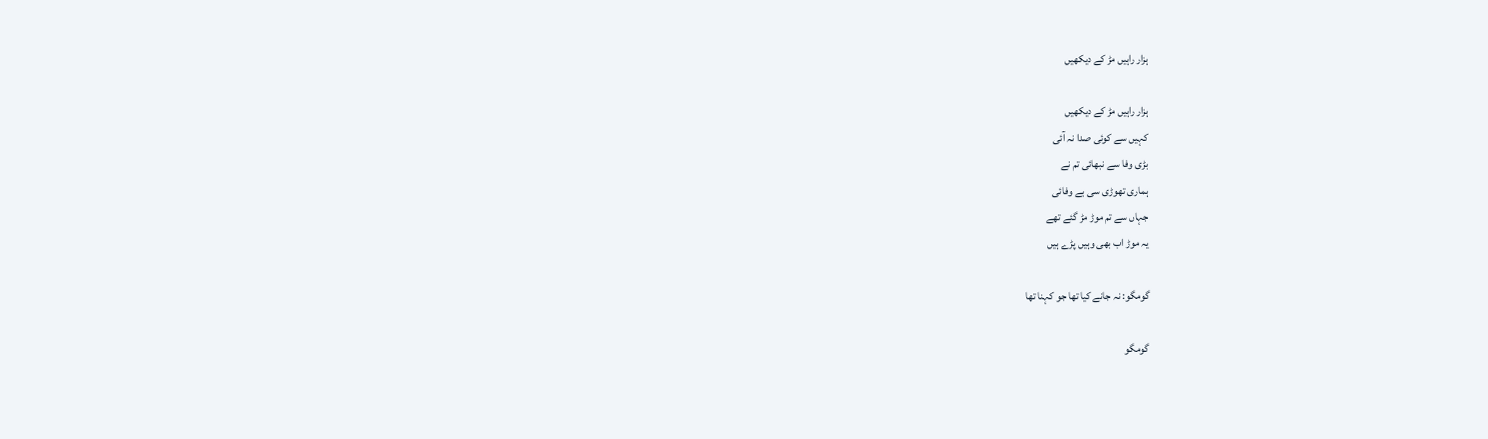ہزار راہیں مڑ کے دیکھیں

ہزار راہیں مڑ کے دیکھیں
کہیں سے کوئی صدا نہ آئی
بڑی وفا سے نبھائی تم نے
ہماری تھوڑی سی بے وفائی
جہاں سے تم موڑ مڑ گئے تھے
یہ موڑ اب بھی وہیں پڑے ہیں

گومگو: نہ جانے کیا تھا جو کہنا تھا

گومگو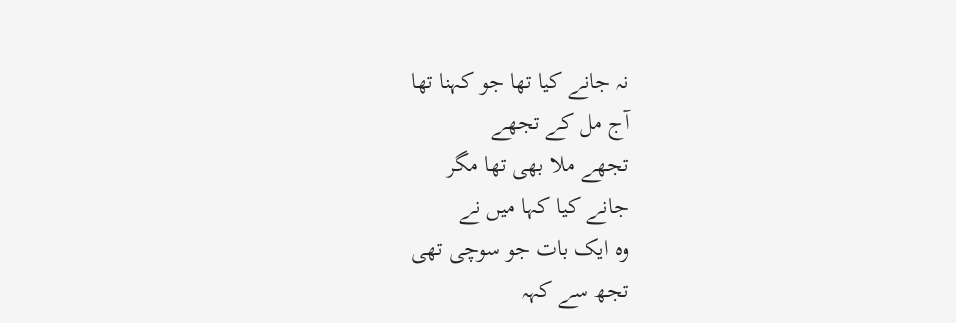نہ جانے کیا تھا جو کہنا تھا
آج مل کے تجھے
تجھے ملا بھی تھا مگر
جانے کیا کہا میں نے
وہ ایک بات جو سوچی تھی
تجھ سے کہہ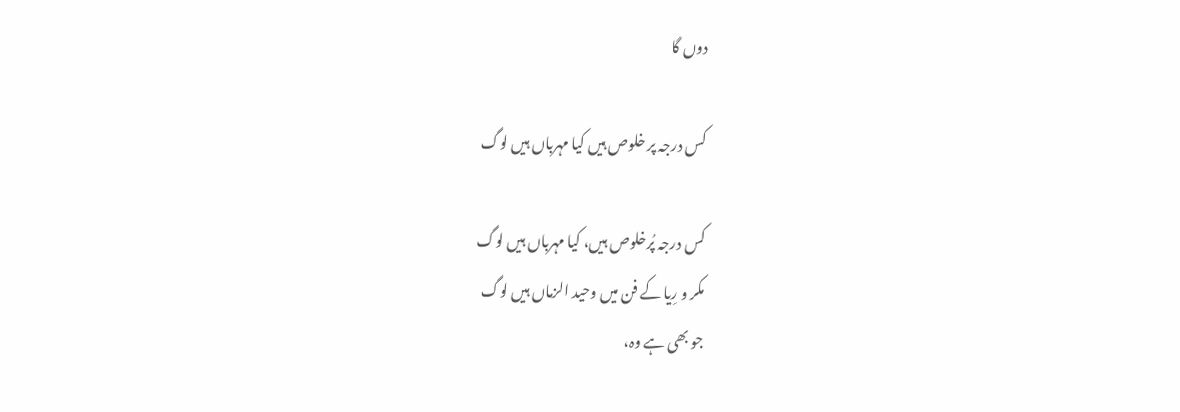دوں گا

کس درجہ پر خلوص ہیں کیا مہرباں ہیں لوگ

کس درجہ پُرخلوص ہیں، کیا مہرباں ہیں لوگ
مکر و رِیا کے فن میں وحید الزماں ہیں لوگ
جو بھی ہے وہ،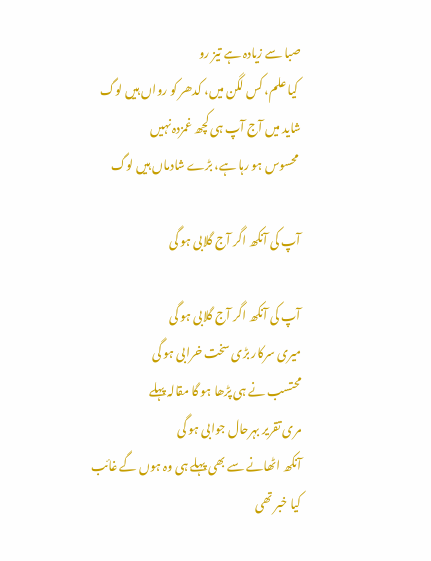صبا سے زیادہ ہے تیز رو
 کیا علم، کس لگن میں، کدھر کو رواں ہیں لوگ
شاید میں آج آپ ہی کچھ غمزدہ نہیں
 محسوس ہو رہا ہے، بڑے شادماں ہیں لوگ

آپ کی آنکھ اگر آج گلابی ہو گی

آپ کی آنکھ اگر آج گلابی ہو گی
میری سرکار بڑی سخت خرابی ہو گی
محتسب نے ہی پڑھا ہو گا مقالہ پہلے
مری تقریر بہرحال جوابی ہو گی
آنکھ اٹھانے سے بھی پہلے ہی وہ ہوں گے غائب
کیا خبر تھی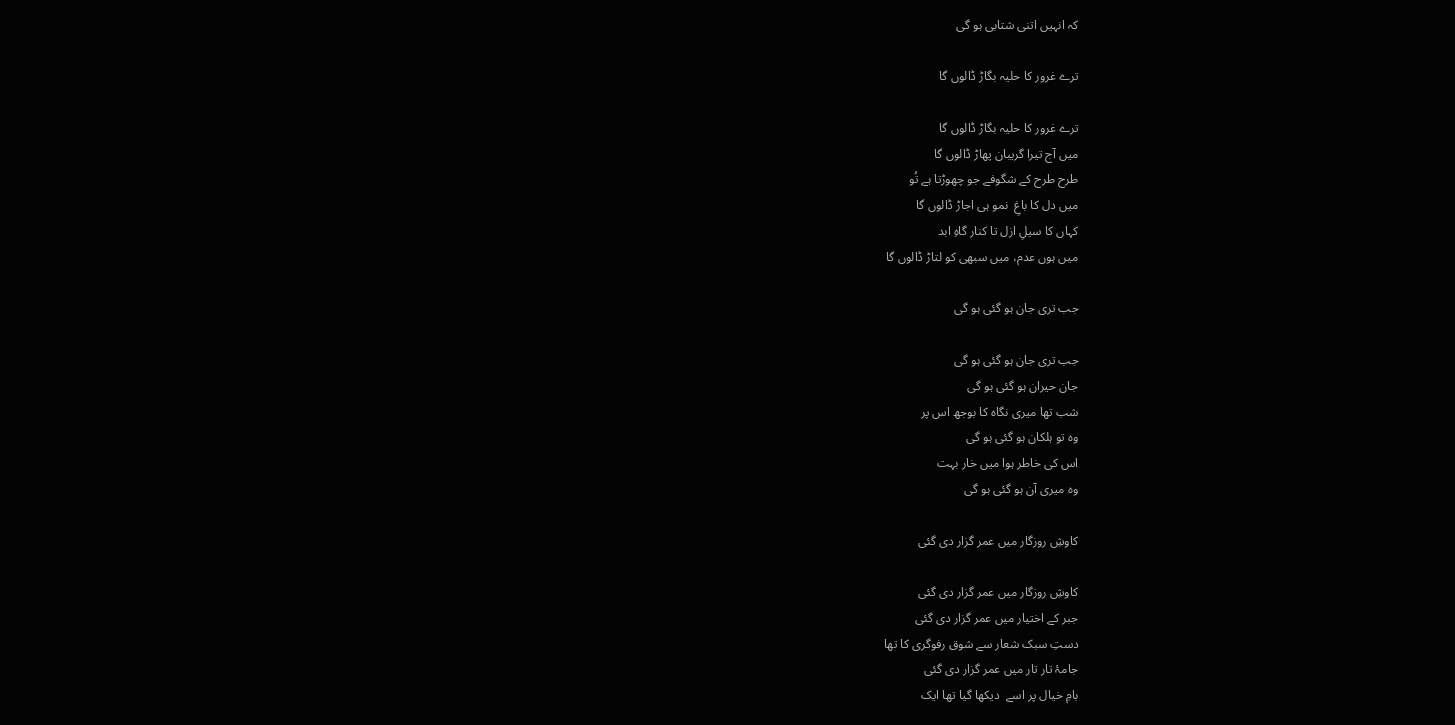کہ انہیں اتنی شتابی ہو گی

ترے غرور کا حلیہ بگاڑ ڈالوں گا

ترے غرور کا حلیہ بگاڑ ڈالوں گا
میں آج تیرا گریبان پھاڑ ڈالوں گا
طرح طرح کے شگوفے جو چھوڑتا ہے تُو
میں دل کا باغِ  نمو ہی اجاڑ ڈالوں گا
کہاں کا سیلِ ازل تا کنار گاہِ ابد
میں ہوں عدم، میں سبھی کو لتاڑ ڈالوں گا

جب تری جان ہو گئی ہو گی

جب تری جان ہو گئی ہو گی
جان حیران ہو گئی ہو گی
شب تھا میری نگاہ کا بوجھ اس پر
وہ تو ہلکان ہو گئی ہو گی
اس کی خاطر ہوا میں خار بہت
وہ میری آن ہو گئی ہو گی

کاوشِ روزگار میں عمر گزار دی گئی

کاوشِ روزگار میں عمر گزار دی گئی
جبر کے اختیار میں عمر گزار دی گئی
دستِ سبک شعار سے شوق رفوگری کا تھا
جامۂ تار تار میں عمر گزار دی گئی
بامِ خیال پر اسے  دیکھا گیا تھا ایک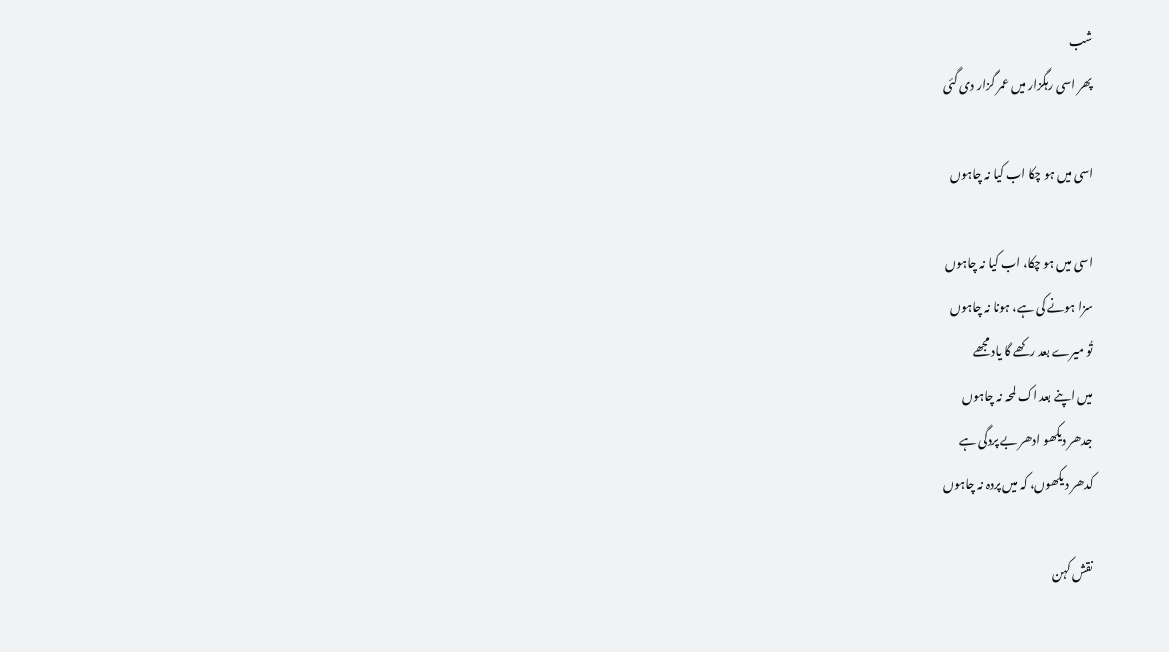شب
پھر اسی رہگزار میں عمر گزار دی گئی

اسی میں ہو چکا اب کیا نہ چاہوں

اسی میں ہو چکا، اب کیا نہ چاہوں
سزا ہونے کی ہے، ہونا نہ چاہوں
تُو میرے بعد رکھے گا یاد مجھے
میں اپنے بعد اک لمحہ نہ چاہوں
جدھر دیکھو ادھر بے پردگی ہے
کدھر دیکھوں، کہ میں پردہ نہ چاہوں

نقش کہن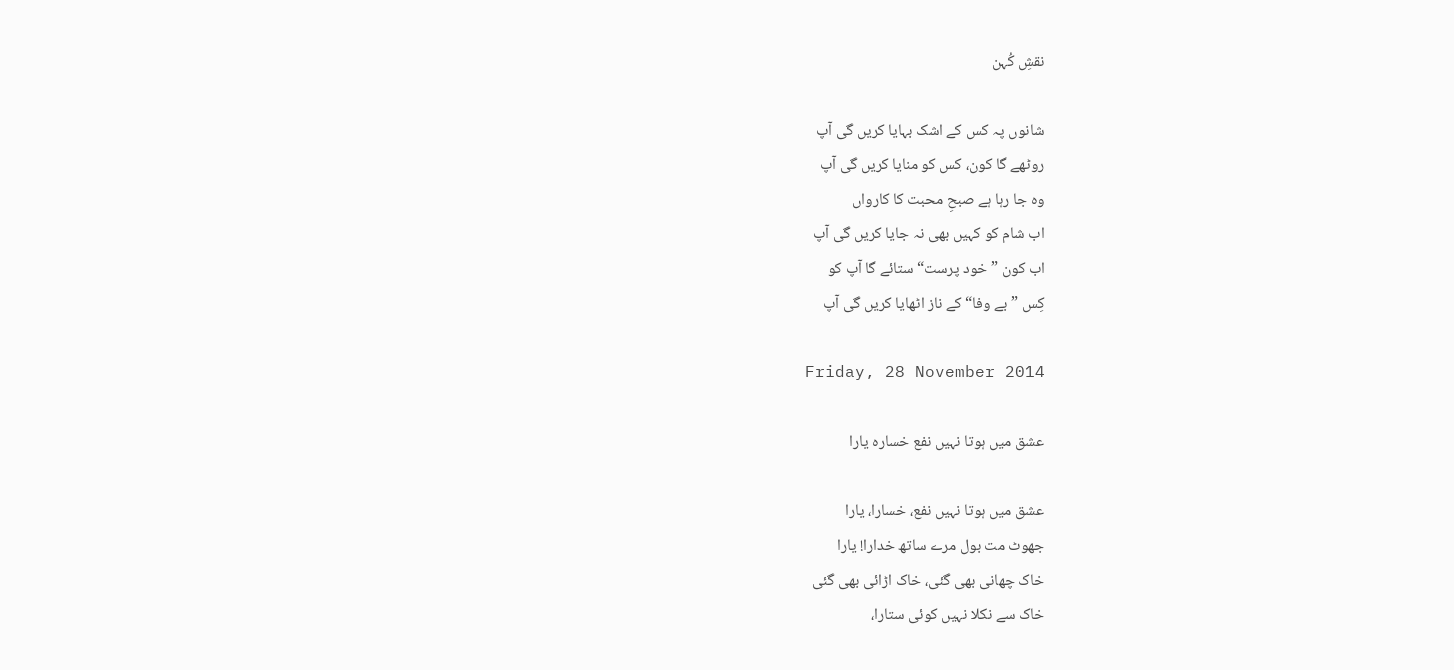نقشِ کُہن

شانوں پہ کس کے اشک بہایا کریں گی آپ
روٹھے گا کون، کس کو منایا کریں گی آپ
وہ جا رہا ہے صبحِ محبت کا کارواں
اب شام کو کہیں بھی نہ جایا کریں گی آپ
اب کون ”خود پرست“ ستائے گا آپ کو
کِس ”بے وفا“ کے ناز اٹھایا کریں گی آپ

Friday, 28 November 2014

عشق میں ہوتا نہیں نفع خسارہ یارا

عشق میں ہوتا نہیں نفع، خسارا، یارا
جھوٹ مت بول مرے ساتھ خدارا! یارا
خاک چھانی بھی گئی، خاک اڑائی بھی گئی
خاک سے نکلا نہیں کوئی ستارا،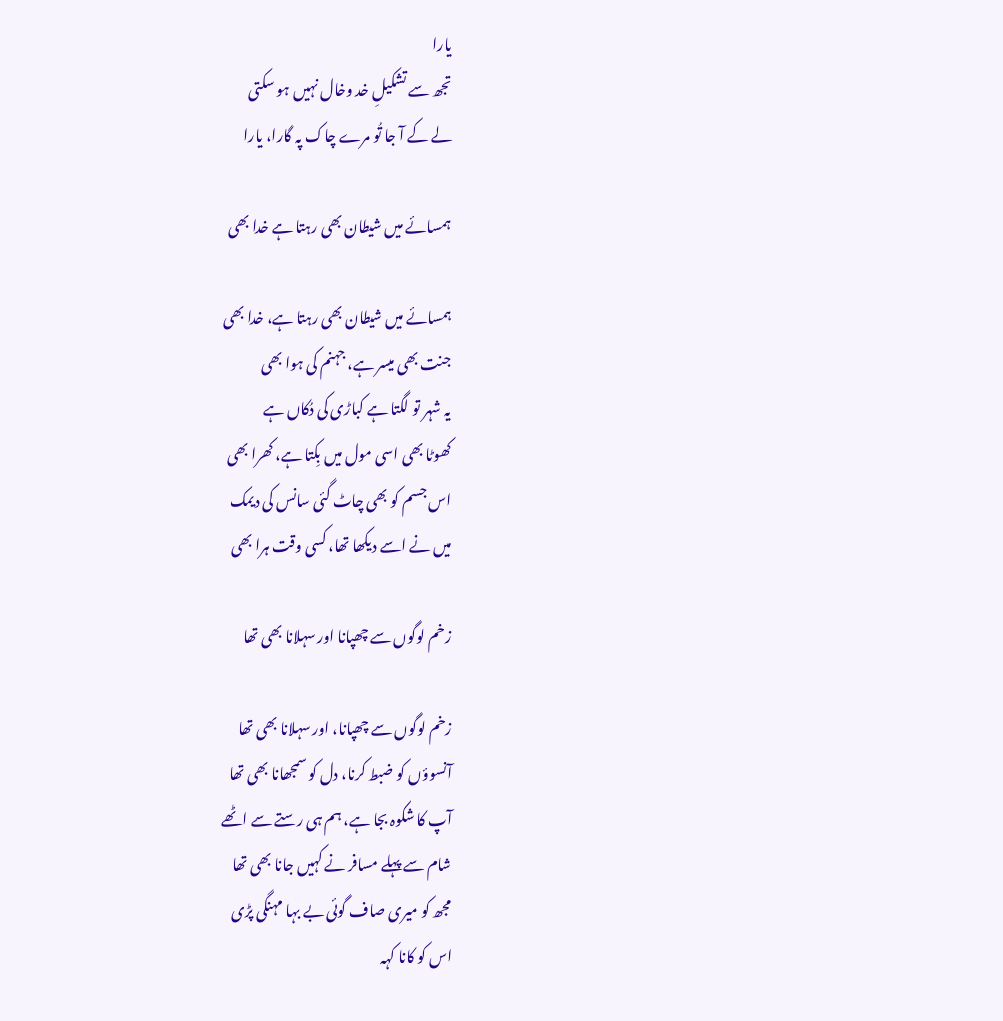یارا
تجھ سے تشکیلِ خد وخال نہیں ہو سکتی
لے کے آ جا تُو مرے چاک پہ گارا، یارا

ہمسائے میں شیطان بھی رہتا ہے خدا بھی

ہمسائے میں شیطان بھی رہتا ہے، خدا بھی
جنت بھی میسر ہے، جہنم کی ہوا بھی
یہ شہر تو لگتا ہے کباڑی کی دُکاں ہے
کھوٹا بھی اسی مول میں بِکتا ہے، کھرا بھی
اس جسم کو بھی چاٹ گئی سانس کی دیمک
میں نے اسے دیکھا تھا، کسی وقت ہرا بھی

زخم لوگوں سے چھپانا اور سہلانا بھی تھا

زخم لوگوں سے چھپانا، اور سہلانا بھی تھا
آنسوؤں کو ضبط کرنا، دل کو سمجھانا بھی تھا
آپ کا شکوہ بجا ہے، ہم ہی رستے سے اٹھے
شام سے پہلے مسافر نے کہیں جانا بھی تھا
مجھ کو میری صاف گوئی بے بہا مہنگی پڑی
اس کو کانا کہہ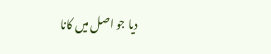دیا جو اصل میں کانا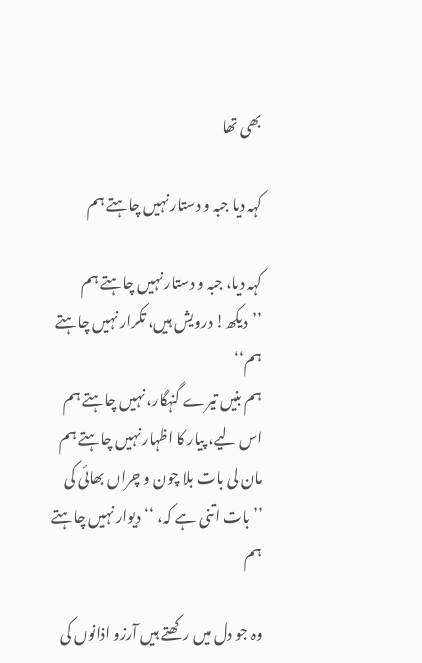بھی تھا

کہہ دیا جبہ و دستار نہیں چاہتے ہم

کہہ دیا، جبہ و دستار نہیں چاہتے ہم
’’دیکھ! درویش ہیں، تکرار نہیں چاہتے ہم‘‘
ہم بنیں تیرے گنہگار، نہیں چاہتے ہم
اس لیے، پیار کا اظہار نہیں چاہتے ہم
مان لی بات بلا چون و چراں بھائی کی
’’بات اتنی ہے کہ، ‘‘دیوار نہیں چاہتے ہم

وہ جو دل میں رکھتے ہیں آرزو اذانوں کی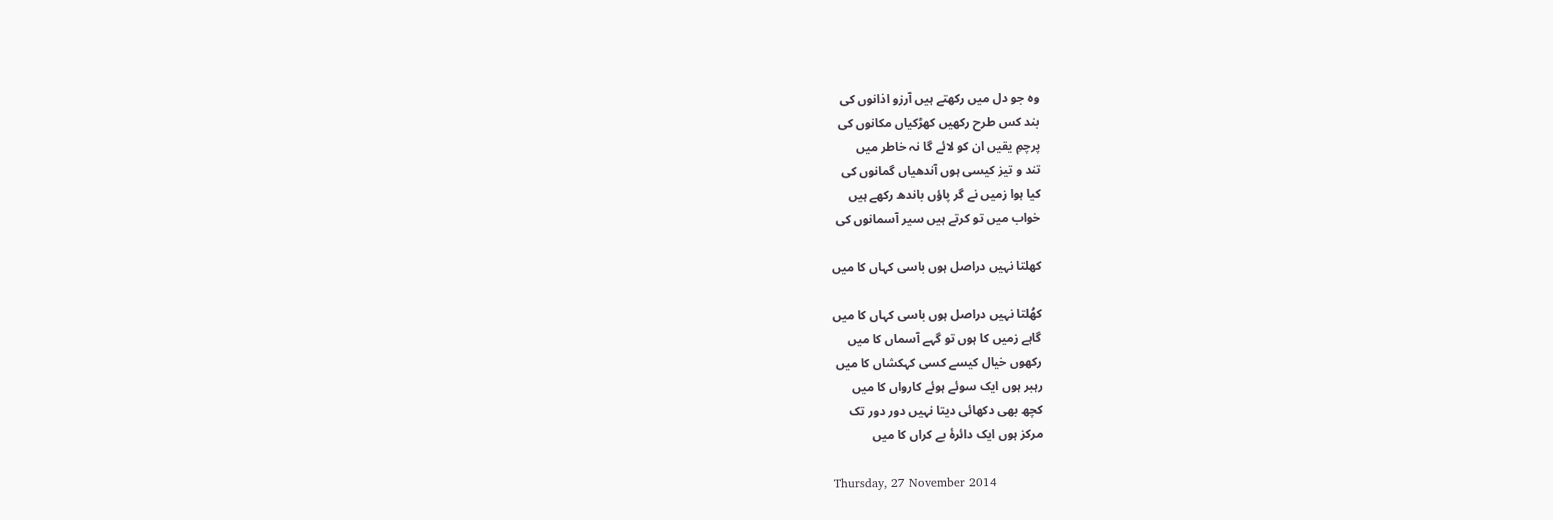وہ جو دل میں رکھتے ہیں آرزو اذانوں کی
بند کس طرح رکھیں کھڑکیاں مکانوں کی
پرچمِ یقیں ان کو لائے گا نہ خاطر میں
تند و تیز کیسی ہوں آندھیاں گمانوں کی
کیا ہوا زمیں نے گر پاؤں باندھ رکھے ہیں
خواب میں تو کرتے ہیں سیر آسمانوں کی

کهلتا نہیں دراصل ہوں باسی کہاں کا میں

کهُلتا نہیں دراصل ہوں باسی کہاں کا میں
گاہے زمیں کا ہوں تو گہے آسماں کا میں
رکهوں خیال کیسے کسی کہکشاں کا میں
رہبر ہوں ایک سوئے ہوئے کارواں کا میں
کچھ بهی دکهائی دیتا نہیں دور دور تک
مرکز ہوں ایک دائرۂ بے کراں کا میں

Thursday, 27 November 2014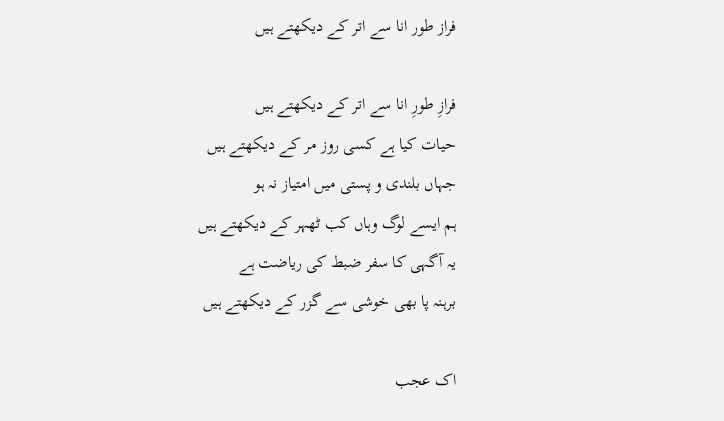فراز طور انا سے اتر کے دیکھتے ہیں

فرازِ طورِ انا سے اتر کے دیکھتے ہیں
حیات کیا ہے کسی روز مر کے دیکھتے ہیں
جہاں بلندی و پستی میں امتیاز نہ ہو
ہم ایسے لوگ وہاں کب ٹھہر کے دیکھتے ہیں
یہ آگہی کا سفر ضبط کی ریاضت ہے
برہنہ پا بھی خوشی سے گزر کے دیکھتے ہیں

اک عجب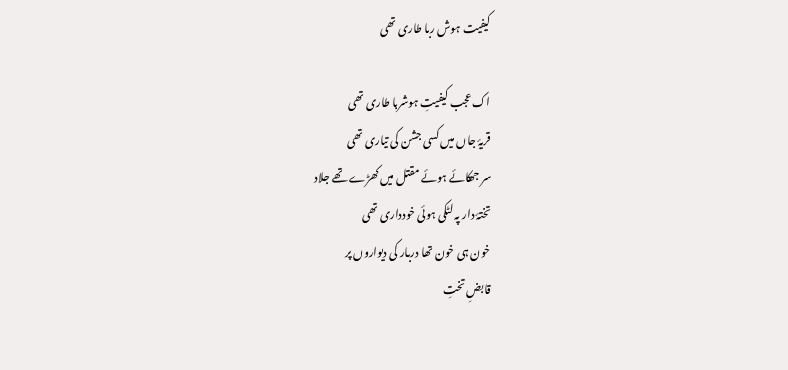کیفیت ہوش ربا طاری تھی

اک عجب کیفیتِ ہوشربا طاری تھی
قریۂ جاں میں ‌کسی جشن کی تیاری تھی
سر جھکائے ہوئے مقتل میں کھڑے تھے جلاد
تختۂ دار پہ لٹکی ہوئی خودداری تھی
خون ہی خون تھا دربار کی دیواروں پر
قابضِ تختِ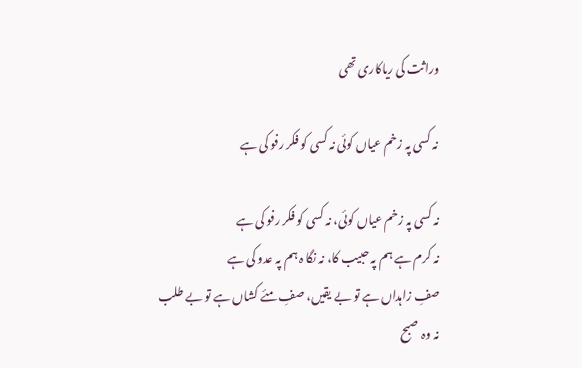وراثت کی ریاکاری تھی

نہ کسی پہ زخم عیاں کوئی نہ کسی کو فکر رفو کی ہے

نہ کسی پہ زخم عیاں کوئی، نہ کسی کو فکر رفو کی ہے
نہ کرم ہے ہم پہ حبیب کا، نہ نگا ہ ہم پہ عدو کی ہے
صفِ زاہداں ہے تو بے یقیں، صفِ مئے کشاں ہے تو بے طلب
نہ وہ صبح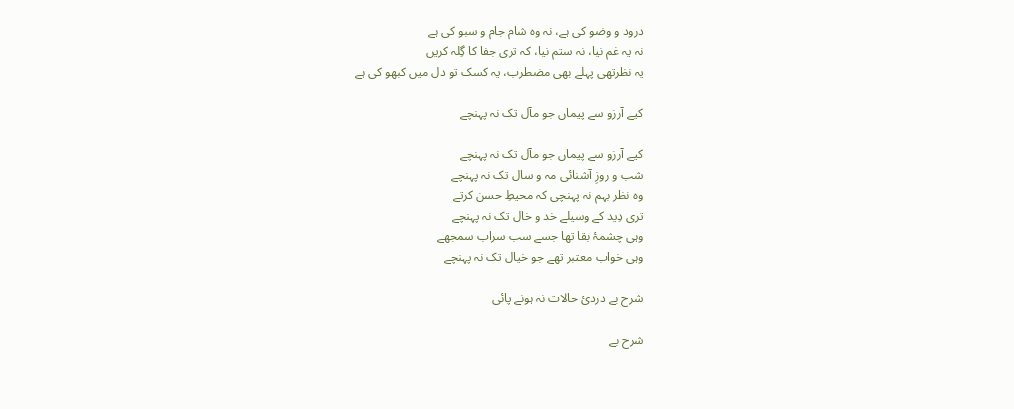درود و وضو کی ہے، نہ وہ شام جام و سبو کی ہے
نہ یہ غم نیا، نہ ستم نیا، کہ تری جفا کا گِلہ کریں
یہ نظرتھی پہلے بھی مضطرب، یہ کسک تو دل میں کبھو کی ہے

کیے آرزو سے پیماں جو مآل تک نہ پہنچے

کیے آرزو سے پیماں جو مآل تک نہ پہنچے
شب و روزِ آشنائی مہ و سال تک نہ پہنچے
وہ نظر بہم نہ پہنچی کہ محیطِ حسن کرتے
تری دِید کے وسیلے خد و خال تک نہ پہنچے
وہی چشمۂ بقا تھا جسے سب سراب سمجھے
وہی خواب معتبر تھے جو خیال تک نہ پہنچے

شرح بے دردئ حالات نہ ہونے پائی

شرح بے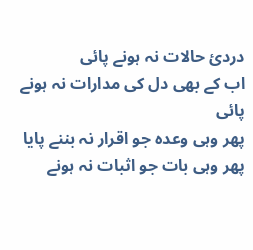دردئ حالات نہ ہونے پائی
اب کے بھی دل کی مدارات نہ ہونے پائی
پھر وہی وعدہ جو اقرار نہ بننے پایا
پھر وہی بات جو اثبات نہ ہونے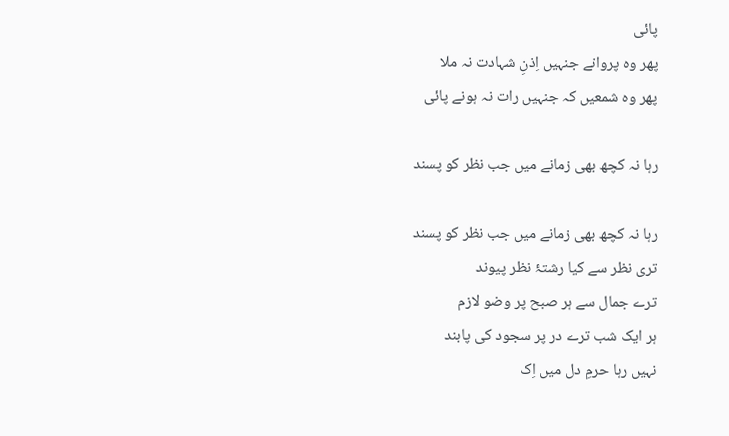پائی
پھر وہ پروانے جنہیں اِذنِ شہادت نہ ملا
پھر وہ شمعیں کہ جنہیں رات نہ ہونے پائی

رہا نہ کچھ بھی زمانے میں جب نظر کو پسند

رہا نہ کچھ بھی زمانے میں جب نظر کو پسند
تری نظر سے کیا رشتۂ نظر پیوند
ترے جمال سے ہر صبح پر وضو لازم
ہر ایک شب ترے در پر سجود کی پابند
نہیں رہا حرمِ دل میں اِک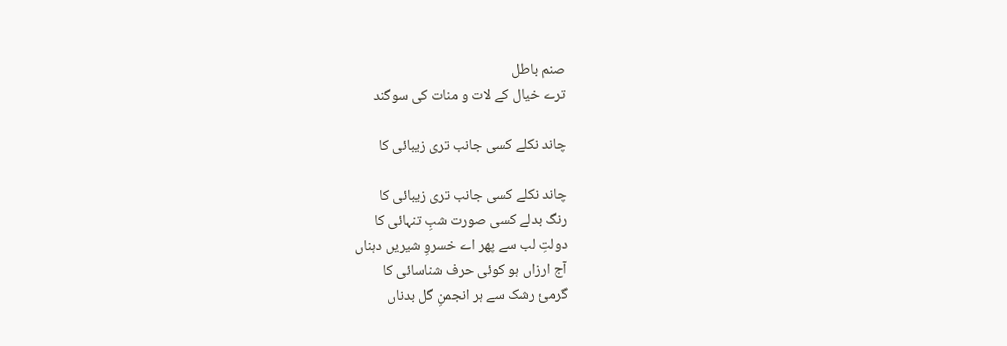صنم باطل
ترے خیال کے لات و منات کی سوگند

چاند نکلے کسی جانب تری زیبائی کا

چاند نکلے کسی جانب تری زیبائی کا
رنگ بدلے کسی صورت شبِ تنہائی کا
دولتِ لب سے پھر اے خسروِ شیریں دہناں
آج ارزاں ہو کوئی حرف شناسائی کا
گرمئ رشک سے ہر انجمنِ گل بدناں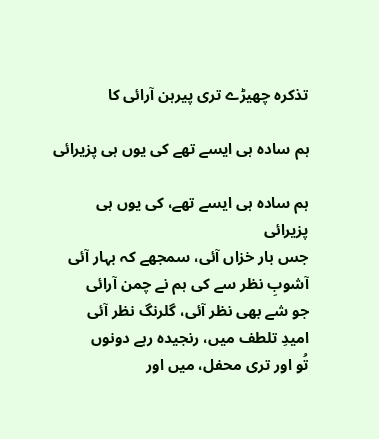تذکرہ چھیڑے تری پیرہن آرائی کا

ہم سادہ ہی ایسے تھے کی یوں ہی پزیرائی

ہم سادہ ہی ایسے تھے، کی یوں ہی پزیرائی
جس بار خزاں آئی، سمجھے کہ بہار آئی
آشوبِ نظر سے کی ہم نے چمن آرائی
جو شے بھی نظر آئی، گلرنگ نظر آئی
امیدِ تلطف میں‌، رنجیدہ رہے دونوں
تُو اور تری محفل، میں اور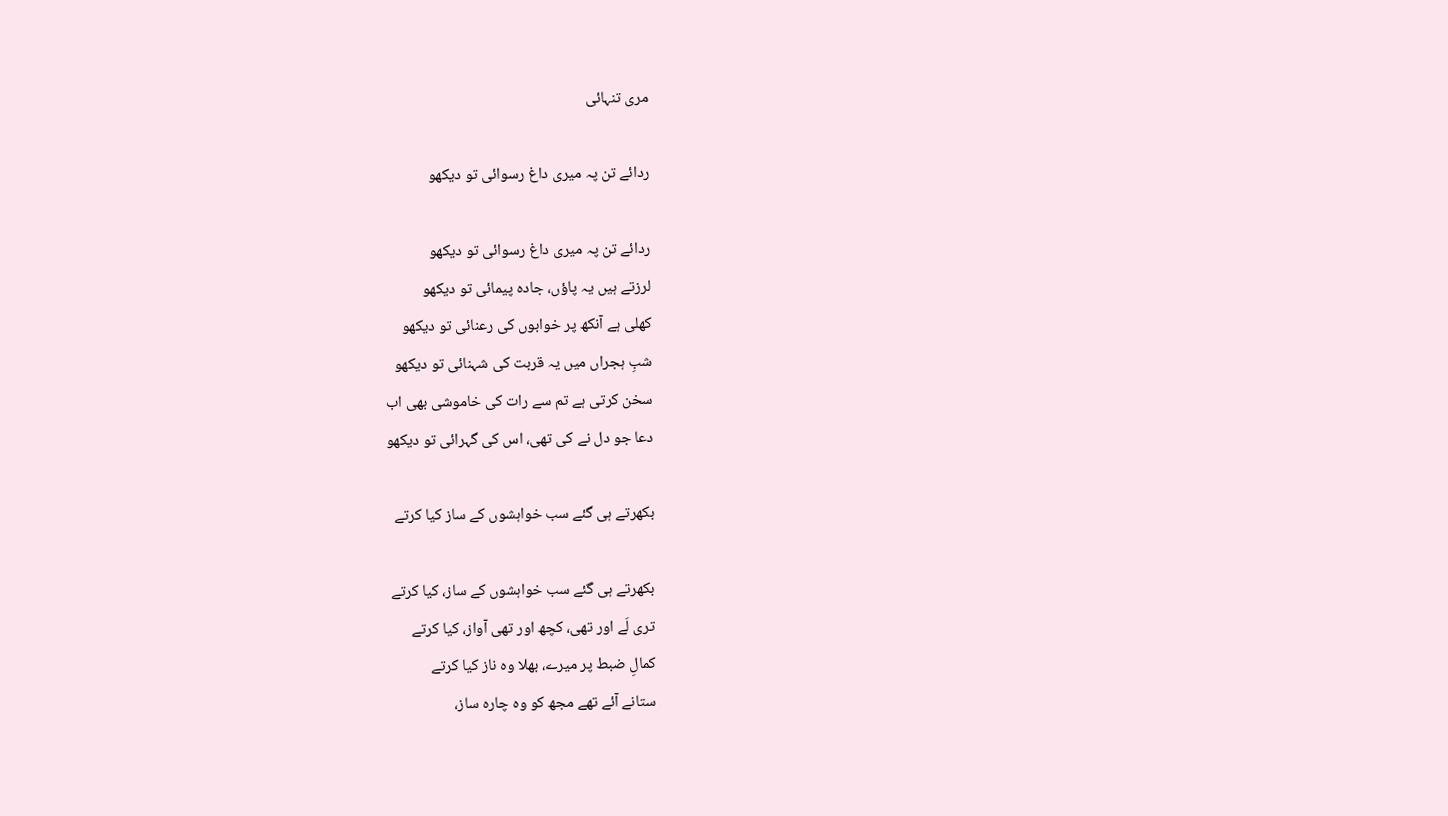مری تنہائی

ردائے تن پہ میری داغ رسوائی تو دیکھو

ردائے تن پہ میری داغ رسوائی تو دیکھو
لرزتے ہیں یہ پاؤں، جادہ پیمائی تو دیکھو
کھلی ہے آنکھ پر خوابوں کی رعنائی تو دیکھو
شبِ ہجراں میں یہ قربت کی شہنائی تو دیکھو
سخن کرتی ہے تم سے رات کی خاموشی بھی اب
دعا جو دل نے کی تھی، اس کی گہرائی تو دیکھو

بکھرتے ہی گئے سب خواہشوں کے ساز کیا کرتے

بکھرتے ہی گئے سب خواہشوں کے ساز، کیا کرتے
تری لَے اور تھی، کچھ اور تھی آواز، کیا کرتے
کمالِ ضبط پر میرے، بھلا وہ ناز کیا کرتے
ستانے آئے تھے مجھ کو وہ چارہ ساز،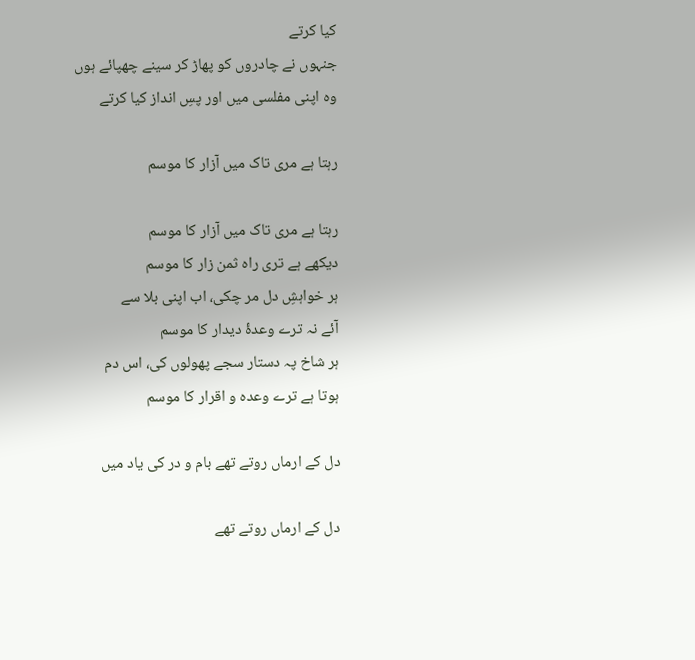کیا کرتے
جنہوں نے چادروں کو پھاڑ کر سینے چھپائے ہوں
وہ اپنی مفلسی میں اور پسِ انداز کیا کرتے

رہتا ہے مری تاک میں آزار کا موسم

رہتا ہے مری تاک میں آزار کا موسم
دیکھے ہے تری راہ ثمن زار کا موسم
ہر خواہشِ دل مر چکی، اب اپنی بلا سے
آئے نہ ترے وعدۂ دیدار کا موسم
ہر شاخ پہ دستار سجے پھولوں کی، اس دم
ہوتا ہے ترے وعدہ و اقرار کا موسم

دل کے ارماں روتے تھے بام و در کی یاد میں

دل کے ارماں روتے تھے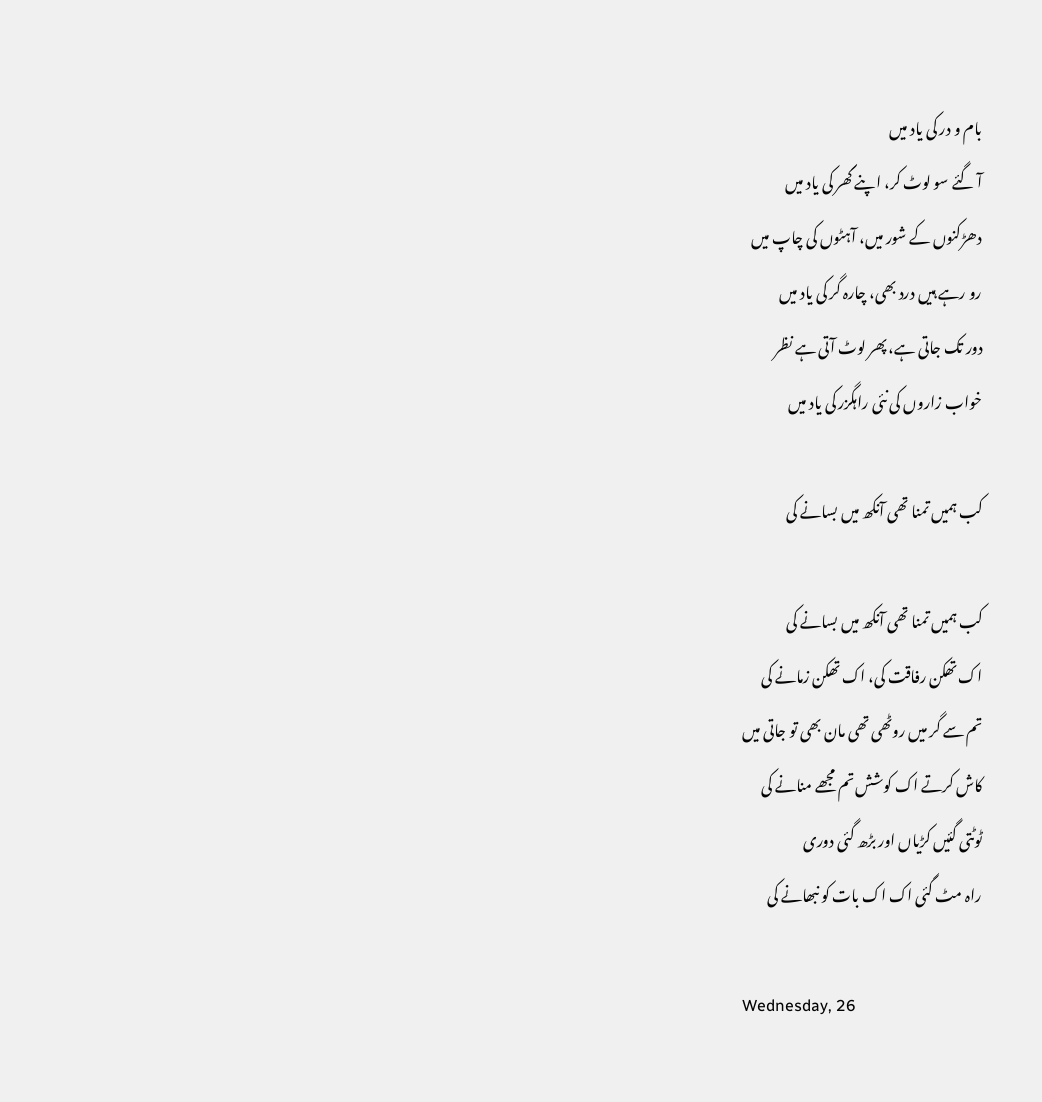بام و در کی یاد میں
آ گئے سو لوٹ کر، اپنے گھر کی یاد میں
دھڑکنوں کے شور میں، آہٹوں کی چاپ میں
رو رہے ہیں درد بھی، چارہ گر کی یاد میں
دور تک جاتی ہے، پھر لوٹ آتی ہے نظر
خواب زاروں کی نئی راہگزر کی یاد میں

کب ہمیں تمنا تھی آنکھ میں بسانے کی

کب ہمیں تمنا تھی آنکھ میں بسانے کی
اک تھکن رفاقت کی، اک تھکن زمانے کی
تم سے گر میں روٹھی تھی مان بھی تو جاتی میں
کاش کرتے اک کوشش تم مجھے منانے کی
ٹوٹتی گئیں کڑیاں اور بڑھ گئی دوری
راہ مٹ گئی اک اک بات کو نبھانے کی

Wednesday, 26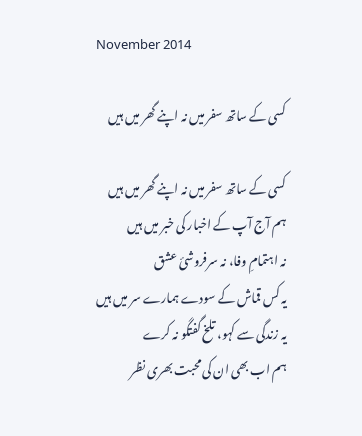November 2014

کسی کے ساتھ سفر میں نہ اپنے گھر میں ہیں

کسی کے ساتھ سفر میں نہ اپنے گھر میں ہیں
ہم آج آپ کے اخبار کی خبر میں ہیں
نہ اہتمامِ وفا، نہ سرفروشئ عشق
یہ کس قماش کے سودے ہمارے سر میں ہیں
یہ زندگی سے کہو، تلخ گفتگو نہ کرے
ہم اب بھی ان کی محبت بھری نظر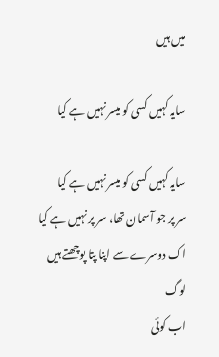میں ہیں

سایہ کہیں کسی کو میسر نہیں ہے کیا

سایہ کہیں کسی کو میسر نہیں ہے کیا
سر پر جو آسمان تھا، سر پر نہیں ہے کیا
اک دوسرے سے اپنا پتا پوچھتے ہیں لوگ
اب کوئی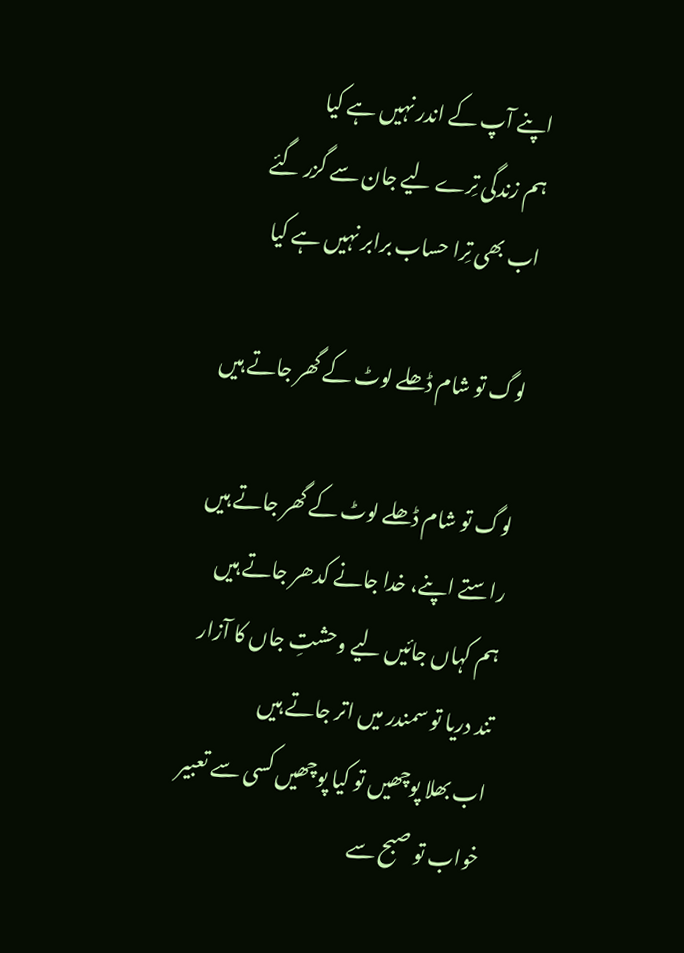اپنے آپ کے اندر نہیں ہے کیا
ہم زندگی تِرے لیے جان سے گزر گئے
اب بھی تِرا حساب برابر نہیں ہے کیا

لوگ تو شام ڈھلے لوٹ کے گھر جاتے ہیں

لوگ تو شام ڈھلے لوٹ کے گھر جاتے ہیں
راستے اپنے، خدا جانے کدھر جاتے ہیں
ہم کہاں جائیں لیے وحشتِ جاں کا آزار
تند دریا تو سمندر میں اتر جاتے ہیں
اب بھلا پوچھیں تو کیا پوچھیں کسی سے تعبیر
خواب تو صبح سے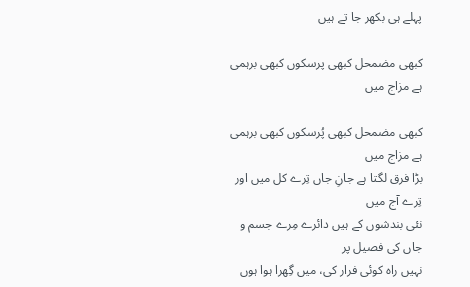پہلے ہی بکھر جا تے ہیں

کبھی مضمحل کبھی پرسکوں کبھی برہمی ہے مزاج میں

کبھی مضمحل کبھی پُرسکوں کبھی برہمی ہے مزاج میں
بڑا فرق لگتا ہے جانِ جاں تِرے کل میں اور تِرے آج میں
نئی بندشوں کے ہیں دائرے مِرے جسم و جاں کی فصیل پر
نہیں راہ کوئی فرار کی، میں گِھرا ہوا ہوں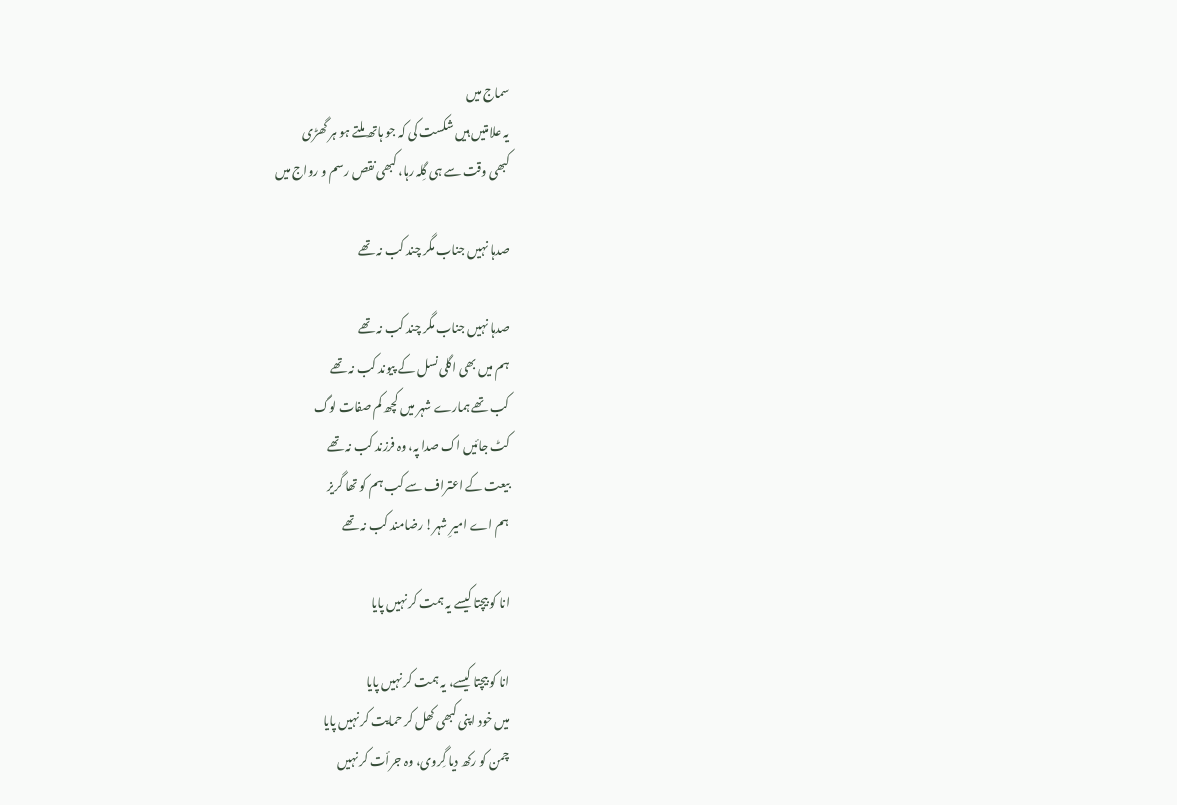سماج میں
یہ علامتیں ہیں شکست کی کہ جو ہاتھ ملتے ہو ہر گھڑی
کبھی وقت سے ہی گِلہ رہا، کبھی نقص رسم و رواج میں

صدہا نہیں جناب مگر چند کب نہ تھے

صدہا نہیں جناب مگر چند کب نہ تھے
ہم میں بھی اگلی نسل کے پیوند کب نہ تھے
کب تھے ہمارے شہر میں کچھ کم صفات لوگ
کٹ جائیں اک صدا پہ، وہ فرزند کب نہ تھے
بیعت کے اعتراف سے کب ہم کو تھا گریز
ہم اے امیرِ شہر! رضامند کب نہ تھے

انا کو بیچتا کیسے یہ ہمت کر نہیں پایا

انا کو بیچتا کیسے، یہ ہمت کر نہیں پایا
میں خود اپنی کبھی کھل کر حمایت کر نہیں پایا
چمن کو رکھ دیا گِروی، وہ جرأت کر نہیں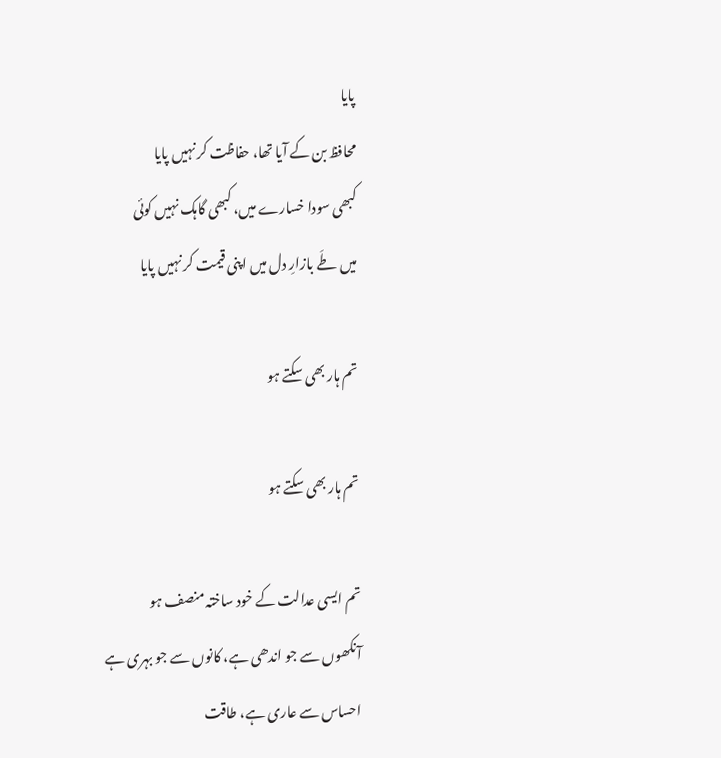پایا
محافظ بن کے آیا تھا، حفاظت کر نہیں پایا
کبھی سودا خسارے میں، کبھی گاہک نہیں کوئی
میں طَے بازارِ دل میں اپنی قیمت کر نہیں پایا

تم ہار بھی سکتے ہو

تم ہار بھی سکتے ہو

تم ایسی عدالت کے خود ساختہ منصف ہو
آنکھوں سے جو اندھی ہے، کانوں سے جو بہری ہے
احساس سے عاری ہے، طاقت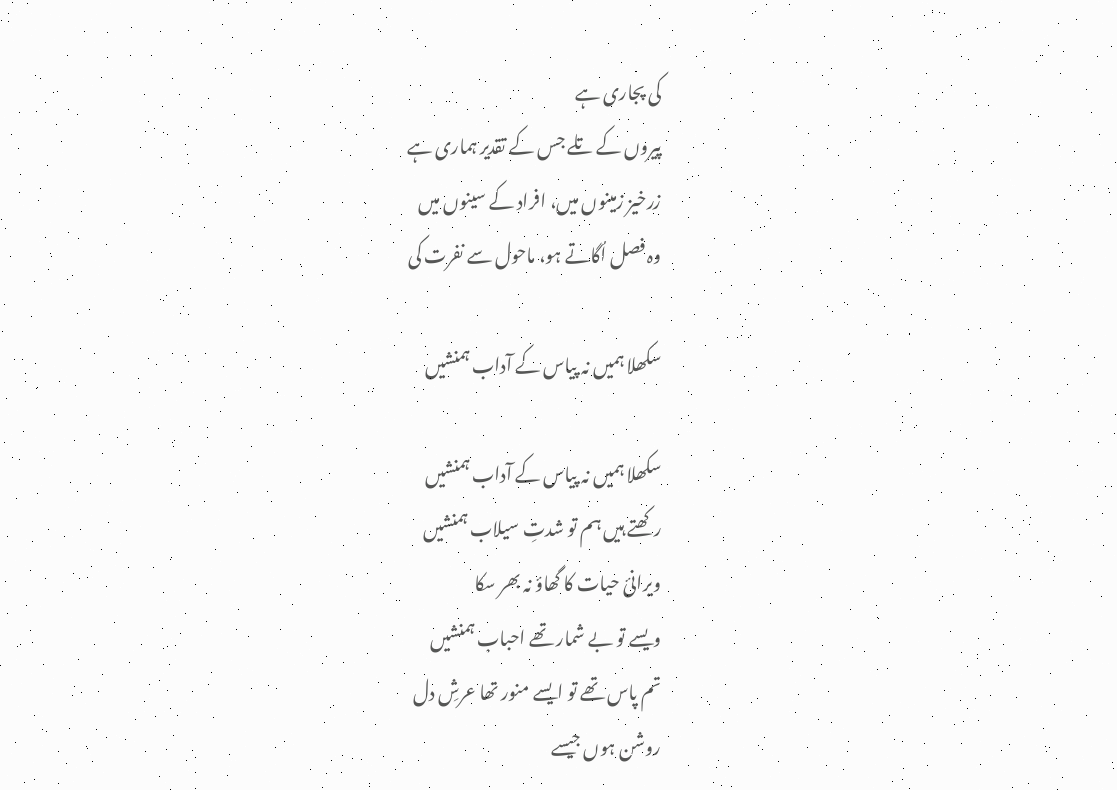کی پجاری ہے
پیروں کے تلے جس کے تقدیر ہماری ہے
زرخیز زمینوں میں، افراد کے سینوں میں
وہ فصل اُگاتے ہو، ماحول سے نفرت کی

سکھلا ہمیں نہ پیاس کے آداب ہمنشیں

سکھلا ہمیں نہ پیاس کے آداب ہمنشیں
رکھتے ہیں ہم تو شدتِ سیلاب ہمنشیں
ویرانئ حیات کا گھاؤ نہ بھر سکا
ویسے تو بے شمار تھے احباب ہمنشیں
تم پاس تھے تو ایسے منور تھا عرشِ دل
روشن ہوں جیسے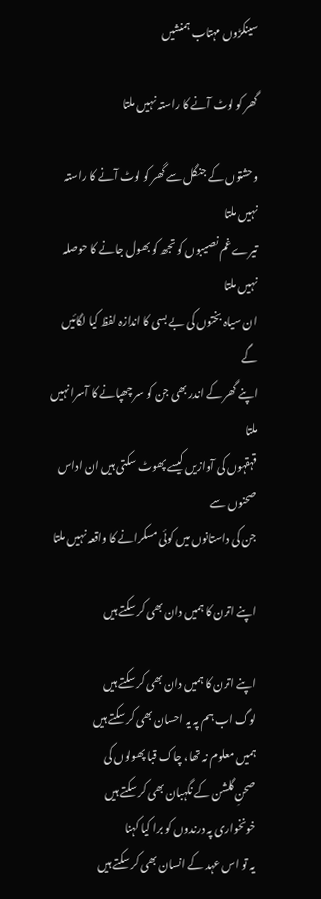سینکڑوں مہتاب ہمنشیں

گھر کو لوٹ آنے کا راستہ نہیں ملتا

وحشتوں کے جنگل سے گھر کو لوٹ آنے کا راستہ نہیں ملتا
تیرے غم نصیبوں کو تجھ کو بھول جانے کا حوصلہ نہیں ملتا
ان سیاہ بختوں کی بے بسی کا اندازہ لفظ کیا لگائیں گے
اپنے گھر کے اندر بھی جن کو سر چھپانے کا آسرا نہیں ملتا
قہقہوں کی آوازیں کیسے پھوٹ سکتی ہیں ان اداس صحنوں سے
جن کی داستانوں میں کوئی مسکرانے کا واقعہ نہیں ملتا

اپنے اترن کا ہمیں دان بھی کر سکتے ہیں

اپنے اترن کا ہمیں دان بھی کر سکتے ہیں
لوگ اب ہم پہ یہ احسان بھی کر سکتے ہیں
ہمیں معلوم نہ تھا، چاک قبا پھولوں کی
صحنِ گلشن کے نگہبان بھی کر سکتے ہیں
خونخواری پہ درندوں کو برا کیا کہنا
یہ تو اس عہد کے انسان بھی کر سکتے ہیں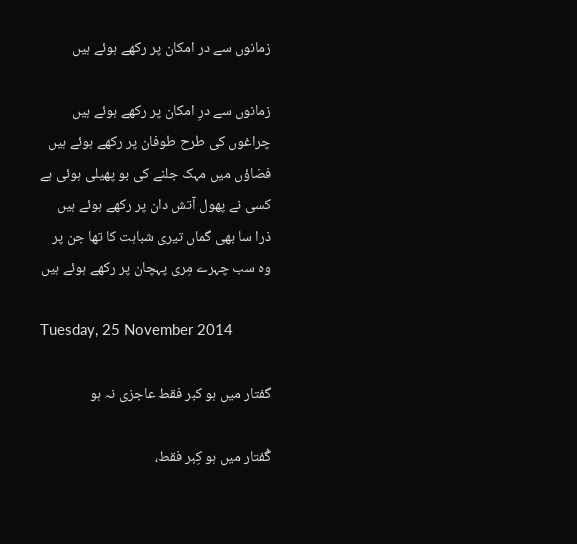زمانوں سے در امکان پر رکھے ہوئے ہیں

زمانوں سے درِ امکان پر رکھے ہوئے ہیں
چراغوں کی طرح طوفان پر رکھے ہوئے ہیں
فضاؤں میں مہک جلنے کی بو پھیلی ہوئی ہے
کسی نے پھول آتش دان پر رکھے ہوئے ہیں
ذرا سا بھی گماں تیری شباہت کا تھا جن پر
وہ سب چہرے مِری پہچان پر رکھے ہوئے ہیں

Tuesday, 25 November 2014

گفتار میں ہو کبر فقط عاجزی نہ ہو

گُفتار میں ہو کِبر فقط،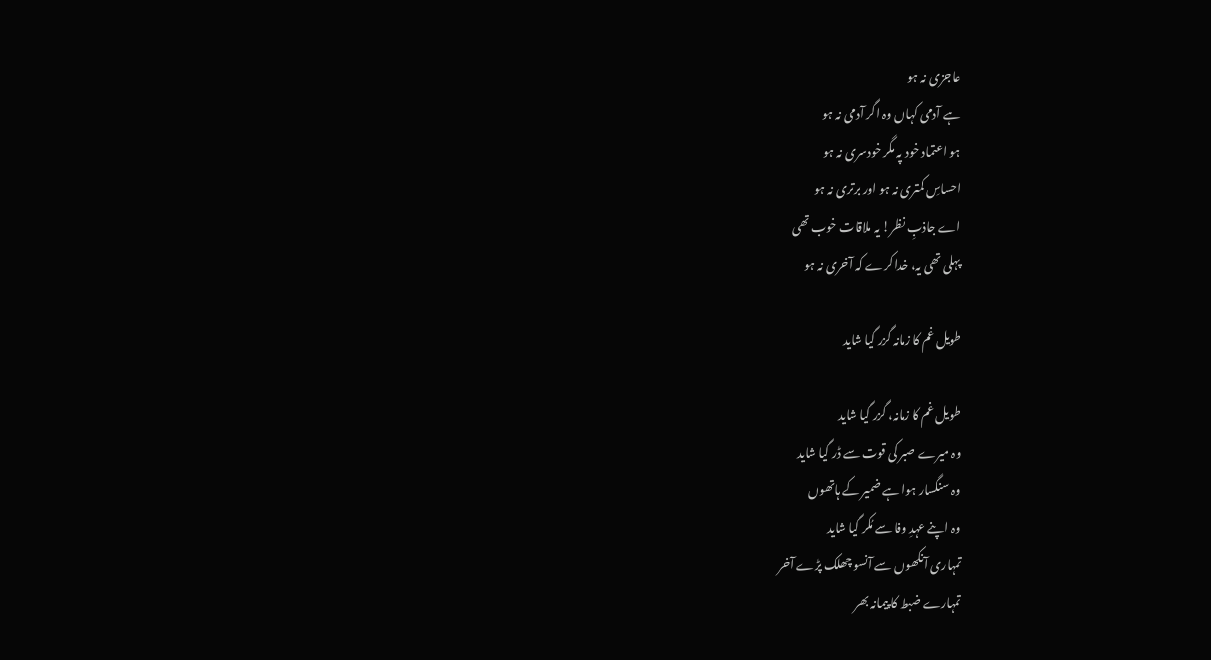عاجزی نہ ہو
ہے آدمی کہاں وہ اگر آدمی نہ ہو
ہو اعتماد خود پہ مگر خودسری نہ ہو
احساسِ کمتری نہ ہو اور برتری نہ ہو
اے جاذبِ نظر! یہ ملاقات خوب تھی
پہلی تھی یہ، خدا کرے کہ آخری نہ ہو

طویل غم کا زمانہ گزر گیا شاید

طویل غم کا زمانہ، گزر گیا شاید
وہ میرے صبر کی قوت سے ڈر گیا شاید
وہ سنگسار ہوا ہے ضمیر کے ہاتھوں
وہ اپنے عہدِ وفا سے مُکر گیا شاید
تمہاری آنکھوں سے آنسو چھلک پڑے آخر
تمہارے ضبط کا پیمانہ بھر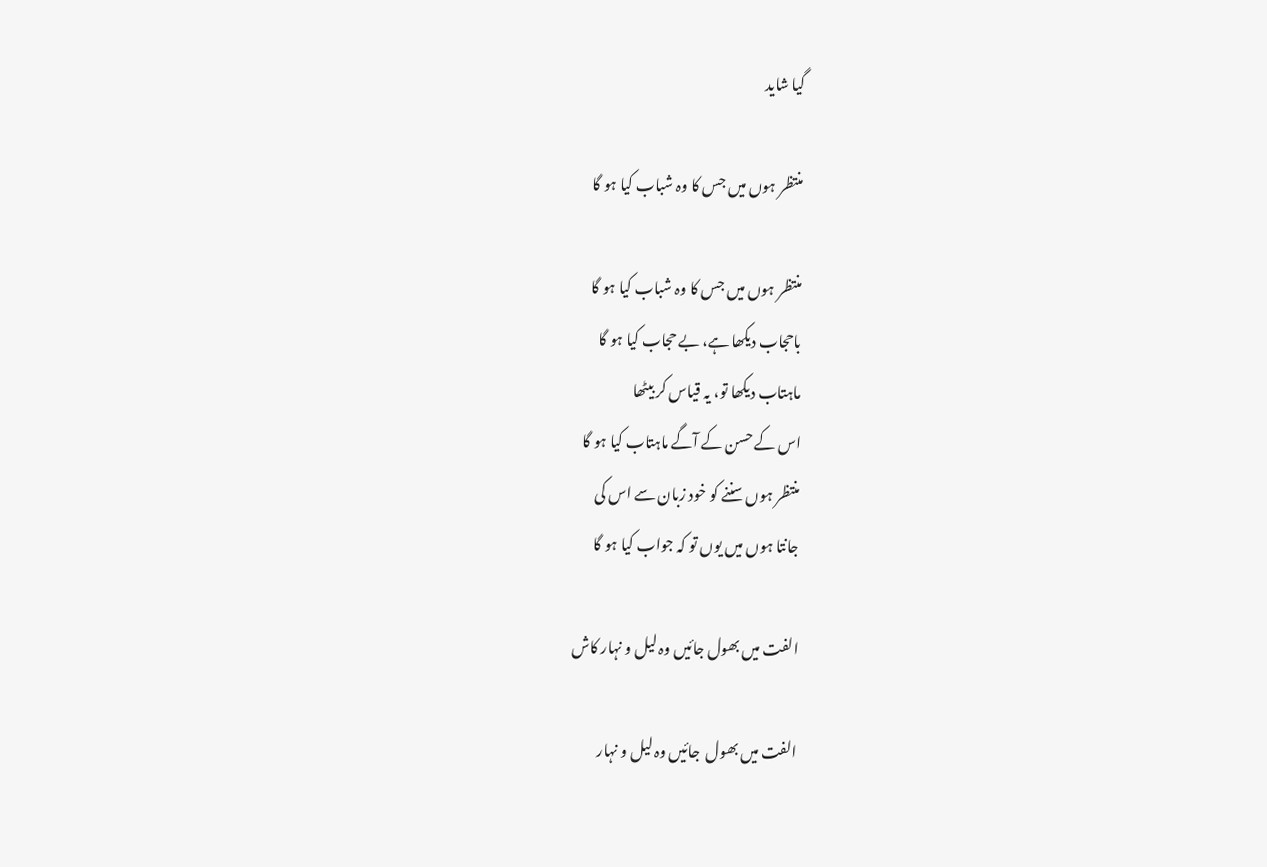گیا شاید

منتظر ہوں میں جس کا وہ شباب کیا ہو گا

منتظر ہوں میں جس کا وہ شباب کیا ہو گا
باحجاب دیکھا ہے، بے حجاب کیا ہو گا
ماہتاب دیکھا تو، یہ قیاس کر بیٹھا
اس کے حسن کے آگے ماہتاب کیا ہو گا
منتظر ہوں سننے کو خود زبان سے اس کی
جانتا ہوں میں یوں تو کہ جواب کیا ہو گا

الفت میں بھول جائیں وہ لیل و نہار کاش

الفت میں بھول  جائیں وہ لیل و نہار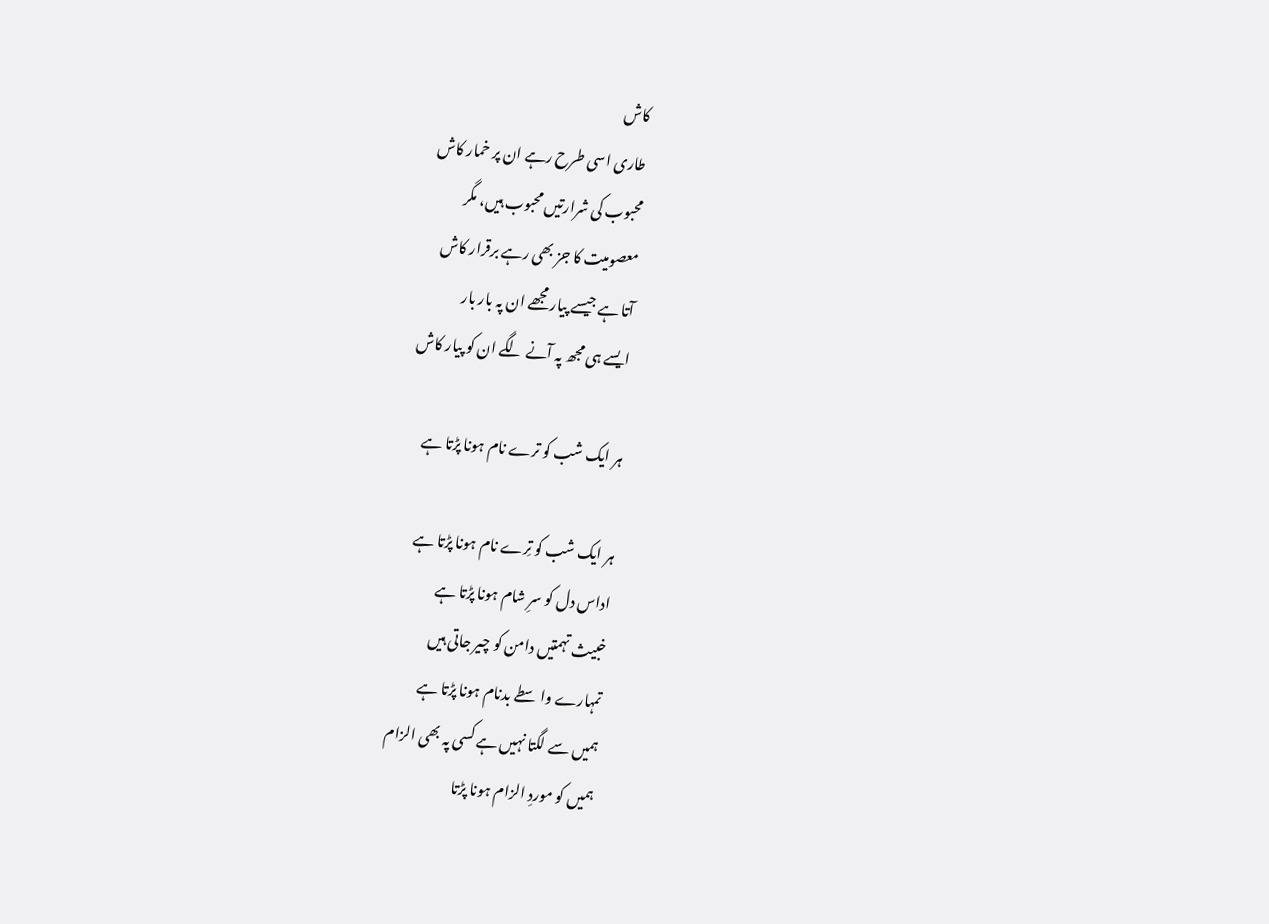کاش
طاری اسی طرح رہے ان پر خمار کاش
محبوب کی شرارتیں محبوب ہیں، مگر
معصومیت کا جز بھی رہے برقرار کاش
آتا ہے جیسے پیار مجھے ان پہ بار بار
ایسے ہی مجھ پہ آنے لگے ان کو پیار کاش

ہر ایک شب کو ترے نام ہونا پڑتا ہے

ہر ایک شب کو تِرے نام ہونا پڑتا ہے
اداس دل کو سرِ شام ہونا پڑتا ہے
خبیث تہمتیں دامن کو چیر جاتی ہیں
تمہارے واسطے بدنام ہونا پڑتا ہے
ہمیں سے لگتا نہیں ہے کسی پہ بھی الزام
ہمیں کو موردِ الزام ہونا پڑتا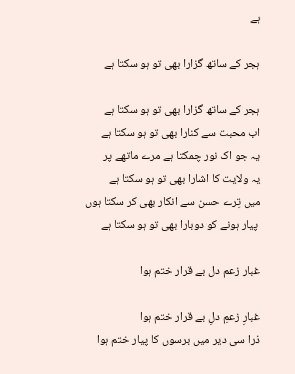ہے

ہجر کے ساتھ گزارا بھی تو ہو سکتا ہے

ہجر کے ساتھ گزارا بھی تو ہو سکتا ہے
اب محبت سے کنارا بھی تو ہو سکتا ہے
یہ جو اک نور چمکتا ہے مرے ماتھے پر
یہ ولایت کا اشارا بھی تو ہو سکتا ہے
میں تِرے حسن سے انکار بھی کر سکتا ہوں
 پیار ہونے کو دوبارا بھی تو ہو سکتا ہے

غبار زعم دل بے قرار ختم ہوا

غبارِ زعمِ دلِ بے قرار ختم ہوا
ذرا سی دیر میں برسوں کا پیار ختم ہوا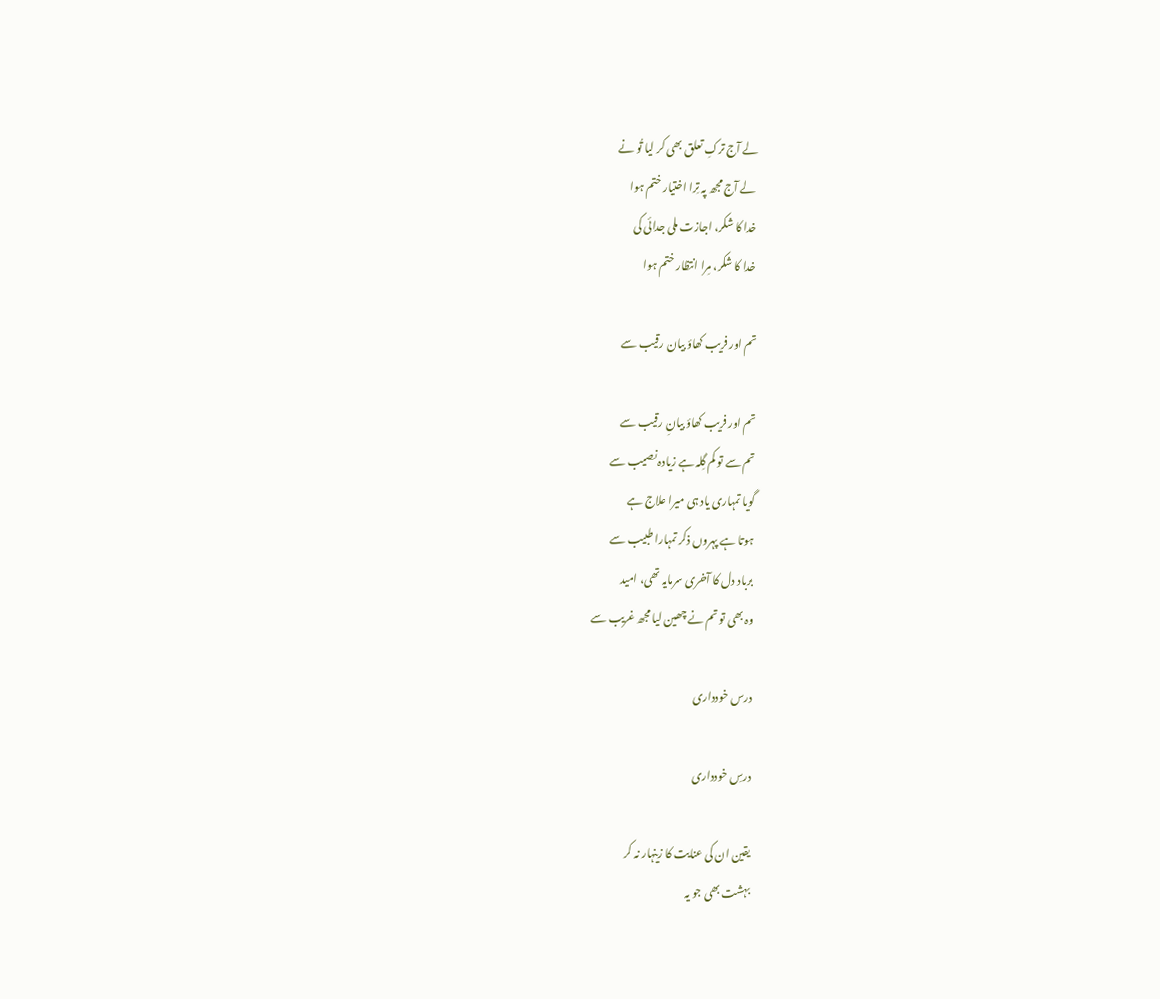لے آج ترکِ تعلق بھی کر لیا تُو نے
 لے آج مجھ پہ تِرا اختیار ختم ہوا
 خدا کا شکر، اجازت ملی جدائی کی
 خدا کا شکر، مِرا انتظار ختم ہوا

تم اور فریب کھاؤ بیان رقیب سے

تم اور فریب کھاؤ بیانِ رقیب سے
تم سے تو کم گِلہ ہے زیادہ نصیب سے
گویا تمہاری یاد ہی میرا علاج ہے
ہوتا ہے پہروں ذکر تمہارا طبیب سے
برباد دل کا آخری سرمایہ تھی، امید
وہ بھی تو تم نے چھین لیا مجھ غریب سے

درس خودداری

درسِ خودداری

یقین ان کی عنایت کا زینہار نہ کر
بہشت بھی جو یہ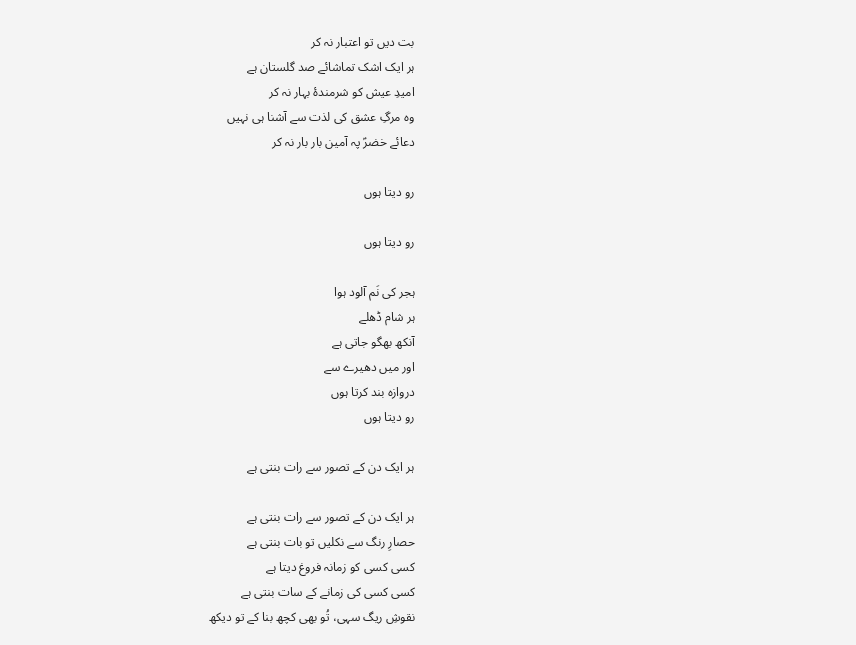بت دیں تو اعتبار نہ کر
ہر ایک اشک تماشائے صد گلستان ہے
امیدِ عیش کو شرمندۂ بہار نہ کر
وہ مرگِ عشق کی لذت سے آشنا ہی نہیں
دعائے خضرؑ پہ آمین بار بار نہ کر

رو دیتا ہوں

رو دیتا ہوں

ہجر کی نَم آلود ہوا
ہر شام ڈھلے
آنکھ بھگو جاتی ہے
اور میں دھیرے سے
دروازہ بند کرتا ہوں
رو دیتا ہوں

ہر ایک دن کے تصور سے رات بنتی ہے

ہر ایک دن کے تصور سے رات بنتی ہے
حصارِ رنگ سے نکلیں تو بات بنتی ہے
کسی کسی کو زمانہ فروغ دیتا ہے
کسی کسی کی زمانے کے سات بنتی ہے
نقوشِ ریگ سہی، تُو بھی کچھ بنا کے تو دیکھ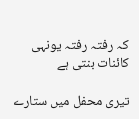کہ رفتہ رفتہ یونہی کائنات بنتی ہے

تیری محفل میں ستارے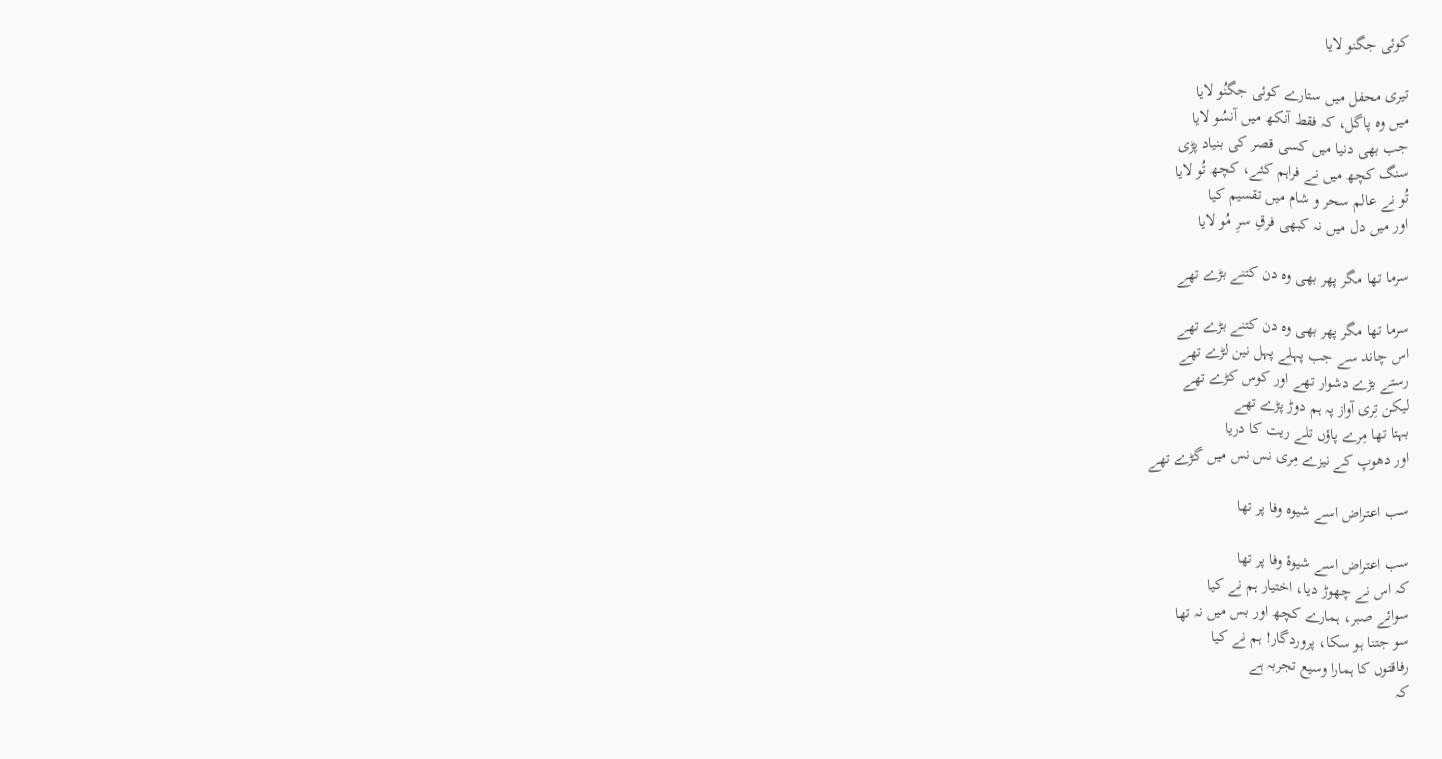کوئی جگنو لایا

تیری محفل میں ستارے کوئی جگنُو لایا
میں وہ پاگل، کہ فقط آنکھ میں آنسُو لایا
جب بھی دنیا میں کسی قصر کی بنیاد پڑی
سنگ کچھ میں نے فراہم کئے، کچھ تُو لایا
تُو نے عالم سحر و شام میں تقسیم کیا
اور میں دل میں نہ کبھی فرقِ سرِ مُو لایا

سرما تھا مگر پھر بھی وہ دن کتنے بڑے تھے

سرما تھا مگر پھر بھی وہ دن کتنے بڑے تھے
اس چاند سے جب پہلے پہل نین لڑے تھے
رستے بڑے دشوار تھے اور کوس کڑے تھے
لیکن تِری آواز پہ ہم دوڑ پڑے تھے
بہتا تھا مِرے پاؤں تلے ریت کا دریا
اور دھوپ کے نیزے مِری نس نس میں گڑے تھے

سب اعتراض اسے شیوہ وفا پر تھا

سب اعتراض اسے شیوۂ وفا پر تھا
کہ اس نے چھوڑ دیا، اختیار ہم نے کیا
سوائے صبر، ہمارے کچھ اور بس میں نہ تھا
سو جتنا ہو سکا، پروردگار! ہم نے کیا
رفاقتوں کا ہمارا وسیع تجربہ ہے
کہ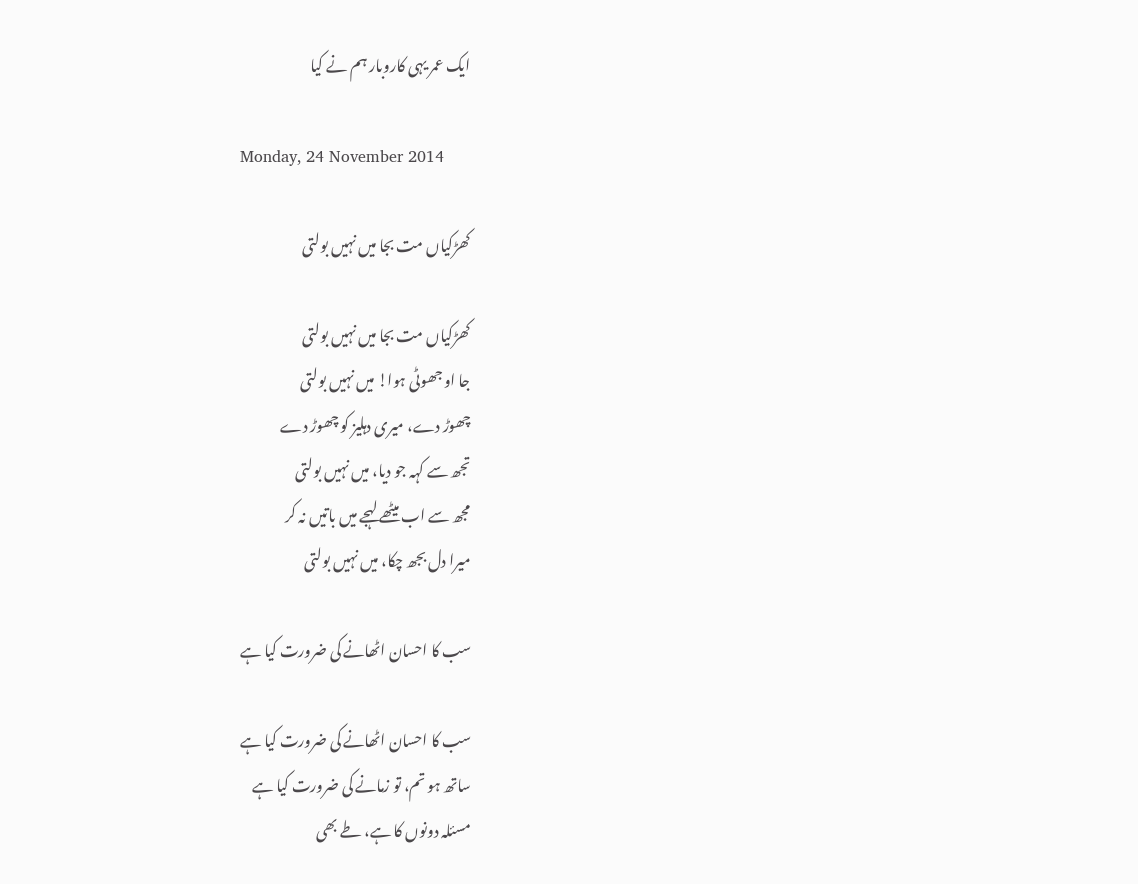ایک عمر یہی کاروبار ہم نے کیا

Monday, 24 November 2014

کھڑکیاں مت بجا میں نہیں بولتی

کھڑکیاں مت بجا میں نہیں بولتی
جا او جھوٹی ہوا! میں نہیں بولتی
چھوڑ دے، میری دہلیز کو چھوڑ دے
تجھ سے کہہ جو دیا، میں نہیں بولتی
مجھ سے اب میٹھے لہجے میں باتیں نہ کر
میرا دل بجھ چکا، میں نہیں بولتی

سب کا احسان اٹھانے کی ضرورت کیا ہے

سب کا احسان اٹھانے کی ضرورت کیا ہے
ساتھ ہو تم، تو زمانے کی ضرورت کیا ہے
مسئلہ دونوں کا ہے، طے بھی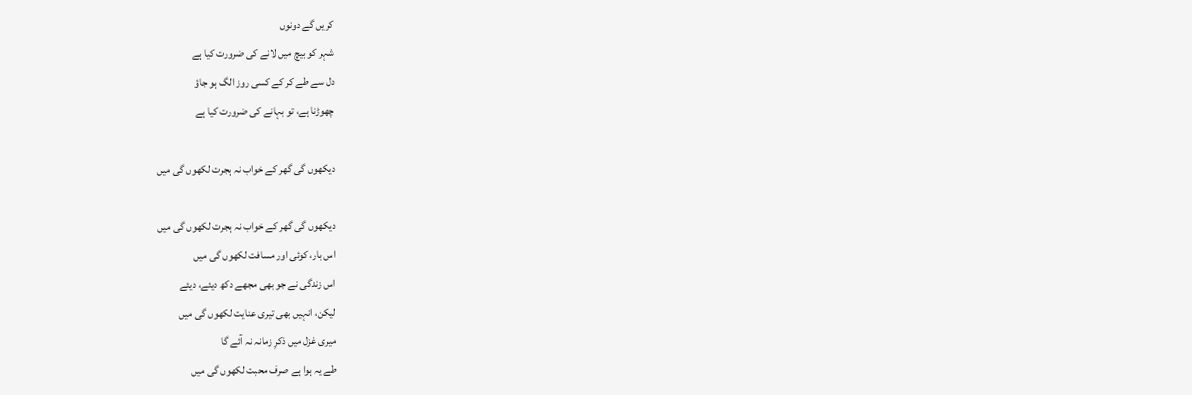کریں گے دونوں
شہر کو بیچ میں لانے کی ضرورت کیا ہے
دل سے طے کر کے کسی روز الگ ہو جاؤ
چھوڑنا ہے، تو بہانے کی ضرورت کیا ہے

دیکھوں گی گھر کے خواب نہ ہجرت لکھوں گی میں

دیکھوں گی گھر کے خواب نہ ہجرت لکھوں گی میں
اس بار، کوئی اور مسافت لکھوں گی میں
اس زندگی نے جو بھی مجھے دکھ دیئے، دیئے
لیکن، انہیں بھی تیری عنایت لکھوں گی میں
میری غزل میں ذکرِ زمانہ نہ آئے گا
طے یہ ہوا ہے صرف محبت لکھوں گی میں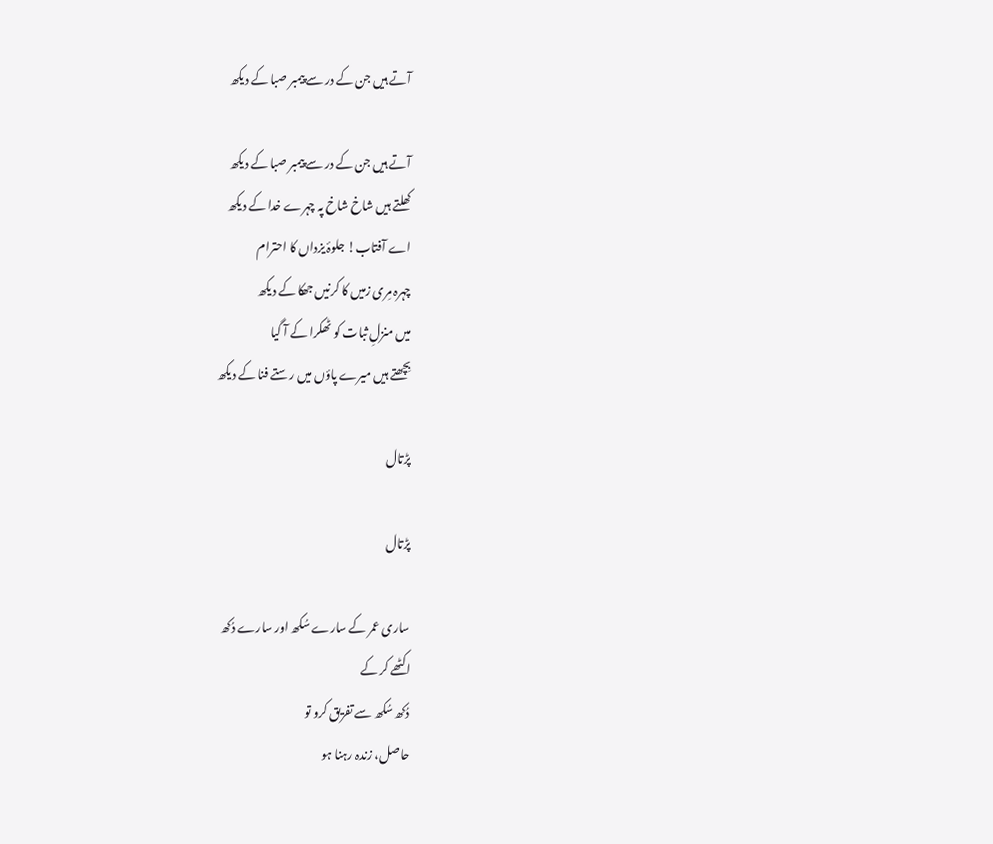آتے ہیں جن کے در سے پیمبر صبا کے دیکھ

آتے ہیں جن کے در سے پیمبر صبا کے دیکھ
کھلتے ہیں شاخ شاخ پہ چہرے خدا کے دیکھ
اے آفتاب! جلوۂ یزداں کا احترام
چہرہ مِری زمیں کا کرنیں جھکا کے دیکھ
میں منزلِ ثبات کو ٹھکرا کے آ گیا
بِچھتے ہیں میرے پاؤں میں رستے فنا کے دیکھ

پڑتال

پڑتال

ساری عمر کے سارے سُکھ اور سارے دُکھ
اکٹھے کر کے
دُکھ سُکھ سے تفریق کرو تو
حاصل، زندہ رہنا ہو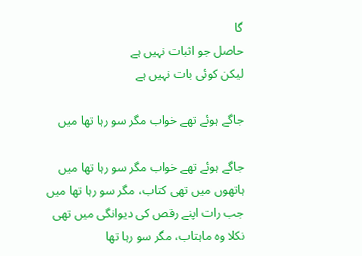گا
حاصل جو اثبات نہیں ہے
لیکن کوئی بات نہیں ہے

جاگے ہوئے تھے خواب مگر سو رہا تھا میں

جاگے ہوئے تھے خواب مگر سو رہا تھا میں
ہاتھوں میں تھی کتاب، مگر سو رہا تھا میں
جب رات اپنے رقص کی دیوانگی میں تھی
نکلا وہ ماہتاب، مگر سو رہا تھا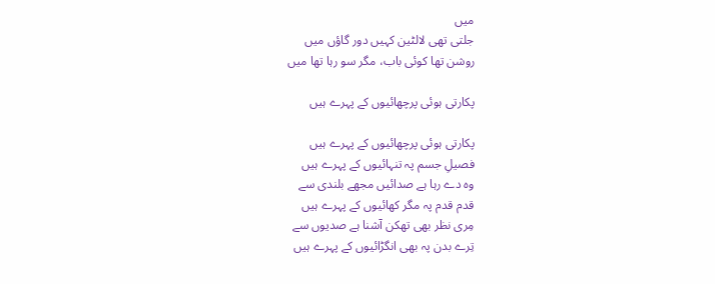میں
جلتی تھی لالٹین کہیں دور گاؤں میں
روشن تھا کوئی باب، مگر سو رہا تھا میں

پکارتی ہوئی پرچھائیوں کے پہرے ہیں

پکارتی ہوئی پرچھائیوں کے پہرے ہیں
فصیلِ جسم پہ تنہائیوں کے پہرے ہیں
وہ دے رہا ہے صدائیں مجھے بلندی سے
قدم قدم پہ مگر کھائیوں کے پہرے ہیں
مِری نظر بھی تھکن آشنا ہے صدیوں سے
تِرے بدن پہ بھی انگڑائیوں کے پہرے ہیں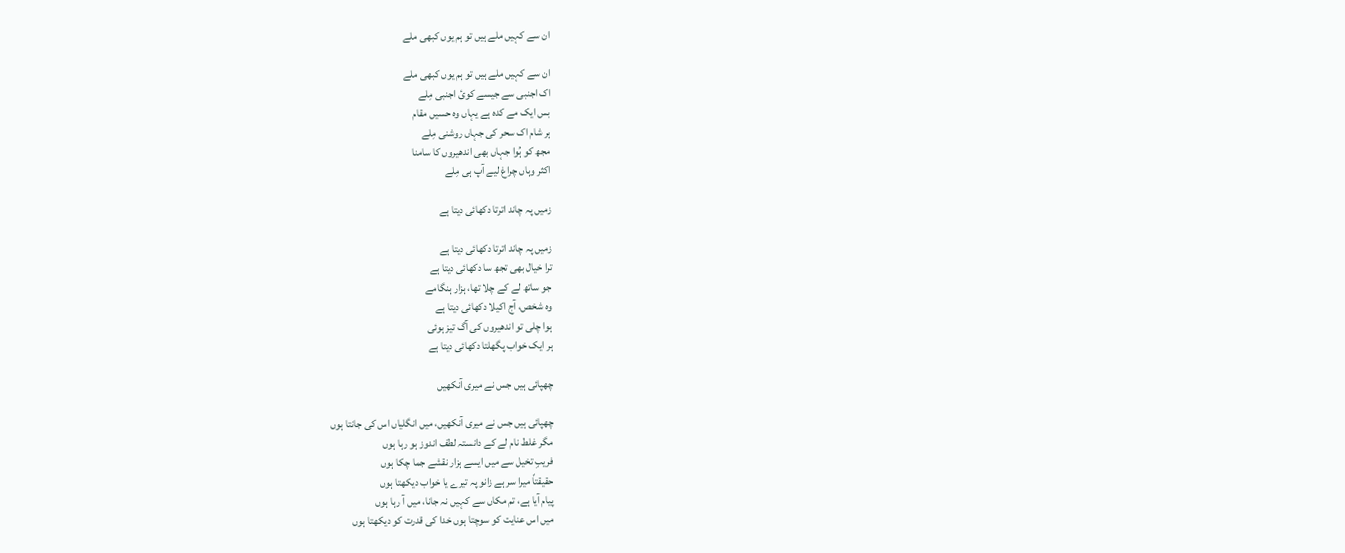ان سے کہیں ملے ہیں تو ہم یوں کبھی ملے

ان سے کہیں ملے ہیں تو ہم یوں کبھی ملے
اک اجنبی سے جیسے کوئ اجنبی مِلے
بس ایک مے کدہ ہے یہاں وہ حسیں مقام
ہر شام اک سحر کی جہاں روشنی مِلے
مجھ کو ہُوا جہاں بھی اندھیروں کا سامنا
اکثر وہاں چراغ لیے آپ ہی مِلے

زمیں پہ چاند اترتا دکھائی دیتا ہے

زمیں پہ چاند اترتا دکھائی دیتا ہے
ترا خیال بھی تجھ سا دکھائی دیتا ہے
جو ساتھ لے کے چلا تھا، ہزار ہنگامے
وہ شخص، آج اکیلا دکھائی دیتا ہے
ہوا چلی تو اندھیروں کی آگ تیز ہوئی
ہر ایک خواب پگھلتا دکھائی دیتا ہے

چھپائی ہیں جس نے میری آنکھیں

چھپائی ہیں جس نے میری آنکھیں، میں انگلیاں اس کی جانتا ہوں
مگر غلط نام لے کے دانستہ لطف اندوز ہو رہا ہوں
فریبِ تخیل سے میں ایسے ہزار نقشے جما چکا ہوں
حقیقتاً میرا سر ہے زانو پہ تیرے یا خواب دیکھتا ہوں
پیام آیا ہے، تم مکاں سے کہیں نہ جانا، میں آ رہا ہوں
میں اس عنایت کو سوچتا ہوں خدا کی قدرت کو دیکھتا ہوں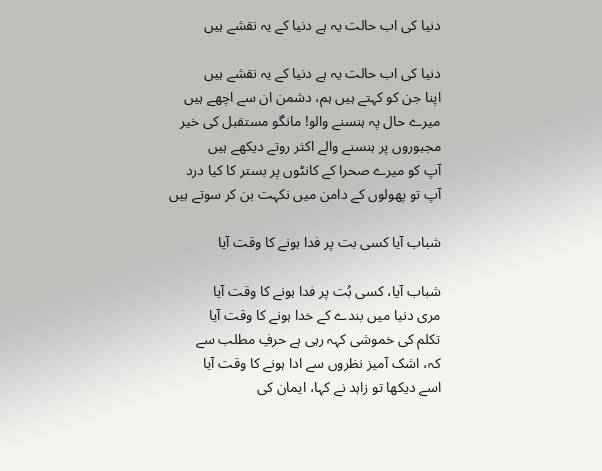دنیا کی اب حالت یہ ہے دنیا کے یہ نقشے ہیں

دنیا کی اب حالت یہ ہے دنیا کے یہ نقشے ہیں
اپنا جن کو کہتے ہیں ہم، دشمن ان سے اچھے ہیں
میرے حال پہ ہنسنے والو! مانگو مستقبل کی خیر
مجبوروں پر ہنسنے والے اکثر روتے دیکھے ہیں
آپ کو میرے صحرا کے کانٹوں پر بستر کا کیا درد
آپ تو پھولوں کے دامن میں نکہت بن کر سوتے ہیں

شباب آیا کسی بت پر فدا ہونے کا وقت آیا

شباب آیا، کسی بُت پر فدا ہونے کا وقت آیا
مری دنیا میں بندے کے خدا ہونے کا وقت آیا
تکلم کی خموشی کہہ رہی ہے حرفِ مطلب سے
کہ، اشک آمیز نظروں سے ادا ہونے کا وقت آیا
اسے دیکھا تو زاہد نے کہا، ایمان کی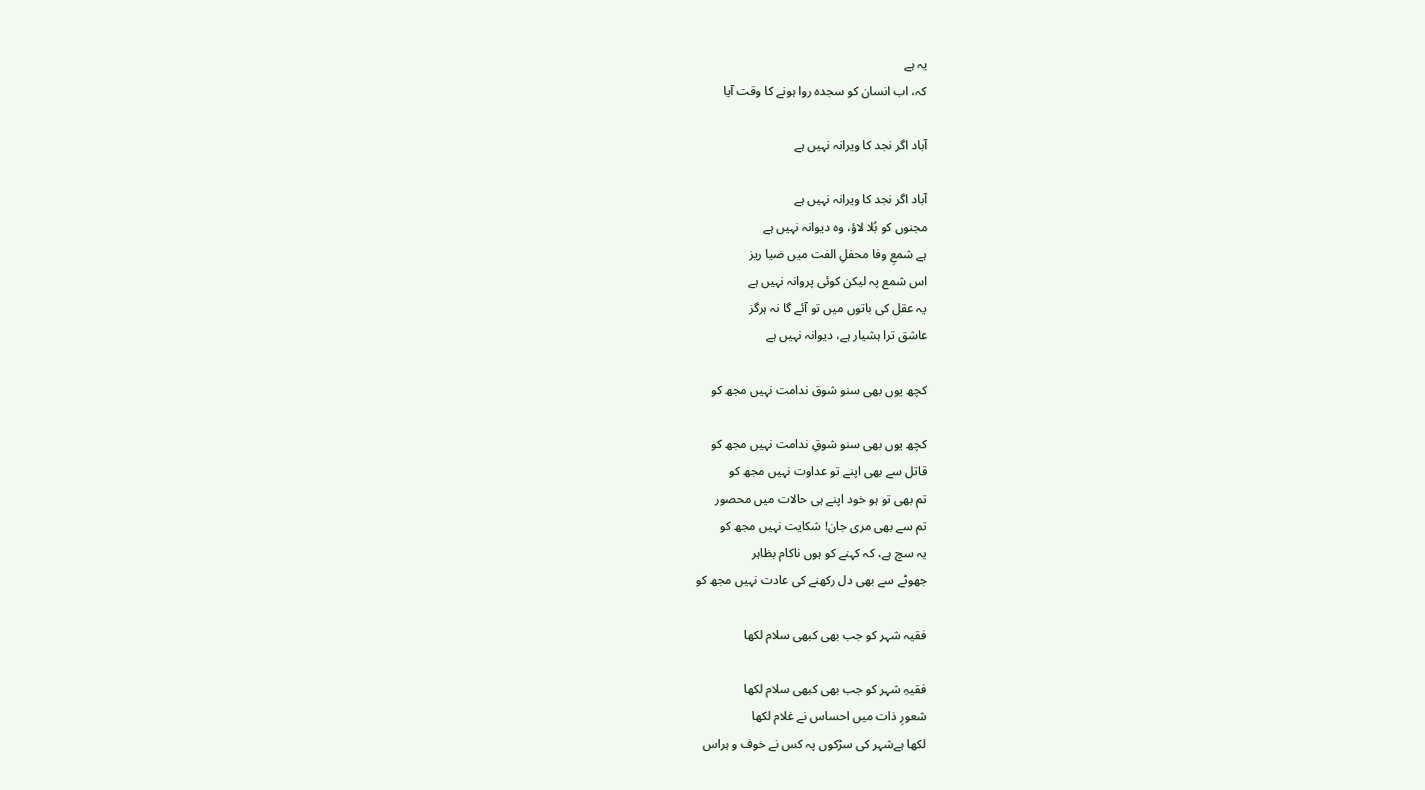یہ ہے
کہ، اب انسان کو سجدہ روا ہونے کا وقت آیا

آباد اگر نجد کا ویرانہ نہیں ہے

آباد اگر نجد کا ویرانہ نہیں ہے
مجنوں کو بُلا لاؤ، وہ دیوانہ نہیں ہے
ہے شمعِ وفا محفلِ الفت میں ضیا ریز
اس شمع پہ لیکن کوئی پروانہ نہیں ہے
یہ عقل کی باتوں میں تو آئے گا نہ ہرگز
عاشق ترا ہشیار ہے، دیوانہ نہیں ہے

کچھ یوں بھی سنو شوق ندامت نہیں مجھ کو

کچھ یوں بھی سنو شوقِ ندامت نہیں مجھ کو
قاتل سے بھی اپنے تو عداوت نہیں مجھ کو
تم بھی تو ہو خود اپنے ہی حالات میں محصور
تم سے بھی مری جان! شکایت نہیں مجھ کو
یہ سچ ہے، کہ کہنے کو ہوں ناکام بظاہر
جھوٹے سے بھی دل رکھنے کی عادت نہیں مجھ کو

فقیہ شہر کو جب بھی کبھی سلام لکھا

فقیہِ شہر کو جب بھی کبھی سلام لکھا
شعورِ ذات میں احساس نے غلام لکھا
لکھا ہےشہر کی سڑکوں پہ کس نے خوف و ہراس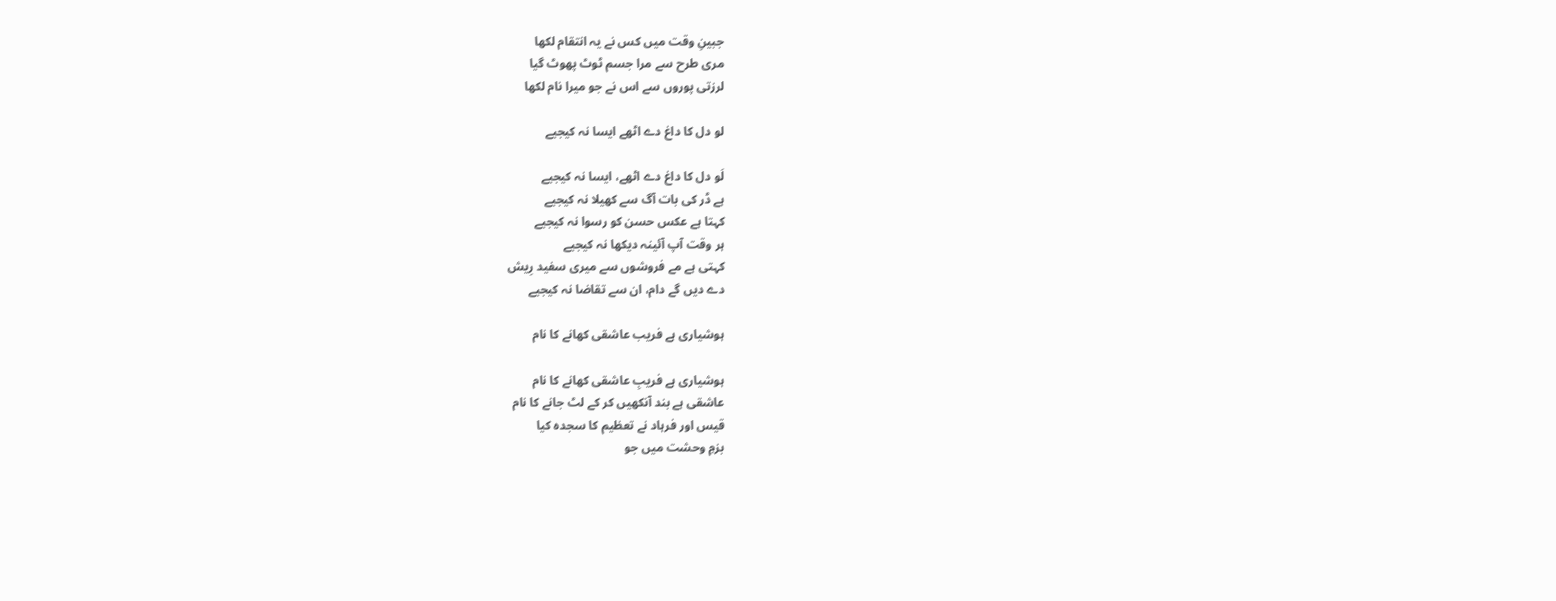جبینِ وقت میں کس نے یہ انتقام لکھا
مری طرح سے مرا جسم ٹوٹ پھوٹ گیا
لرزتی پوروں سے اس نے جو میرا نام لکھا

لو دل کا داغ دے اٹھے ایسا نہ کیجیے

لَو دل کا داغ دے اٹھے، ایسا نہ کیجیے
ہے ڈر کی بات آگ سے کھیلا نہ کیجیے
کہتا ہے عکس حسن کو رسوا نہ کیجیے
ہر وقت آپ آئینہ دیکھا نہ کیجیے
کہتی ہے مے فروشوں سے میری سفید رِیش
دے دیں گے دام، ان سے تقاضا نہ کیجیے

ہوشیاری ہے فریب عاشقی کھانے کا نام

ہوشیاری ہے فریبِ عاشقی کھانے کا نام
عاشقی ہے بند آنکھیں کر کے لٹ جانے کا نام
قیس اور فرہاد نے تعظیم کا سجدہ کیا
بزمِ وحشت میں جو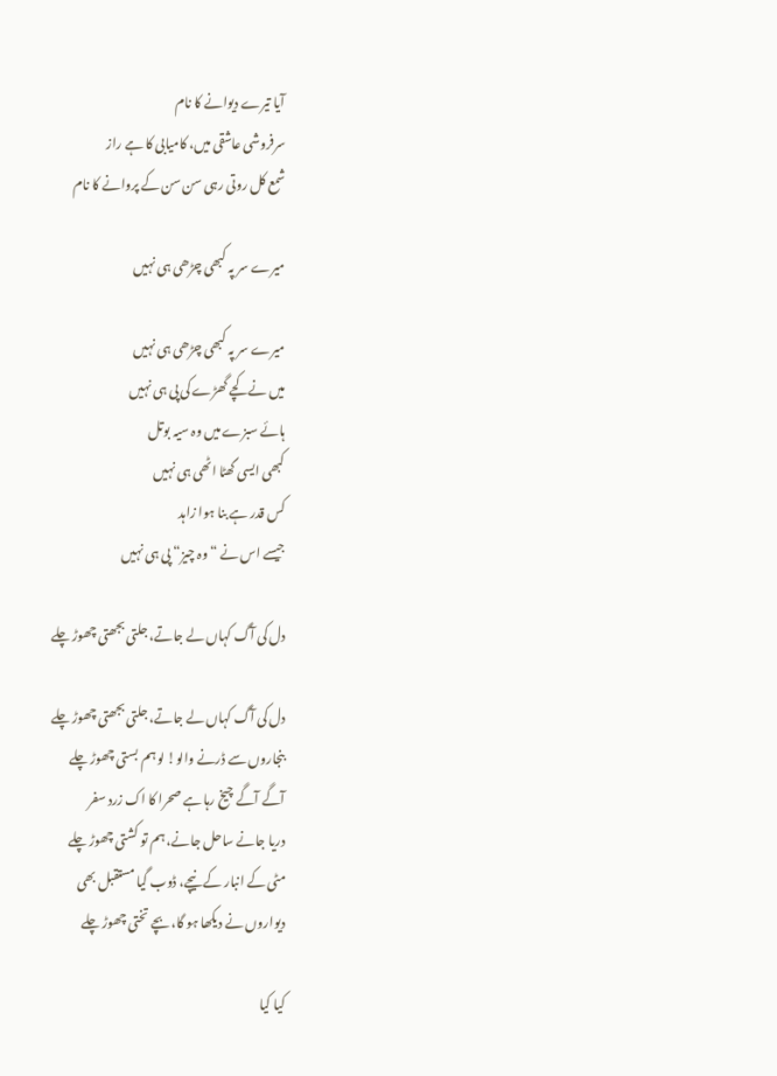آیا تیرے دیوانے کا نام
سرفروشی عاشقی میں، کامیابی کا ہے راز
شمع کل روتی رہی سن سن کے پروانے کا نام

میرے سر پہ کبھی چڑھی ہی نہیں

میرے سر پہ کبھی چڑھی ہی نہیں
میں نے کچے گھڑے کی پی ہی نہیں
ہائے سبزے میں وہ سیہ بوتل
کبھی ایسی گھٹا اٹھی ہی نہیں
کس قدر ہے بنا ہوا زاہد
جیسے اس نے “وہ چیز“ پی ہی نہیں

دل کی آگ کہاں لے جاتے، جلتی بجھتی چھوڑ چلے

دل کی آگ کہاں لے جاتے، جلتی بجھتی چھوڑ چلے
بنجاروں سے ڈرنے والو! لو ہم بستی چھوڑ چلے
آگے آگے چیخ رہا ہے صحرا کا اک زرد سفر
دریا جانے ساحل جانے، ہم تو کشتی چھوڑ چلے
مٹی کے انبار کے نیچے، ڈوب گیا مستقبل بھی
دیواروں نے دیکھا ہو گا، بچے تختی چھوڑ چلے

کیا کیا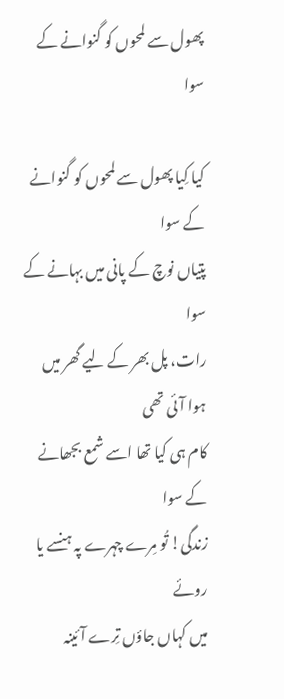پھول سے لمحوں کو گنوانے کے سوا

کیا کِیا پھول سے لمحوں کو گنوانے کے سوا
پتیاں نوچ کے پانی میں بہانے کے سوا
رات، پل بھر کے لیے گھر میں ہوا آئی تھی
کام ہی کیا تھا اسے شمع بجھانے کے سوا
زندگی! تُو مِرے چہرے پہ ہنسے یا روئے
میں کہاں جاؤں تِرے آئینہ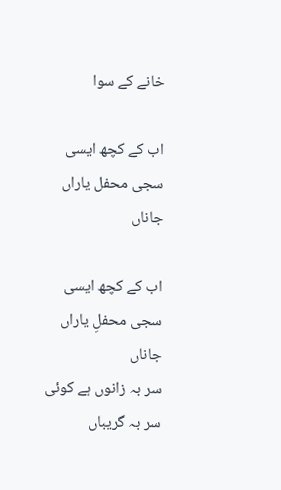خانے کے سوا

اب کے کچھ ایسی سجی محفل یاراں جاناں

اب کے کچھ ایسی سجی محفلِ یاراں جاناں
سر بہ زانوں ہے کوئی سر بہ گریباں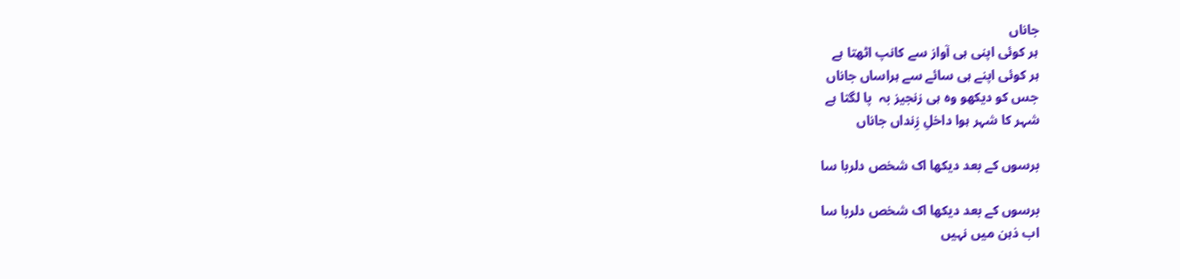جاناں
ہر کوئی اپنی ہی آواز سے کانپ اٹھتا ہے
ہر کوئی اپنے ہی سائے سے ہراساں جاناں
جس کو دیکھو وہ ہی زنجیز بہ  پا لگتا ہے
شہر کا شہر ہوا داخلِ زِنداں جاناں

برسوں کے بعد دیکھا اک شخص دلربا سا

برسوں کے بعد دیکھا اک شخص دلربا سا
اب ذہن میں نہیں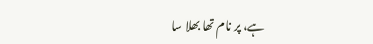ہے، پر نام تھا بھلا سا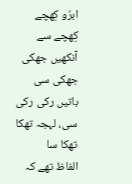ابرُو کِھچے کِھچے سے آنکھیں جھکی جھکی سی
باتیں رکی رکی سی، لہجہ تھکا تھکا سا
الفاظ تھے کہ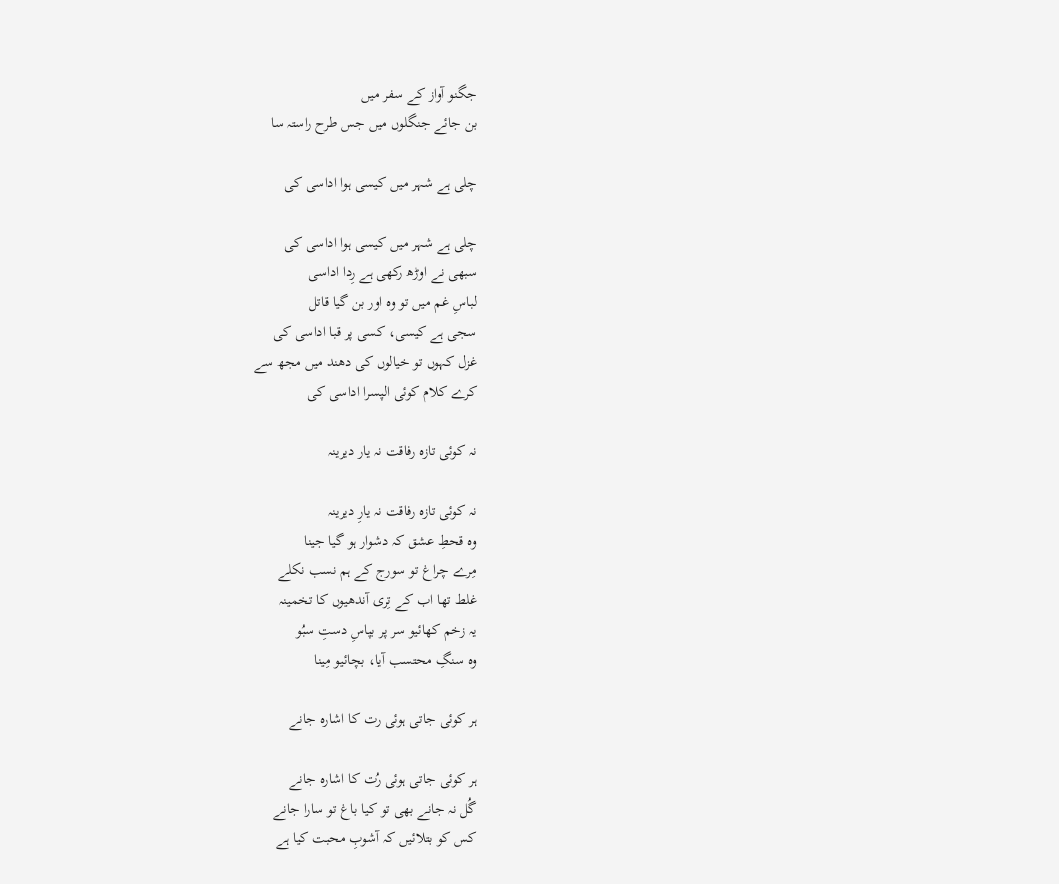جگنو آواز کے سفر میں
بن جائے جنگلوں میں جس طرح راستہ سا

چلی ہے شہر میں کیسی ہوا اداسی کی

چلی ہے شہر میں کیسی ہوا اداسی کی
سبھی نے اوڑھ رکھی ہے رِدا اداسی
لباسِ غم میں تو وہ اور بن گیا قاتل
سجی ہے کیسی، کسی پر قبا اداسی کی
غزل کہوں تو خیالوں کی دھند میں مجھ سے
کرے کلام کوئی الپسرا اداسی کی

نہ کوئی تازہ رفاقت نہ یار دیرینہ

نہ کوئی تازہ رفاقت نہ یارِ دیرینہ
وہ قحطِ عشق کہ دشوار ہو گیا جینا
مِرے چراغ تو سورج کے ہم نسب نکلے
غلط تھا اب کے تِری آندھیوں کا تخمینہ
یہ زخم کھائیو سر پر بپاسِ دستِ سبُو
وہ سنگِ محتسب آیا، بچائیو مِینا

ہر کوئی جاتی ہوئی رت کا اشارہ جانے

ہر کوئی جاتی ہوئی رُت کا اشارہ جانے
گُل نہ جانے بھی تو کیا باغ تو سارا جانے
کس کو بتلائیں کہ آشوبِ محبت کیا ہے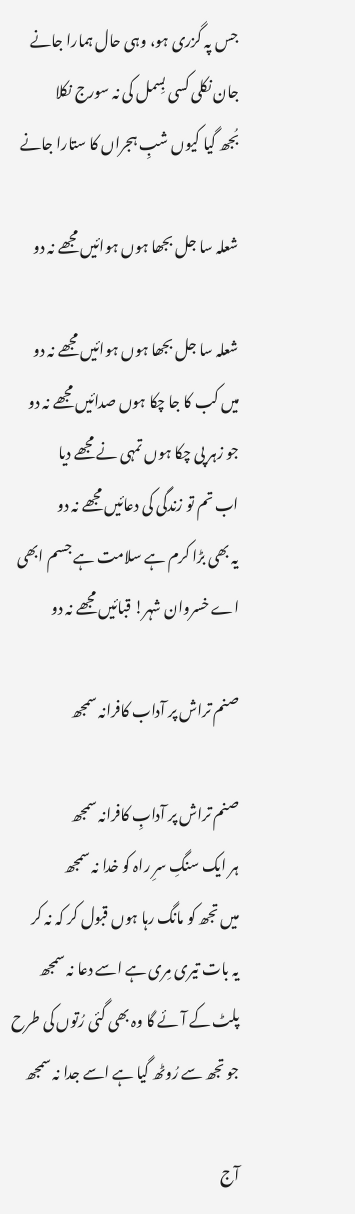جس پہ گزری ہو، وہی حال ہمارا جانے
جان نکلی کسی بِسمل کی نہ سورج نکلا
بُجھ گیا کیوں شبِ ہجراں کا ستارا جانے

شعلہ سا جل بجھا ہوں ہوائیں مجھے نہ دو

شعلہ سا جل بجھا ہوں ہوائیں مجھے نہ دو
میں کب کا جا چکا ہوں صدائیں مجھے نہ دو
جو زہر پی چکا ہوں تمہی نے مجھے دیا
اب تم تو زندگی کی دعائیں مجھے نہ دو
یہ بھی بڑا کرم ہے سلامت ہے جسم ابھی
اے خسروان شہر! قبائیں مجھے نہ دو

صنم تراش پر آداب کافرانہ سمجھ

صنم تراش پر آدابِ کافرانہ سمجھ
ہر ایک سنگِ سرِ راہ کو خدا نہ سمجھ
میں تجھ کو مانگ رہا ہوں قبول کر کہ نہ کر
یہ بات تیری مِری ہے اسے دعا نہ سمجھ
پلٹ کے آئے گا وہ بھی گئی رُتوں کی طرح
جو تجھ سے رُوٹھ گیا ہے اسے جدا نہ سمجھ

آج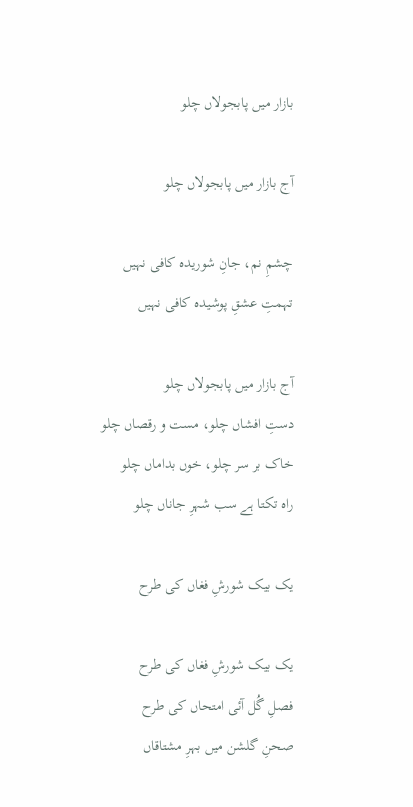بازار میں پابجولاں چلو

آج بازار میں پابجولاں چلو

چشمِ نم، جانِ شوریدہ کافی نہیں
تہمتِ عشقِ پوشیدہ کافی نہیں

آج بازار میں پابجولاں چلو
دستِ افشاں چلو، مست و رقصاں چلو
خاک بر سر چلو، خوں بداماں چلو
راہ تکتا ہے سب شہرِ جاناں چلو

یک بیک شورشِ فغاں کی طرح

یک بیک شورشِ فغاں کی طرح
فصلِ گُل آئی امتحاں کی طرح
صحنِ گلشن میں بہرِ مشتاقاں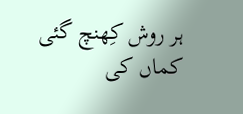ہر روش کِھنچ گئی کماں کی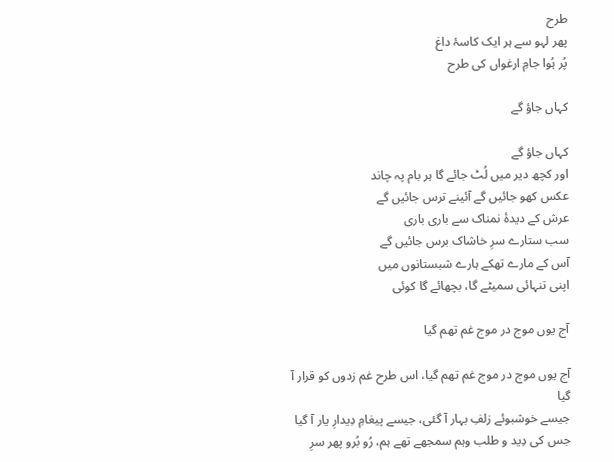طرح
پھر لہو سے ہر ایک کاسۂ داغ
پُر ہُوا جامِ ارغواں کی طرح

کہاں جاؤ گے

کہاں جاؤ گے
اور کچھ دیر میں لُٹ جائے گا ہر بام پہ چاند
عکس کھو جائیں گے آئینے ترس جائیں گے
عرش کے دیدۂ نمناک سے باری باری
سب ستارے سرِ خاشاک برس جائیں گے
آس کے مارے تھکے ہارے شبستانوں میں
اپنی تنہائی سمیٹے گا، بچھائے گا کوئی

آج یوں موج در موج غم تھم گیا

آج یوں موج در موج غم تھم گیا، اس طرح غم زدوں کو قرار آ گیا
جیسے خوشبوئے زلفِ بہار آ گئی، جیسے پیغامِ دِیدارِ یار آ گیا
جس کی دِید و طلب وہم سمجھے تھے ہم، رُو بُرو پھر سرِ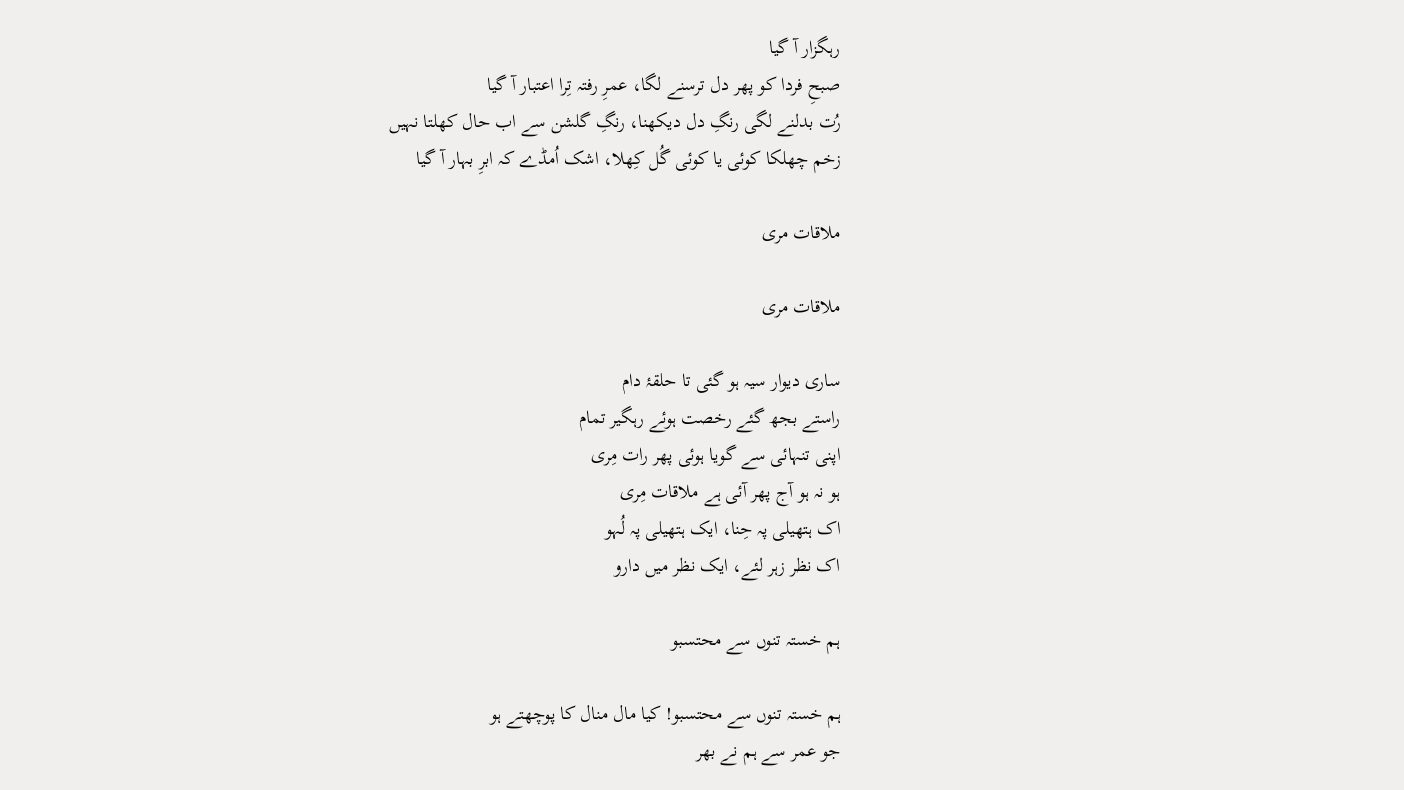رہگزار آ گیا
صبحِ فردا کو پھر دل ترسنے لگا، عمرِ رفتہ تِرا اعتبار آ گیا
رُت بدلنے لگی رنگِ دل دیکھنا، رنگِ گلشن سے اب حال کھلتا نہیں
زخم چھلکا کوئی یا کوئی گُل کِھلا، اشک اُمڈے کہ ابرِ بہار آ گیا

ملاقات مری

ملاقات مری

ساری دیوار سیہ ہو گئی تا حلقۂ دام
راستے بجھ گئے رخصت ہوئے رہگیر تمام
اپنی تنہائی سے گویا ہوئی پھر رات مِری
ہو نہ ہو آج پھر آئی ہے ملاقات مِری
اک ہتھیلی پہ حِنا، ایک ہتھیلی پہ لُہو
اک نظر زہر لئے، ایک نظر میں دارو

ہم خستہ تنوں سے محتسبو

ہم خستہ تنوں سے محتسبو! کیا مال منال کا پوچھتے ہو
جو عمر سے ہم نے بھر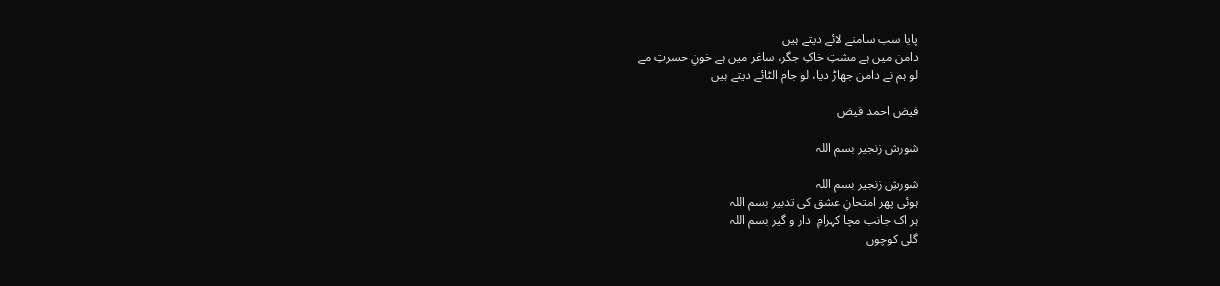پایا سب سامنے لائے دیتے ہیں
دامن میں ہے مشتِ خاکِ جگر، ساغر میں ہے خونِ حسرتِ مے
لو ہم نے دامن جھاڑ دیا، لو جام الٹائے دیتے ہیں

فیض احمد فیض

شورش زنجیر بسم اللہ

شورشِ زنجیر بسم اللہ
ہوئی پھر امتحانِ عشق کی تدبیر بسم اللہ
ہر اک جانب مچا کہرامِ  دار و گیر بسم اللہ
گلی کوچوں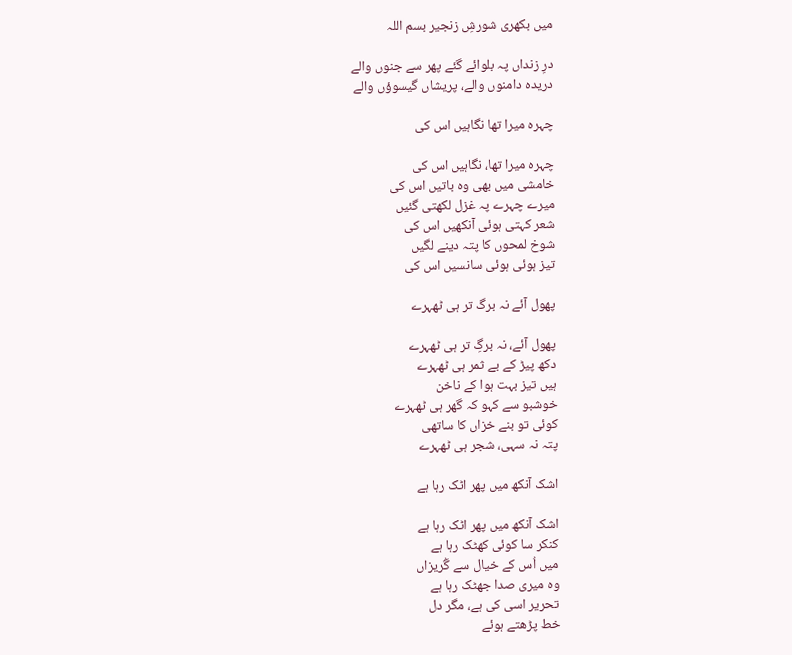میں بکھری شورشِ زنجیر بسم اللہ

درِ زنداں پہ بلوائے گئے پھر سے جنوں والے
دریدہ دامنوں والے، پریشاں گیسوؤں والے

چہرہ میرا تھا نگاہیں اس کی

چہرہ میرا تھا، نگاہیں اس کی
خامشی میں بھی وہ باتیں اس کی
میرے چہرے پہ غزل لکھتی گئیں
شعر کہتی ہوئی آنکھیں اس کی
شوخ لمحوں کا پتہ دینے لگیں
تیز ہوئی ہوئی سانسیں اس کی

پھول آئے نہ برگ تر ہی ٹھہرے

پھول آئے، نہ برگِ تر ہی ٹھہرے
دکھ پیڑ کے بے ثمر ہی ٹھہرے
ہیں تیز بہت ہوا کے ناخن
خوشبو سے کہو کہ گھر ہی ٹھہرے
کوئی تو بنے خزاں کا ساتھی
پتہ نہ سہی، شجر ہی ٹھہرے

اشک آنکھ میں پھر اٹک رہا ہے

اشک آنکھ میں پھر اٹک رہا ہے
کنکر سا کوئی کھٹک رہا ہے
میں اُس کے خیال سے گُریزاں
وہ میری صدا جھٹک رہا ہے
تحریر اسی کی ہے، مگر دل
خط پڑھتے ہوئے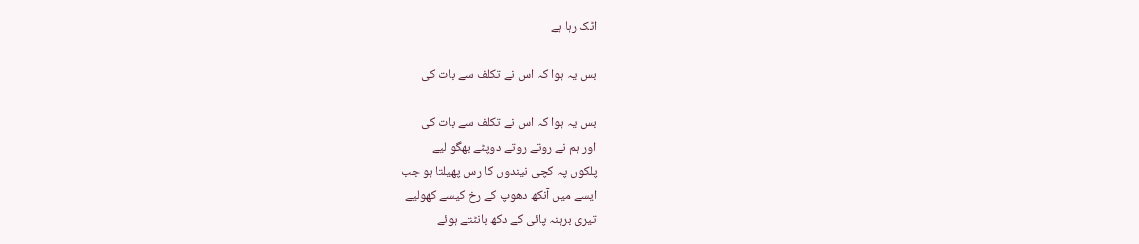اٹک رہا ہے

بس یہ ہوا کہ اس نے تکلف سے بات کی

بس یہ ہوا کہ اس نے تکلف سے بات کی
اور ہم نے روتے روتے دوپٹے بھگو لیے
پلکوں پہ کچی نیندوں کا رس پھیلتا ہو جب
ایسے میں آنکھ دھوپ کے رخ کیسے کھولیے
تیری برہنہ پائی کے دکھ بانٹتے ہوئے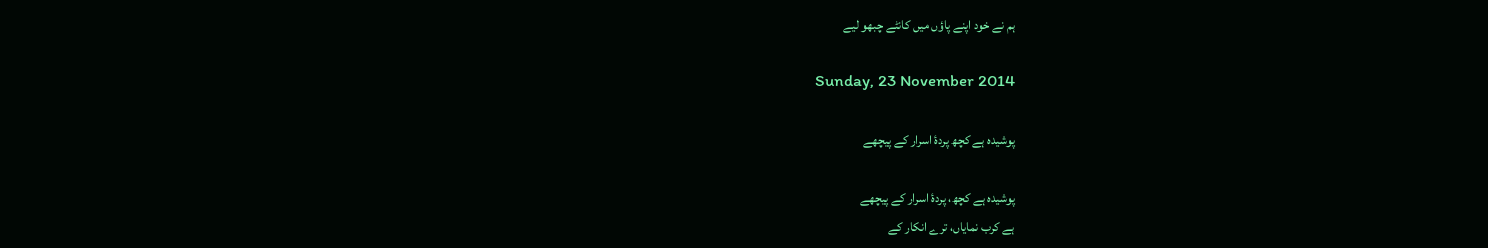ہم نے خود اپنے پاؤں میں کانٹے چبھو لیے

Sunday, 23 November 2014

پوشیدہ ہے کچھ پردۂ اسرار کے پیچھے

پوشیدہ ہے کچھ، پردۂ اسرار کے پیچھے
ہے کرب نمایاں، ترے انکار کے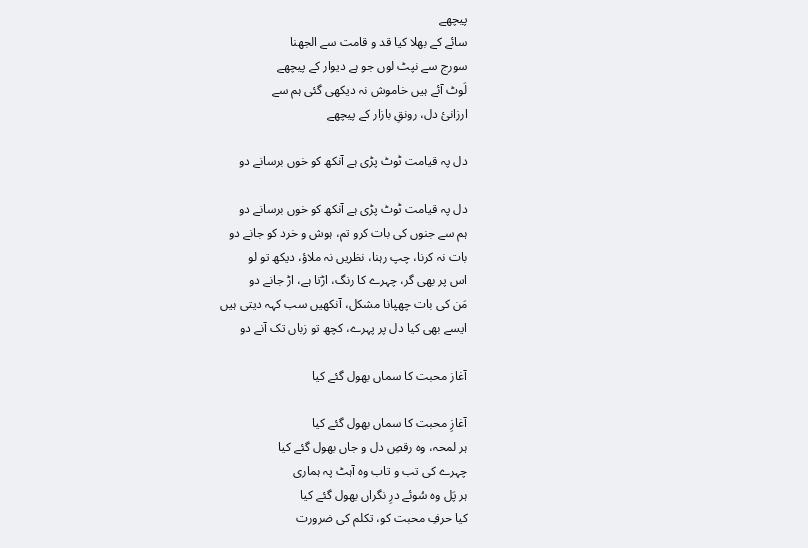پیچھے
سائے کے بھلا کیا قد و قامت سے الجھنا
سورج سے نپٹ لوں جو ہے دیوار کے پیچھے
لَوٹ آئے ہیں ‌خاموش نہ دیکھی گئی ہم سے
ارزانئ دل، رونقِ بازار کے پیچھے

دل پہ قیامت ٹوٹ پڑی ہے آنکھ کو خوں برسانے دو

دل پہ قیامت ٹوٹ پڑی ہے آنکھ کو خوں برسانے دو
ہم سے جنوں کی بات کرو تم، ہوش و خرد کو جانے دو
بات نہ کرنا، چپ رہنا، نظریں نہ ملاؤ، دیکھ تو لو
اس پر بھی گر، چہرے کا رنگ، اڑتا ہے، اڑ جانے دو
مَن کی بات چھپانا مشکل، آنکھیں سب کہہ دیتی ہیں
ایسے بھی کیا دل پر پہرے، کچھ تو زباں تک آنے دو

آغاز محبت کا سماں بھول گئے کیا

آغازِ محبت کا سماں بھول گئے کیا
ہر لمحہ، وہ رقصِ دل و جاں بھول گئے کیا
چہرے کی تب و تاب وہ آہٹ پہ ہماری
ہر پَل وہ سُوئے درِ نگراں بھول گئے کیا
کیا حرفِ محبت کو، تکلم کی ضرورت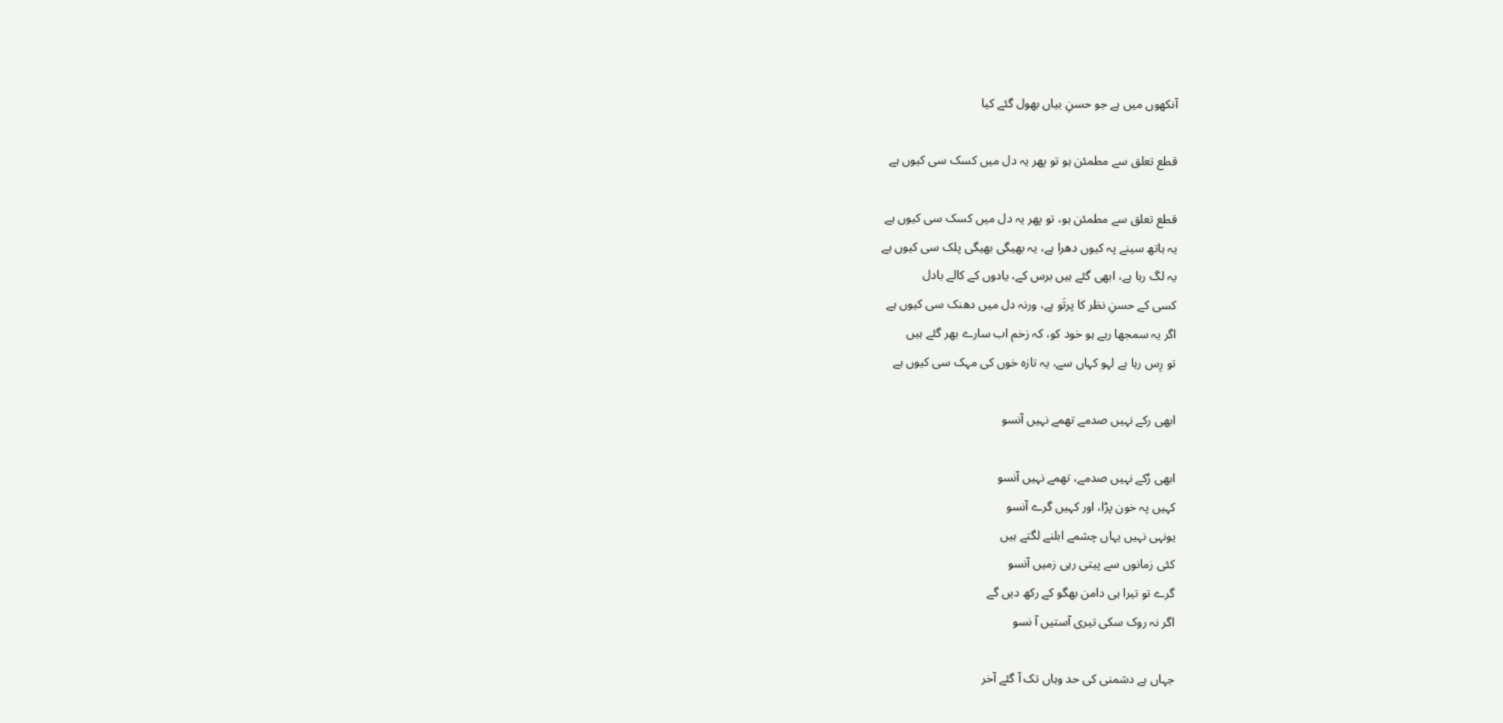آنکھوں میں ہے جو حسنِ بیاں بھول گئے کیا

قطع تعلق سے مطمئن ہو تو پھر یہ دل میں کسک سی کیوں ہے

قطع تعلق سے مطمئن ہو، تو پھر یہ دل میں کسک سی کیوں ہے
یہ ہاتھ سینے پہ کیوں دھرا ہے، یہ بھیگی بھیگی پلک سی کیوں ہے
یہ لگ رہا ہے، ابھی گئے ہیں برس کے، یادوں کے کالے بادل
کسی کے حسنِ نظر کا پرتَو ہے، ورنہ دل میں‌ دھنک سی کیوں ہے
اگر یہ سمجھا رہے ہو خود کو، کہ زخم اب سارے بھر گئے ہیں
تو رِس رہا ہے لہو کہاں سے، یہ تازہ خوں کی مہک سی کیوں ہے

ابھی رکے نہیں صدمے تھمے نہیں آنسو

ابھی رُکے نہیں صدمے، تھمے نہیں آنسو
کہیں پہ خون پڑا، اور کہیں گرے آنسو
یونہی نہیں یہاں چشمے ابلنے لگتے ہیں
کئی زمانوں سے پیتی رہی زمیں آنسو
گرے تو تیرا ہی دامن بھگو کے رکھ دیں گے
اگر نہ روک سکی تیری آستیں آ نسو

جہاں ہے دشمنی کی حد وہاں تک آ گئے آخر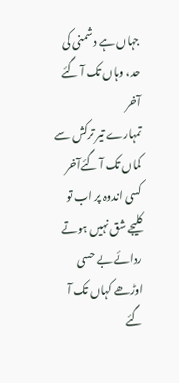جہاں ہے دشمنی کی حد، وہاں تک آ گئے آخر
تمہارے تیر ترکش سے کماں تک آ گئےآخر
کسی اندوہ پر اب تو کلیجے شق نہیں ہوتے
ردائے بے حسی اوڑھے کہاں تک آ گئے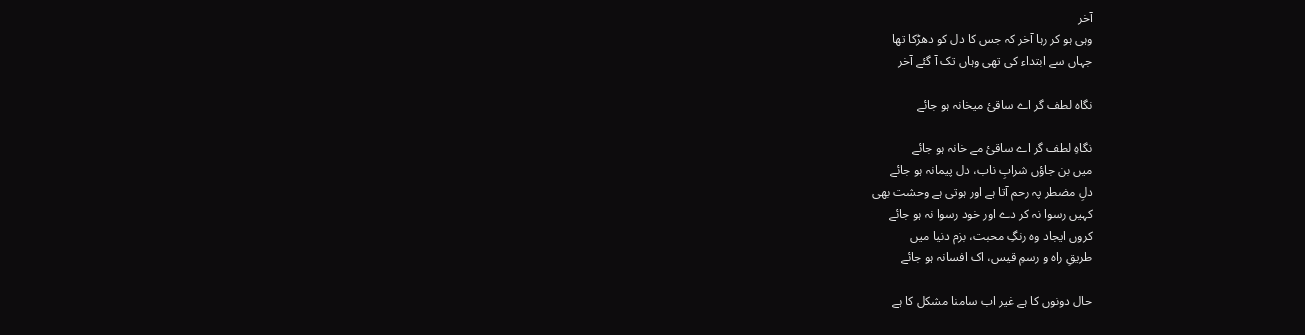آخر
وہی ہو کر رہا آخر کہ جس کا دل کو دھڑکا تھا
جہاں سے ابتداء کی تھی وہاں تک آ گئے آخر

نگاہ لطف گر اے ساقئ میخانہ ہو جائے

نگاہِ لطف گر اے ساقئ مے خانہ ہو جائے
میں بن جاؤں شرابِ ناب، دل پیمانہ ہو جائے
دلِ مضطر پہ رحم آتا ہے اور ہوتی ہے وحشت بھی
کہیں رسوا نہ کر دے اور خود رسوا نہ ہو جائے
کروں ایجاد وہ رنگِ محبت، بزم دنیا میں
طریقِ راہ و رسمِ قیس، اک افسانہ ہو جائے

حال دونوں کا ہے غیر اب سامنا مشکل کا ہے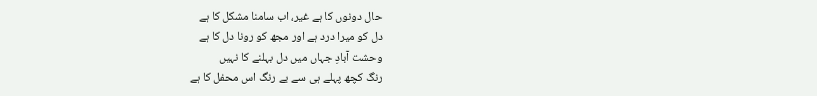حال دونوں کا ہے غیر، اب سامنا مشکل کا ہے
دل کو میرا درد ہے اور مجھ کو رونا دل کا ہے
وحشت آبادِ جہاں میں دل بہلنے کا نہیں
رنگ کچھ پہلے ہی سے بے رنگ اس محفل کا ہے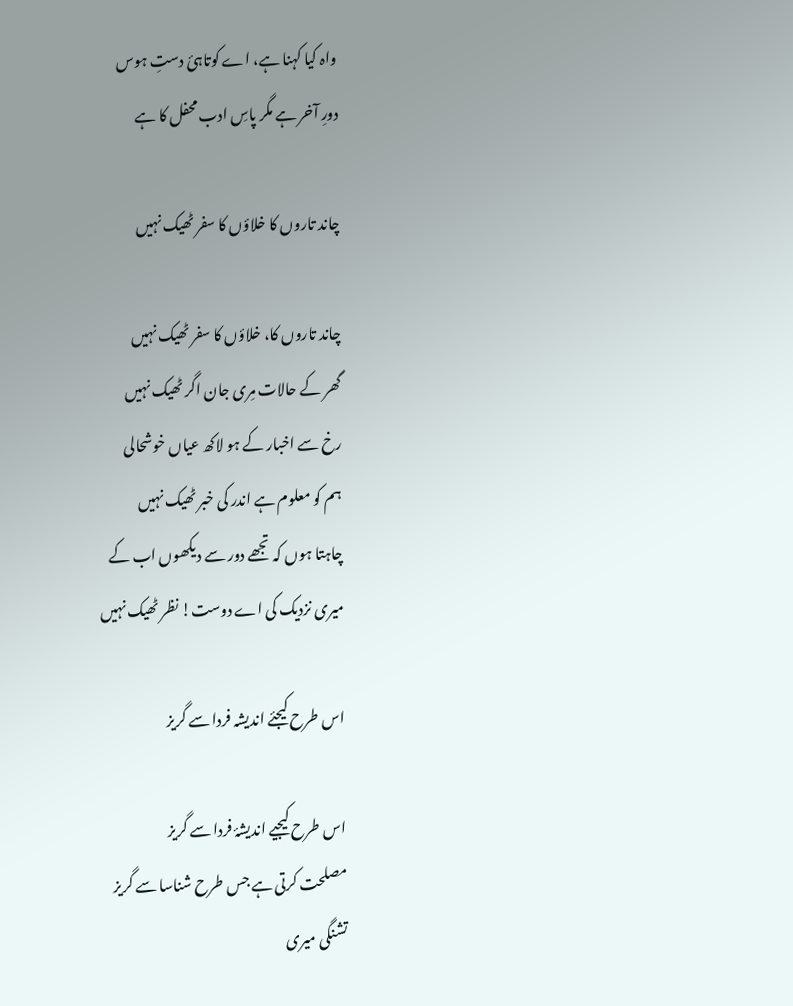واہ کیا کہنا ہے، اے کوتاہئ دستِ ہوس
دورِ آخر ہے مگر پاسِ ادب محفل کا ہے

چاند تاروں کا خلاؤں کا سفر ٹھیک نہیں

چاند تاروں کا، خلاؤں کا سفر ٹھیک نہیں
گھر کے حالات مِری جان اگر ٹھیک نہیں
رخ سے اخبار کے ہو لاکھ عیاں خوشحالی
ہم کو معلوم ہے اندر کی خبر ٹھیک نہیں
چاہتا ہوں کہ تجھے دور سے دیکھوں اب کے
میری نزدیک کی اے دوست! نظر ٹھیک نہیں

اس طرح کیجئے اندیشہ فردا سے گریز

اس طرح کیجیے اندیشۂ فردا سے گریز
مصلحت کرتی ہے جس طرح شناسا سے گریز
تشنگی میری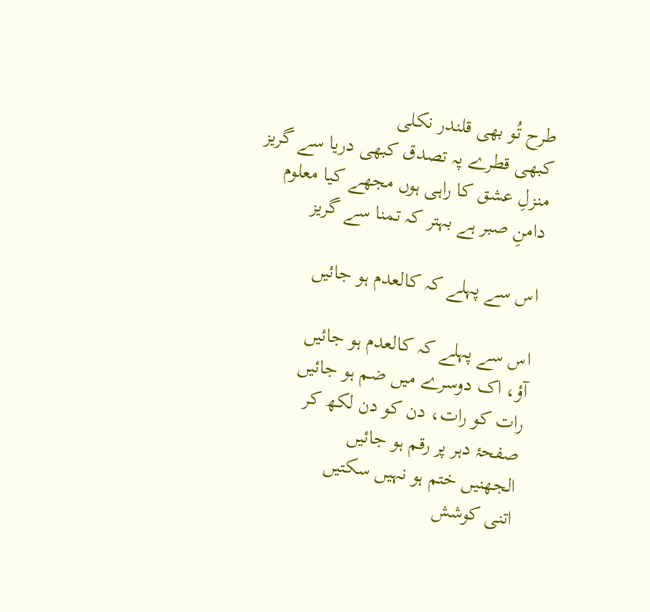طرح تُو بھی قلندر نکلی
کبھی قطرے پہ تصدق کبھی دریا سے گریز
منزلِ عشق کا راہی ہوں مجھے کیا معلوم
دامنِ صبر ہے بہتر کہ تمنا سے گریز

اس سے پہلے کہ کالعدم ہو جائیں

اس سے پہلے کہ کالعدم ہو جائیں
آؤ، اک دوسرے میں ضم ہو جائیں
رات کو رات، دن کو دن لکھ کر
صفحۂ دہر پر رقم ہو جائیں
الجھنیں ختم ہو نہیں سکتیں
اتنی کوشش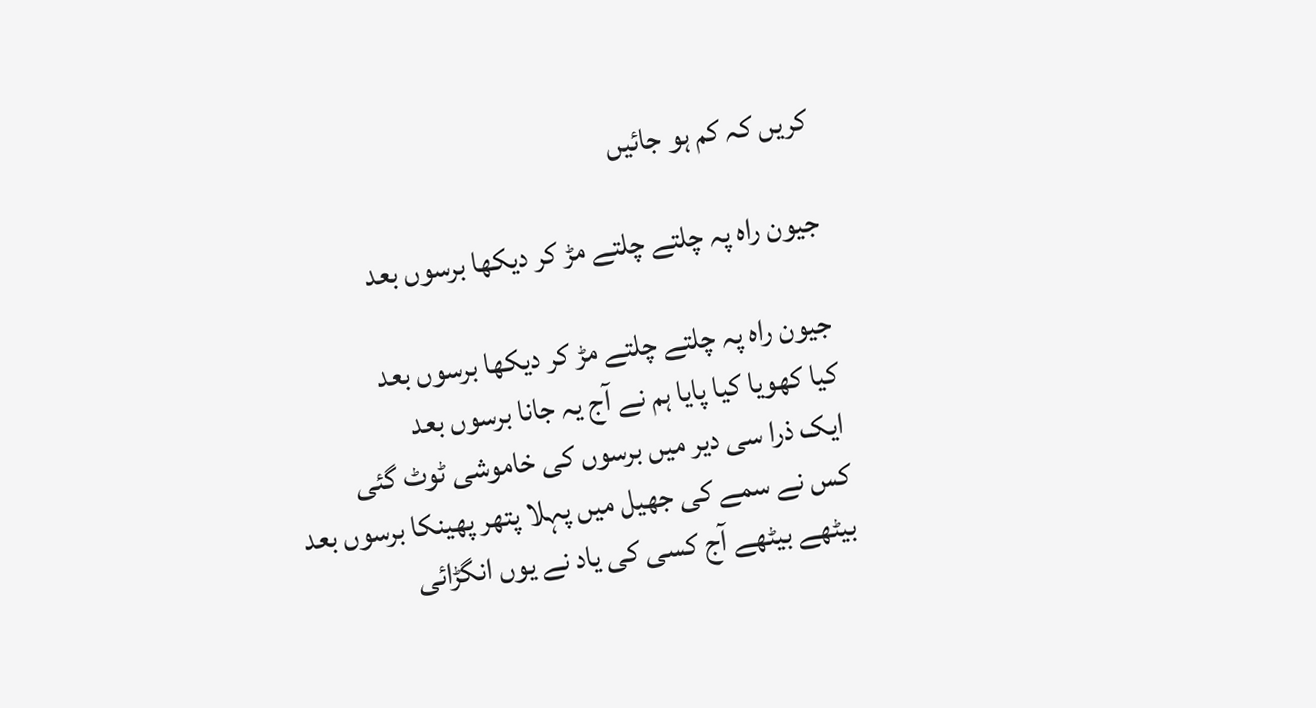کریں کہ کم ہو جائیں

جیون راہ پہ چلتے چلتے مڑ کر دیکھا برسوں بعد

جیون راہ پہ چلتے چلتے مڑ کر دیکھا برسوں بعد
کیا کھویا کیا پایا ہم نے آج یہ جانا برسوں بعد
ایک ذرا سی دیر میں برسوں کی خاموشی ٹوٹ گئی
کس نے سمے کی جھیل میں پہلا پتھر پھینکا برسوں بعد
بیٹھے بیٹھے آج کسی کی یاد نے یوں انگڑائی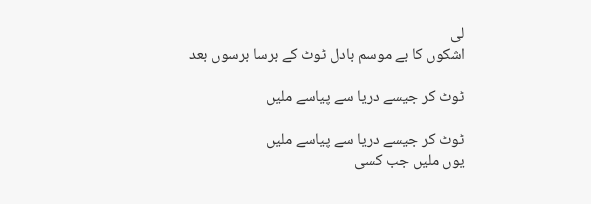لی
اشکوں کا بے موسم بادل ٹوٹ کے برسا برسوں‌ بعد

ٹوٹ کر جیسے دریا سے پیاسے ملیں

ٹوٹ کر جیسے دریا سے پیاسے ملیں
یوں ملیں جب کسی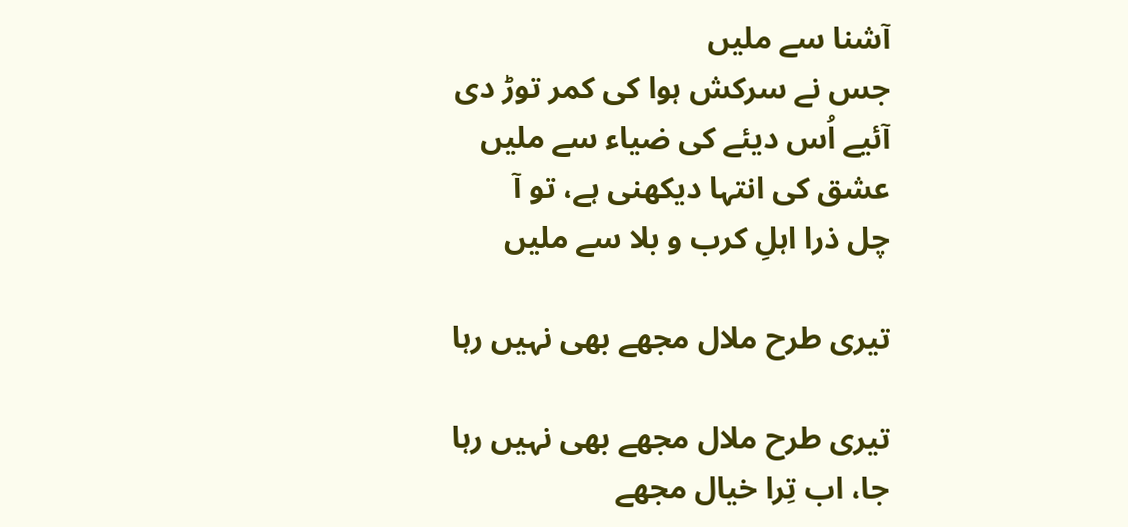آشنا سے ملیں
جس نے سرکش ہوا کی کمر توڑ دی
آئیے اُس دیئے کی ضیاء سے ملیں
عشق کی انتہا دیکھنی ہے، تو آ
چل ذرا اہلِ کرب و بلا سے ملیں

تیری طرح ملال مجھے بھی نہیں رہا

تیری طرح ملال مجھے بھی نہیں رہا
جا، اب تِرا خیال مجھے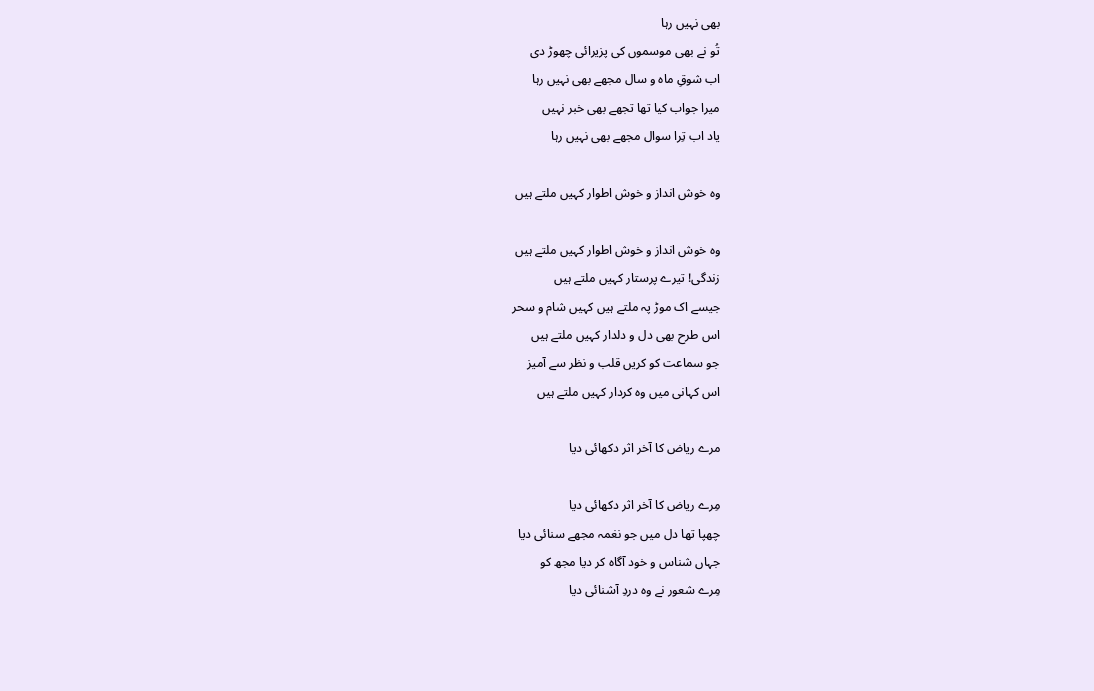بھی نہیں رہا
تُو نے بھی موسموں کی پزیرائی چھوڑ دی
اب شوقِ ماہ و سال مجھے بھی نہیں رہا
میرا جواب کیا تھا تجھے بھی خبر نہیں
یاد اب تِرا سوال مجھے بھی نہیں رہا

وہ خوش انداز و خوش اطوار کہیں ملتے ہیں

وہ خوش انداز و خوش اطوار کہیں ملتے ہیں
زندگی! تیرے پرستار کہیں ملتے ہیں
جیسے اک موڑ پہ ملتے ہیں کہیں شام و سحر
اس طرح بھی دل و دلدار کہیں ملتے ہیں
جو سماعت کو کریں قلب و نظر سے آمیز
اس کہانی میں وہ کردار کہیں ملتے ہیں

مرے ریاض کا آخر اثر دکھائی دیا

مِرے ریاض کا آخر اثر دکھائی دیا
چھپا تھا دل میں جو نغمہ مجھے سنائی دیا
جہاں شناس و خود آگاہ کر دیا مجھ کو
مِرے شعور نے وہ دردِ آشنائی دیا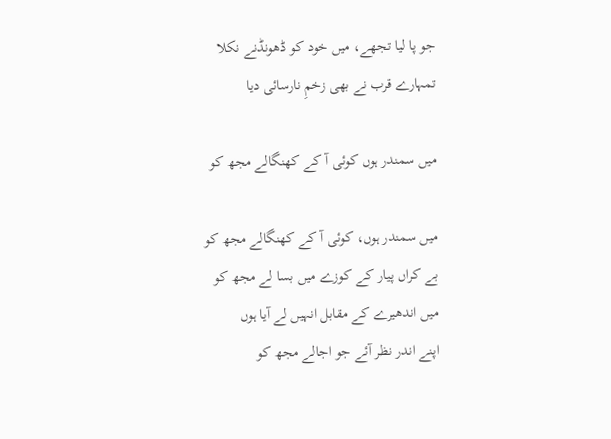جو پا لیا تجھے، میں خود کو ڈھونڈنے نکلا
تمہارے قرب نے بھی زخمِ نارسائی دیا

میں سمندر ہوں کوئی آ کے کھنگالے مجھ کو

میں سمندر ہوں، کوئی آ کے کھنگالے مجھ کو
بے کراں پیار کے کوزے میں بسا لے مجھ کو
میں اندھیرے کے مقابل انہیں لے آیا ہوں
اپنے اندر نظر آئے جو اجالے مجھ کو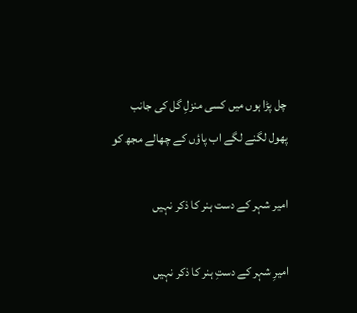چل پڑا ہوں میں کسی منزلِ گل کی جانب
پھول لگنے لگے اب پاؤں کے چھالے مجھ کو

امیر شہر کے دست ہنر کا ذکر نہیں

امیرِ شہر کے دستِ ہنر کا ذکر نہیں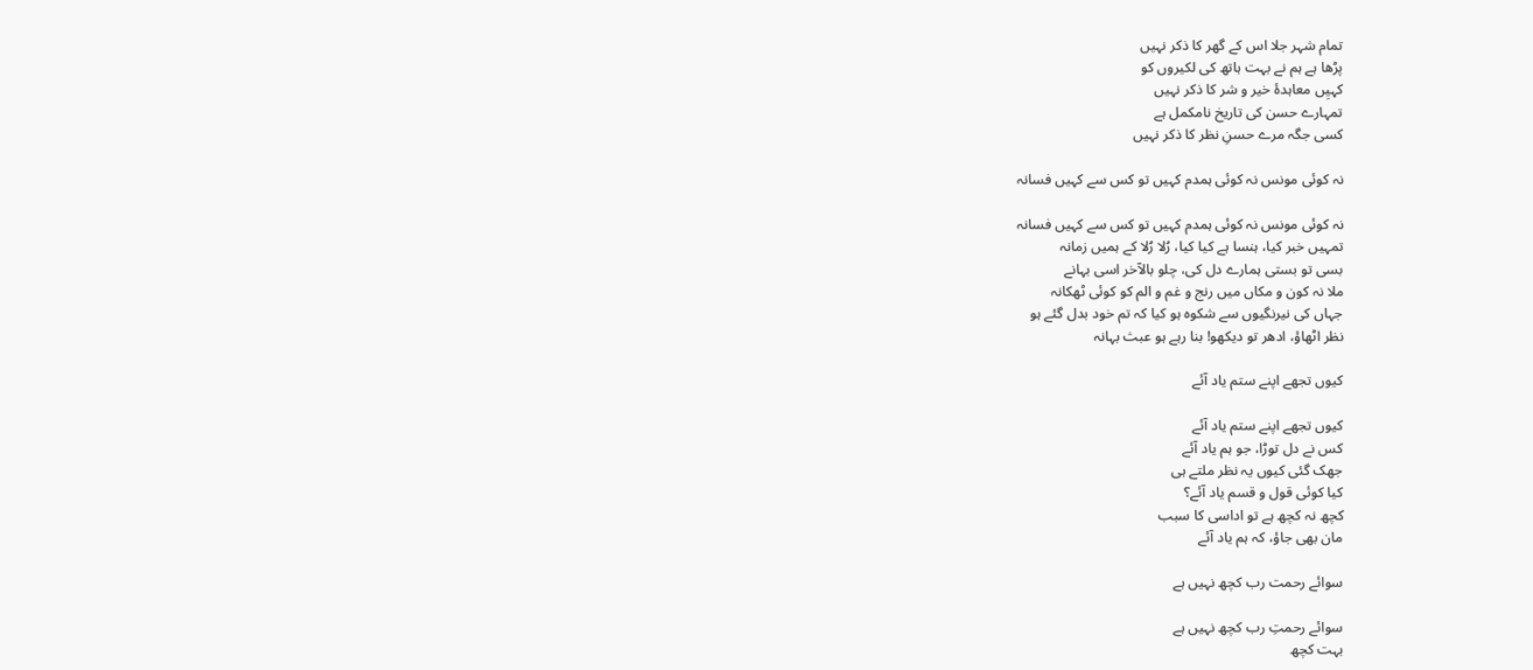تمام شہر جلا اس کے گھر کا ذکر نہیں
پڑھا ہے ہم نے بہت ہاتھ کی لکیروں کو
کہیِں معاہدۂ خیر و شر کا ذکر نہیں
تمہارے حسن کی تاریخ نامکمل ہے
کسی جگہ مرے حسنِ نظر کا ذکر نہیں

نہ کوئی مونس نہ کوئی ہمدم کہیں تو کس سے کہیں فسانہ

نہ کوئی مونس نہ کوئی ہمدم کہیں تو کس سے کہیں فسانہ
تمہیں خبر کیا، ہنسا ہے کیا کیا، رُلا رُلا کے ہمیں زمانہ
بسی تو بستی ہمارے دل کی، چلو بالآخر اسی بہانے
ملا نہ کون و مکاں میں رنج و غم و الم کو کوئی ٹھکانہ
جہاں کی نیرنگیوں سے شکوہ ہو کیا کہ تم خود بدل گئے ہو
نظر اٹھاؤ، ادھر تو دیکھو! بنا رہے ہو عبث بہانہ

کیوں تجھے اپنے ستم یاد آئے

کیوں تجھے اپنے ستم یاد آئے
کس نے دل توڑا، جو ہم یاد آئے
جھک گئی کیوں یہ نظر ملتے ہی
کیا کوئی قول و قسم یاد آئے؟
کچھ نہ کچھ ہے تو اداسی کا سبب
مان بھی جاؤ، کہ ہم یاد آئے

سوائے رحمت رب کچھ نہیں ہے

سوائے رحمتِ رب کچھ نہیں ہے
بہت کچھ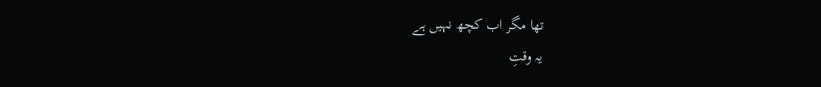تھا مگر اب کچھ نہیں ہے
یہ وقتِ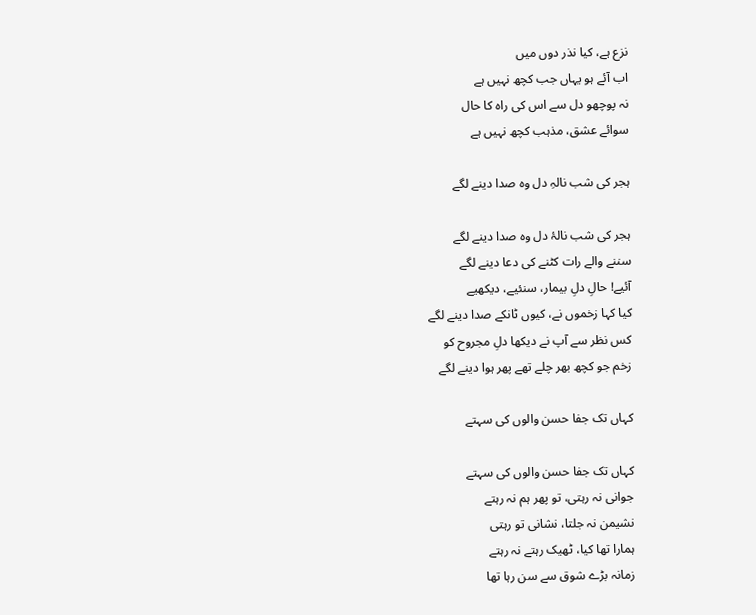نزع ہے، کیا نذر دوں میں
اب آئے ہو یہاں جب کچھ نہیں ہے
نہ پوچھو دل سے اس کی راہ کا حال
سوائے عشق، مذہب کچھ نہیں ہے

ہجر کی شب نالہِ دل وہ صدا دینے لگے

ہجر کی شب نالۂ دل وہ صدا دینے لگے
سننے والے رات کٹنے کی دعا دینے لگے
آئیے! حالِ دلِ بیمار، سنئیے، دیکھیے
کیا کہا زخموں نے، کیوں ٹانکے صدا دینے لگے
کس نظر سے آپ نے دیکھا دلِ مجروح کو
زخم جو کچھ بھر چلے تھے پھر ہوا دینے لگے

کہاں تک جفا حسن والوں کی سہتے

کہاں تک جفا حسن والوں کی سہتے
جوانی نہ رہتی، تو پھر ہم نہ رہتے
نشیمن نہ جلتا، نشانی تو رہتی
ہمارا تھا کیا، ٹھیک رہتے نہ رہتے
زمانہ بڑے شوق سے سن رہا تھا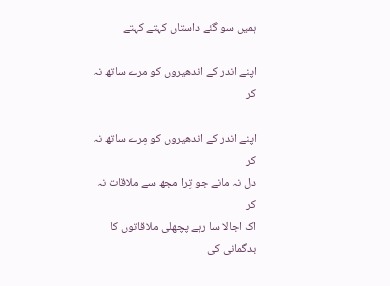ہمیں سو گئے داستاں کہتے کہتے

اپنے اندر کے اندھیروں کو مرے ساتھ نہ کر

اپنے اندر کے اندھیروں کو مِرے ساتھ نہ کر
دل نہ مانے جو تِرا مجھ سے ملاقات نہ کر
اک اجالا سا رہے پچھلی ملاقاتوں کا
بدگمانی کی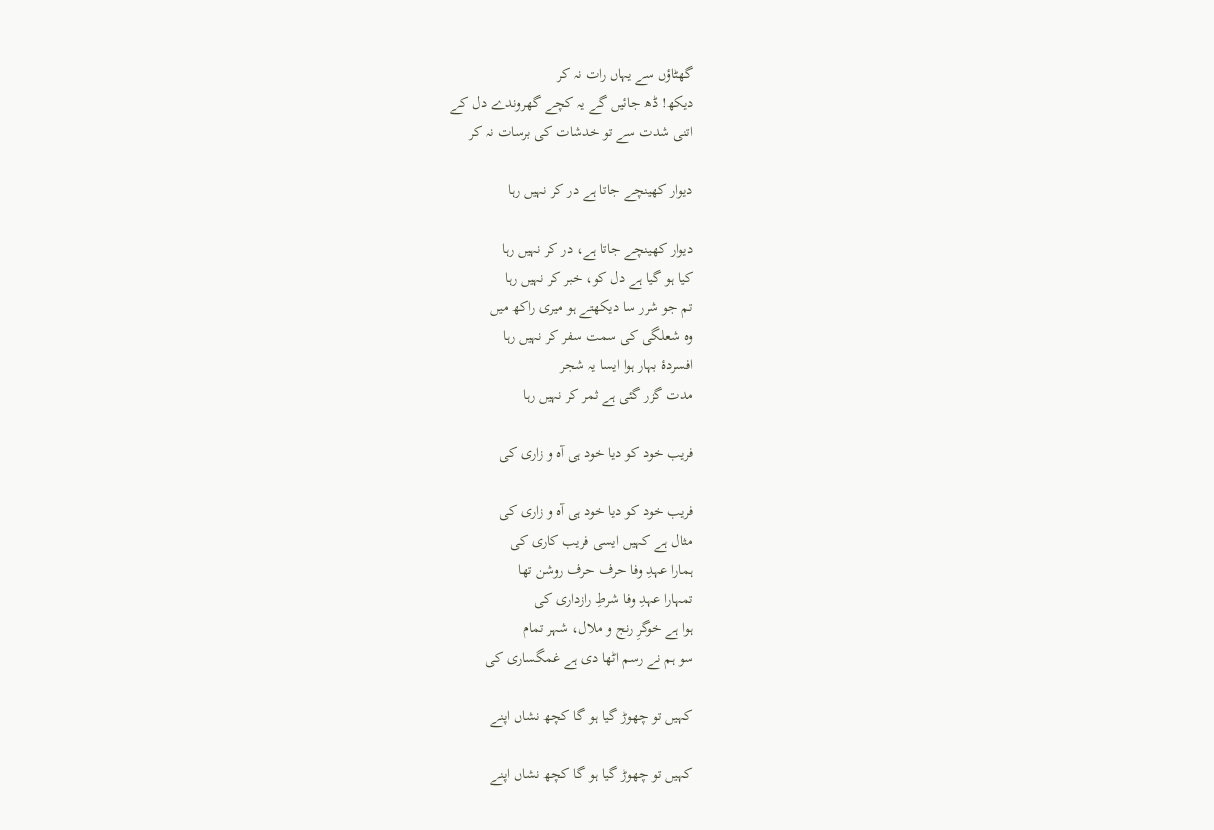گھٹاؤں سے یہاں رات نہ کر
دیکھ! ڈھ جائیں گے یہ کچے گھروندے دل کے
اتنی شدت سے تو خدشات کی برسات نہ کر

دیوار کھینچے جاتا ہے در کر نہیں رہا

دیوار کھینچے جاتا ہے، در کر نہیں رہا
کیا ہو گیا ہے دل کو، خبر کر نہیں رہا
تم جو شرر سا دیکھتے ہو میری راکھ میں
وہ شعلگی کی سمت سفر کر نہیں رہا
افسردۂ بہار ہوا ایسا یہ شجر
مدت گزر گئی ہے ثمر کر نہیں رہا

فریب خود کو دیا خود ہی آہ و زاری کی

فریب خود کو دیا خود ہی آہ و زاری کی
مثال ہے کہیں ایسی فریب کاری کی
ہمارا عہدِ وفا حرف حرف روشن تھا
تمہارا عہدِ وفا شرطِ رازداری کی
ہوا ہے خوگرِ رنج و ملال، شہر تمام
سو ہم نے رسم اٹھا دی ہے غمگساری کی

کہیں تو چھوڑ گیا ہو گا کچھ نشاں اپنے

کہیں تو چھوڑ گیا ہو گا کچھ نشاں اپنے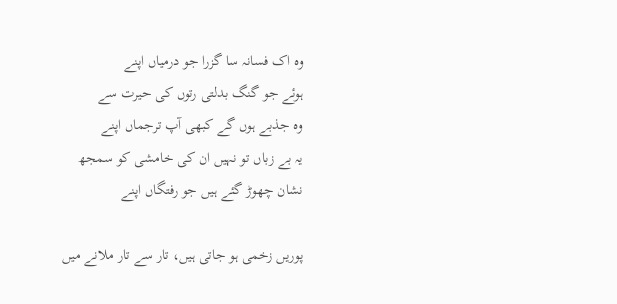وہ اک فسانہ سا گزرا جو درمیاں اپنے
ہوئے جو گنگ بدلتی رتوں کی حیرت سے
وہ جذبے ہوں گے کبھی آپ ترجماں اپنے
یہ بے زباں تو نہیں ان کی خامشی کو سمجھ
نشان چھوڑ گئے ہیں جو رفتگاں اپنے

پوریں زخمی ہو جاتی ہیں، تار سے تار ملانے میں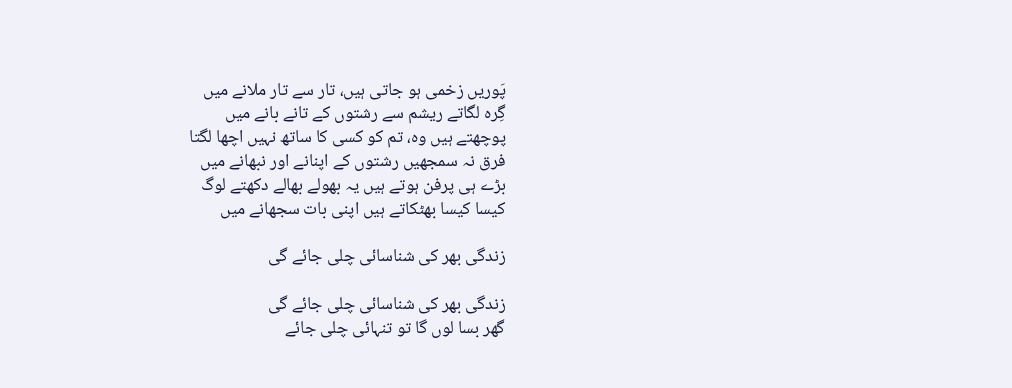پَوریں زخمی ہو جاتی ہیں، تار سے تار ملانے میں
گِرہ لگاتے ریشم سے رشتوں کے تانے بانے میں
پوچھتے ہیں وہ، تم کو کسی کا ساتھ نہیں اچھا لگتا
فرق نہ سمجھیں رشتوں کے اپنانے اور نبھانے میں
بڑے ہی پرفن ہوتے ہیں یہ بھولے بھالے دکھتے لوگ
کیسا کیسا بھٹکاتے ہیں اپنی بات سجھانے میں

زندگی بھر کی شناسائی چلی جائے گی

زندگی بھر کی شناسائی چلی جائے گی
گھر بسا لوں گا تو تنہائی چلی جائے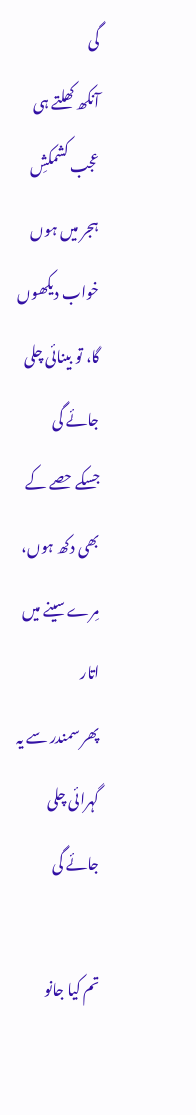گی
آنکھ کھلتے ہی عجب کشمکشِ ہجر میں ہوں
خواب دیکھوں گا، تو بینائی چلی جائے گی
جسکے حصے کے بھی دکھ ہوں، مِرے سینے میں اتار
پھر سمندر سے یہ گہرائی چلی جائے گی

تم کیا جانو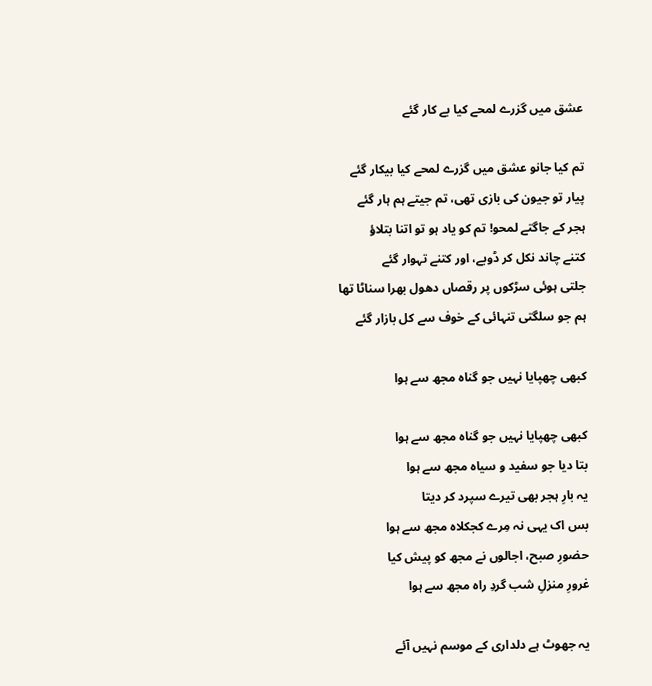عشق میں گزرے لمحے کیا بے کار گئے

تم کیا جانو عشق میں گزرے لمحے کیا بیکار گئے
پیار تو جیون کی بازی تھی، تم جیتے ہم ہار گئے
ہجر کے جاگتے لمحو! تم کو یاد ہو تو اتنا بتلاؤ
کتنے چاند نکل کر ڈوبے، اور کتنے تہوار گئے
جلتی ہوئی سڑکوں پر رقصاں دھول بھرا سناٹا تھا
ہم جو سلگتی تنہائی کے خوف سے کل بازار گئے

کبھی چھپایا نہیں جو گناہ مجھ سے ہوا

کبھی چھپایا نہیں جو گناہ مجھ سے ہوا
بتا دیا جو سفید و سیاہ مجھ سے ہوا
یہ بارِ ہجر بھی تیرے سپرد کر دیتا
بس اک یہی نہ مِرے کجکلاہ مجھ سے ہوا
حضورِ صبح، اجالوں نے مجھ کو پیش کیا
غرورِ منزلِ شب گردِ راہ مجھ سے ہوا

یہ جھوٹ ہے دلداری کے موسم نہیں آئے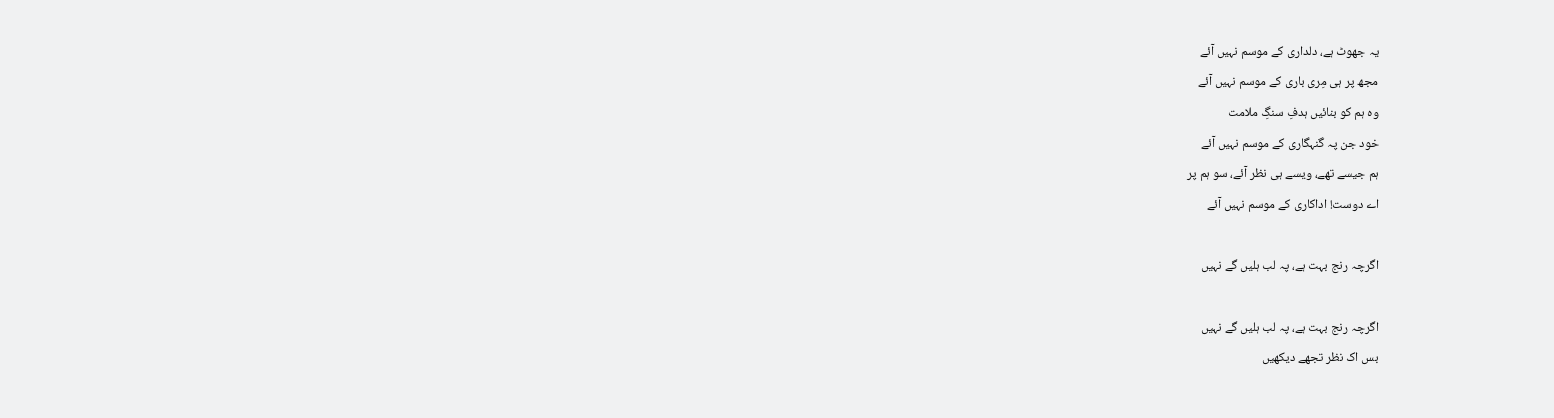یہ جھوٹ ہے، دلداری کے موسم نہیں آئے
مجھ پر ہی مِری باری کے موسم نہیں آئے
وہ ہم کو بنائیں ہدفِ سنگِ ملامت
خود جن پہ گنہگاری کے موسم نہیں آئے
ہم جیسے تھے، ویسے ہی نظر آئے، سو ہم پر
اے دوست! اداکاری کے موسم نہیں آئے

اگرچہ رنج بہت ہے، پہ لب ہلیں گے نہیں

اگرچہ رنج بہت ہے، پہ لب ہلیں گے نہیں
بس اک نظر تجھے دیکھیں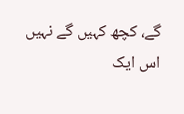گے، کچھ کہیں گے نہیں
اس ایک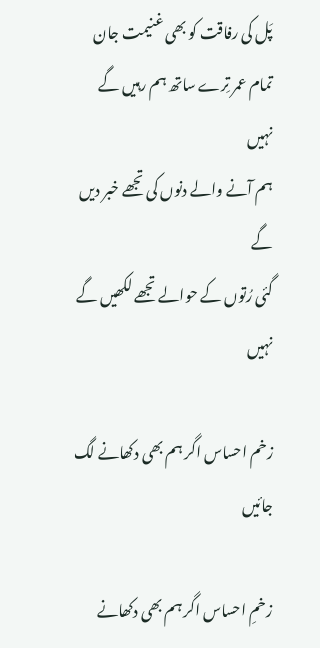پَل کی رفاقت کو بھی غنیمت جان
تمام عمر تِرے ساتھ ہم رہیں گے نہیں
ہم آنے والے دنوں کی تجھے خبر دیں گے
گئی رُتوں کے حوالے تجھے لکھیں گے نہیں

زخم احساس اگر ہم بھی دکھانے لگ جائیں

زخمِ احساس اگر ہم بھی دکھانے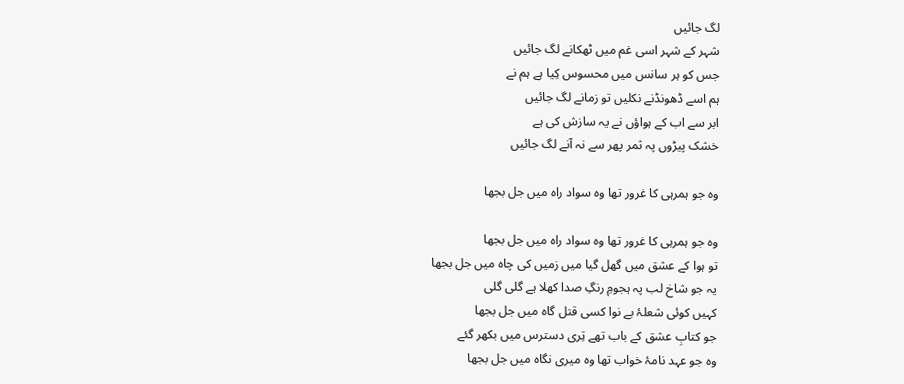لگ جائیں
شہر کے شہر اسی غم میں ٹھکانے لگ جائیں
جس کو ہر سانس میں محسوس کِیا ہے ہم نے
ہم اسے ڈھونڈنے نکلیں تو زمانے لگ جائیں
ابر سے اب کے ہواؤں نے یہ سازش کی ہے
خشک پیڑوں پہ ثمر پھر سے نہ آنے لگ جائیں

وہ جو ہمرہی کا غرور تھا وہ سواد راہ میں جل بجھا

وہ جو ہمرہی کا غرور تھا وہ سواد راہ میں جل بجھا
تو ہوا کے عشق میں گھل گیا میں زمیں کی چاہ میں جل بجھا
یہ جو شاخ لب پہ ہجومِ رنگِ صدا کھلا ہے گلی گلی
کہیں کوئی شعلۂ بے نوا کسی قتل گاہ میں جل بجھا
جو کتابِ عشق کے باب تھے تِری دسترس میں بکھر گئے
وہ جو عہد نامۂ خواب تھا وہ میری نگاہ میں جل بجھا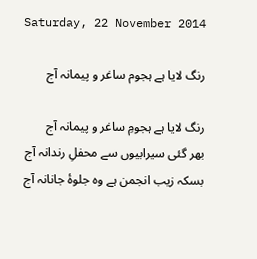Saturday, 22 November 2014

رنگ لايا ہے ہجوم ساغر و پيمانہ آج

رنگ لايا ہے ہجومِ ساغر و پيمانہ آج
بھر گئی سيرابيوں سے محفلِ رندانہ آج
بسکہ زيب انجمن ہے وہ جلوۂ جانانہ آج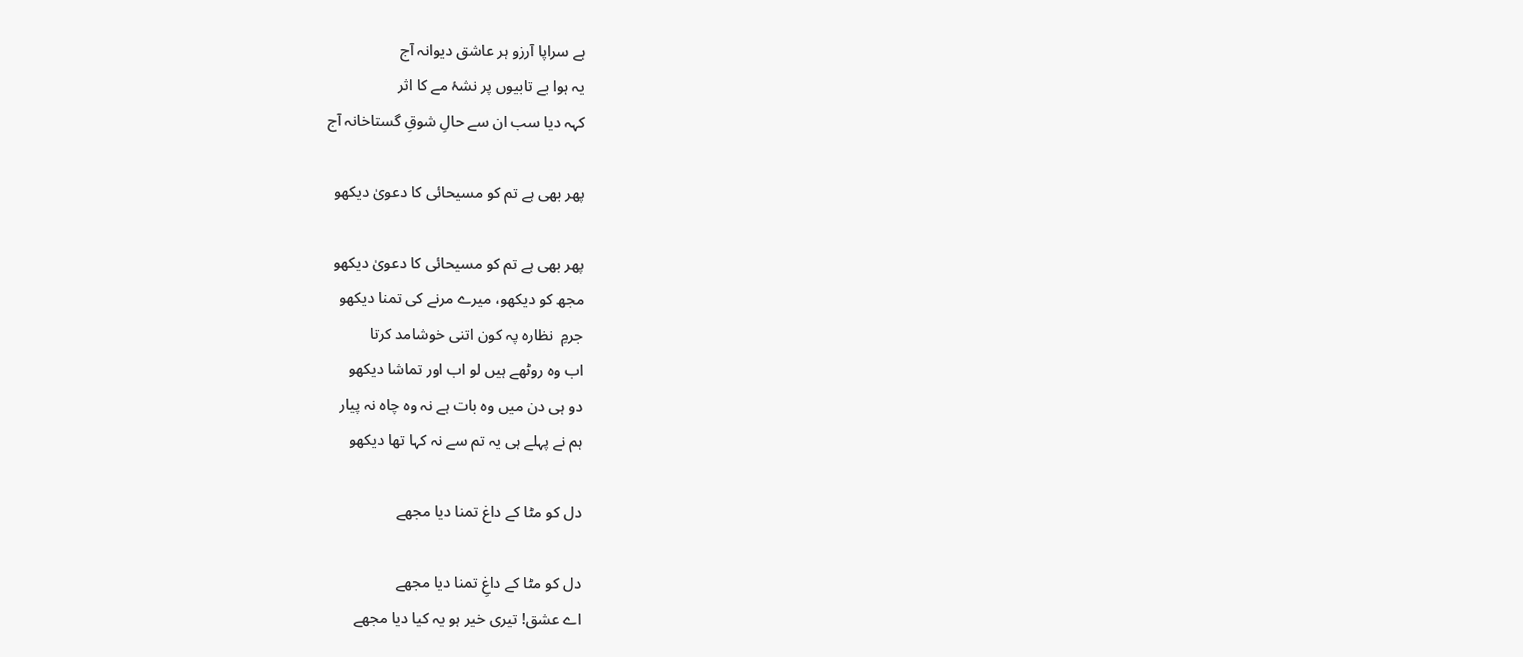ہے سراپا آرزو ہر عاشق ديوانہ آج
يہ ہوا بے تابيوں پر نشۂ مے کا اثر
کہہ ديا سب ان سے حالِ شوقِ گستاخانہ آج

پھر بھی ہے تم کو مسیحائی کا دعویٰ دیکھو

پھر بھی ہے تم کو مسیحائی کا دعویٰ دیکھو
مجھ کو ديکھو، ميرے مرنے کی تمنا ديکھو
جرمِ  نظارہ پہ کون اتنی خوشامد کرتا
اب وہ روٹھے ہيں لو اب اور تماشا ديکھو
دو ہی دن ميں وہ بات ہے نہ وہ چاہ نہ پيار
ہم نے پہلے ہی يہ تم سے نہ کہا تھا ديکھو

دل کو مٹا کے داغ تمنا دیا مجھے

دل کو مٹا کے داغِ تمنا دیا مجھے
اے عشق! تیری خیر ہو یہ کیا دیا مجھے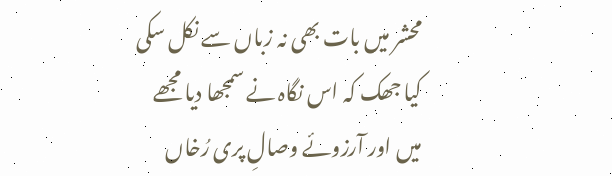محشر میں بات بھی نہ زباں سے نکل سکی
کیا جھک کہ اس نگاہ نے سمجھا دیا مجھے
میں اور آرزوئے وصالِ پری رُخاں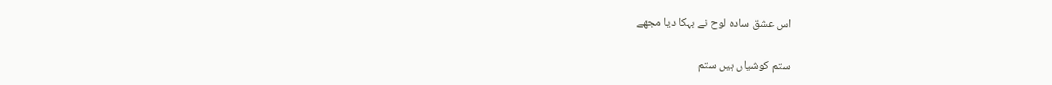اس عشق سادہ لوح نے بہکا دیا مجھے

ستم کوشیاں ہیں ستم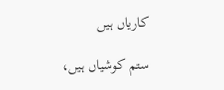کاریاں ہیں

ستم کوشیاں ہیں،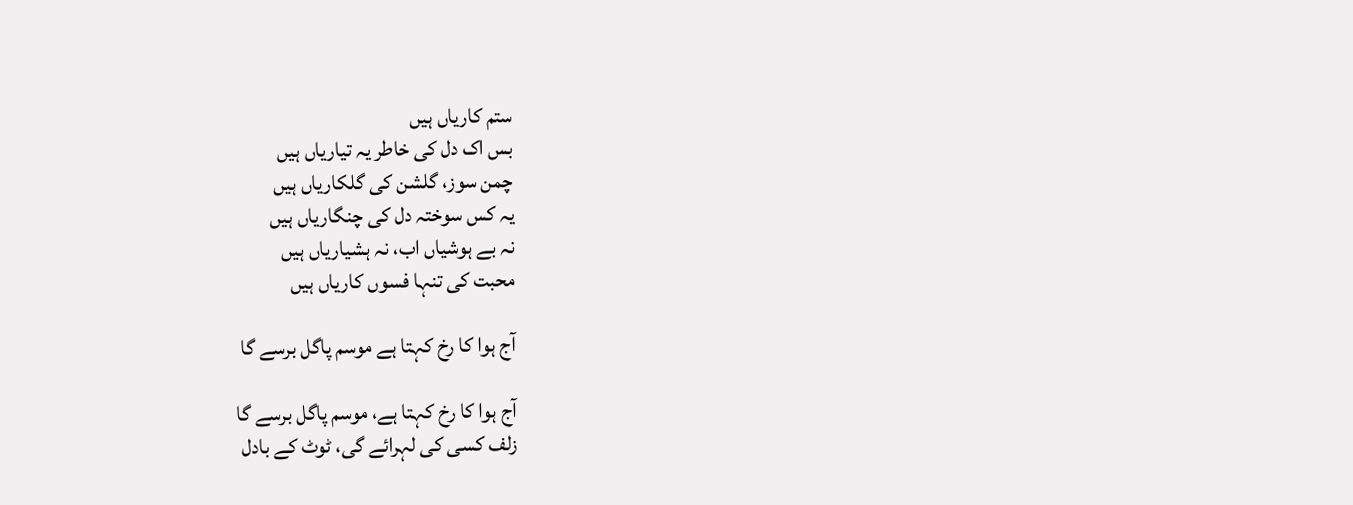ستم کاریاں ہیں
بس اک دل کی خاطر یہ تیاریاں ہیں
چمن سوز، گلشن کی گلکاریاں ہیں
یہ کس سوختہ دل کی چنگاریاں ہیں
نہ بے ہوشیاں اب، نہ ہشیاریاں ہیں
محبت کی تنہا فسوں کاریاں ہیں

آج ہوا کا رخ کہتا ہے موسم پاگل برسے گا

آج ہوا کا رخ کہتا ہے، موسم پاگل برسے گا
زلف کسی کی لہرائے گی، ٹوٹ کے بادل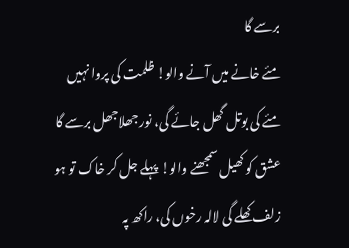برسے گا
مئے خانے میں آنے والو! ظلمت کی پروا نہیں
مئے کی بوتل گھل جائے گی، نور جھلاجھل برسے گا
عشق کو کھیل سمجھنے والو! پہلے جل کر خاک تو ہو
زلف کھلے گی لالہ رخوں کی، راکھ پہ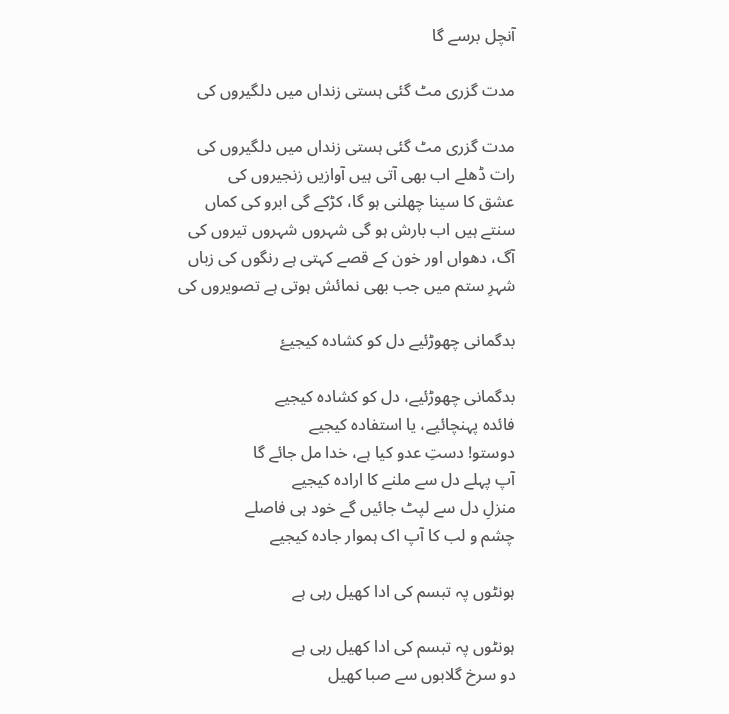آنچل برسے گا

مدت گزری مٹ گئی ہستی زنداں میں دلگیروں کی

مدت گزری مٹ گئی ہستی زنداں میں دلگیروں کی
رات ڈھلے اب بھی آتی ہیں آوازیں زنجیروں کی
عشق کا سینا چھلنی ہو گا، کڑکے گی ابرو کی کماں
سنتے ہیں اب بارش ہو گی شہروں شہروں تیروں کی
آگ، دھواں اور خون کے قصے کہتی ہے رنگوں کی زباں
شہرِ ستم میں جب بھی نمائش ہوتی ہے تصویروں کی

بدگمانی چھوڑئیے دل کو کشادہ کیجیۓ

بدگمانی چھوڑئیے، دل کو کشادہ کیجیے
فائدہ پہنچائیے، یا استفادہ کیجیے
دوستو! دستِ عدو کیا ہے، خدا مل جائے گا
آپ پہلے دل سے ملنے کا ارادہ کیجیے
منزلِ دل سے لپٹ جائیں گے خود ہی فاصلے
چشم و لب کا آپ اک ہموار جادہ کیجیے

ہونٹوں پہ تبسم کی ادا کھیل رہی ہے

ہونٹوں پہ تبسم کی ادا کھیل رہی ہے
دو سرخ گلابوں سے صبا کھیل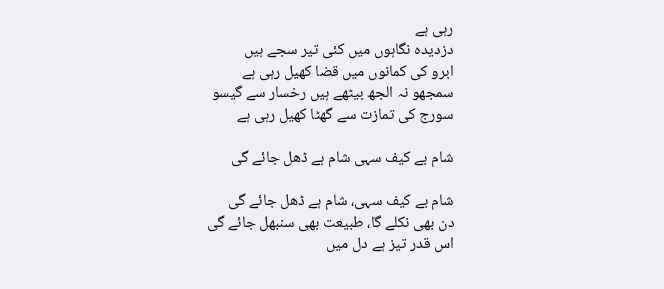رہی ہے
دزدیدہ نگاہوں میں کئی تیر سجے ہیں
ابرو کی کمانوں میں قضا کھیل رہی ہے
سمجھو نہ الجھ بیٹھے ہیں رخسار سے گیسو
سورج کی تمازت سے گھٹا کھیل رہی ہے

شام بے کیف سہی شام ہے ڈھل جائے گی

شام بے کیف سہی، شام ہے ڈھل جائے گی
دن بھی نکلے گا، طبیعت بھی سنبھل جائے گی
اس قدر تیز ہے دل میں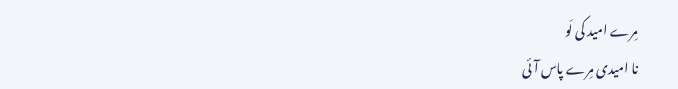مِرے امید کی لَو
نا امیدی مِرے پاس آئی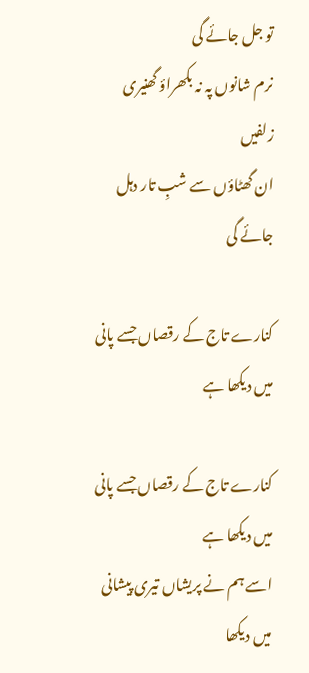تو جل جائے گی
نرم شانوں پہ نہ بکھراؤ گھنیری زلفیں
ان گھٹاؤں سے شبِ تار دہل جائے گی

کنارے تاج کے رقصاں جسے پانی میں دیکھا ہے

کنارے تاج کے رقصاں جسے پانی میں دیکھا ہے
اسے ہم نے پریشاں تیری پیشانی میں دیکھا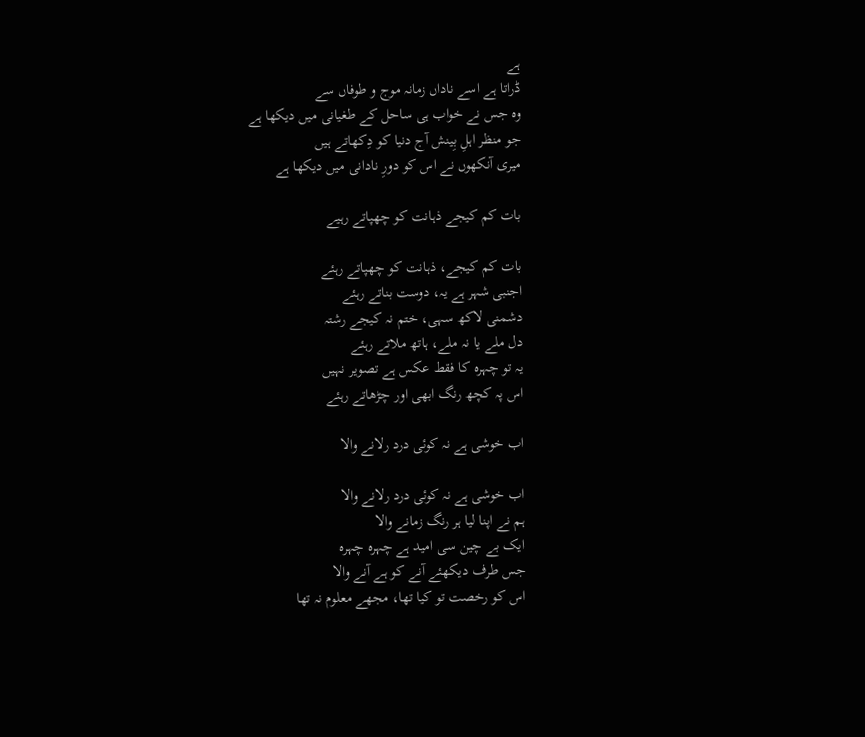ہے
ڈراتا ہے اسے ناداں زمانہ موج و طوفاں سے
وہ جس نے خواب ہی ساحل کے طغیانی میں دیکھا ہے
جو منظر اہلِ بِینش آج دنیا کو دِکھاتے ہیں
میری آنکھوں نے اس کو دورِ نادانی میں دیکھا ہے

بات کم کیجے ذہانت کو چھپاتے رہیے

بات کم کیجے، ذہانت کو چھپاتے رہئے
اجنبی شہر ہے یہ، دوست بناتے رہئے
دشمنی لاکھ سہی، ختم نہ کیجے رشتہ
دل ملے یا نہ ملے، ہاتھ ملاتے رہئے
یہ تو چہرہ کا فقط عکس ہے تصویر نہیں
اس پہ کچھ رنگ ابھی اور چڑھاتے رہئے

اب خوشی ہے نہ کوئی درد رلانے والا

اب خوشی ہے نہ کوئی درد رلانے والا
ہم نے اپنا لیا ہر رنگ زمانے والا
ایک بے چین سی امید ہے چہرہ چہرہ
جس طرف دیکھئے آنے کو ہے آنے والا
اس کو رخصت تو کيا تھا، مجھے معلوم نہ تھا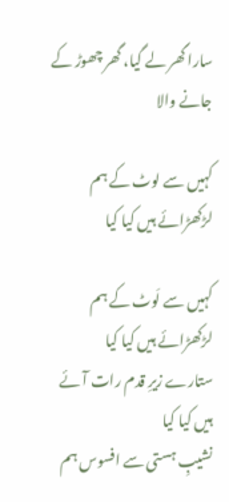سارا گھر لے گيا، گھر چھوڑ کے جانے والا

کہیں سے لوٹ کے ہم لڑکھڑائے ہیں کیا کیا

کہیں سے لَوٹ کے ہم لڑکھڑائے ہیں کیا کیا
ستارے زیرِ قدم رات آئے ہیں کیا کیا
نشیبِ ہستی سے افسوس ہم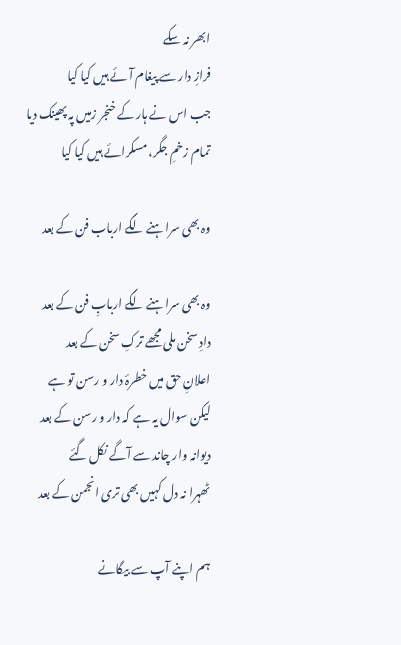ابھر نہ سکے
فرازِ دار سے پیغام آئے ہیں کیا کیا
جب اس نے ہار کے خنجر زمیں پہ پھینک دیا
تمام زخمِ جگر، مسکرائے ہیں کیا کیا

وہ بھی سراہنے لگے ارباب فن کے بعد

وہ بھی سراہنے لگے اربابِ فن کے بعد
دادِ سخن ملی مجھے ترکِ سخن کے بعد
اعلانِ حق میں خطرۂ دار و رسن تو ہے
لیکن سوال یہ ہے کہ دار و رسن کے بعد
دیوانہ وار چاند سے آگے نکل گئے
ٹھہرا نہ دل کہیں بھی تری انجمن کے بعد

ہم اپنے آپ سے بیگانے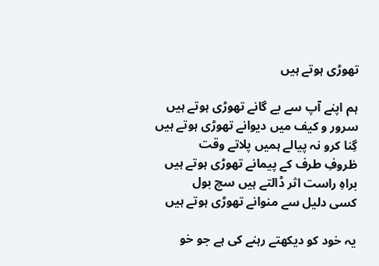تھوڑی ہوتے ہیں

ہم اپنے آپ سے بے گانے تھوڑی ہوتے ہیں
سرور و کیف میں دیوانے تھوڑی ہوتے ہیں
گِنا کرو نہ پیالے ہمیں پلاتے وقت
ظروفِ طرف کے پیمانے تھوڑی ہوتے ہیں
براہِ راست اثر ڈالتے ہیں سچ بول
کسی دلیل سے منوانے تھوڑی ہوتے ہیں

یہ خود کو دیکھتے رہنے کی ہے جو خو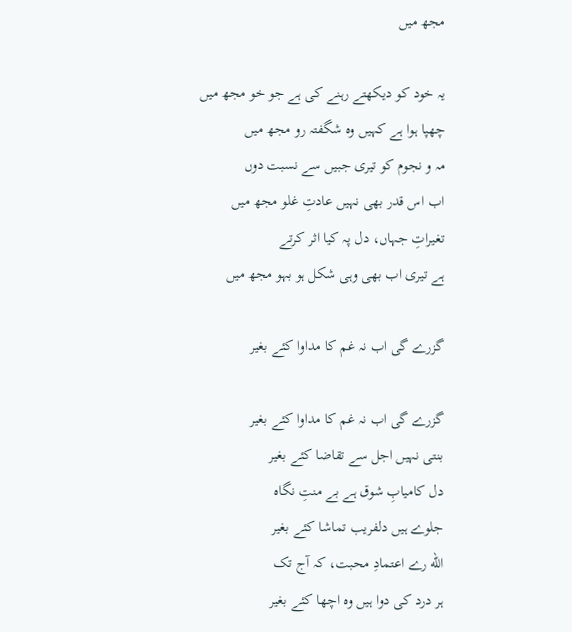مجھ میں

یہ خود کو دیکھتے رہنے کی ہے جو خو مجھ میں
چھپا ہوا ہے کہیں وہ شگفتہ رو مجھ میں
مہ و نجوم کو تیری جبیں سے نسبت دوں
اب اس قدر بھی نہیں عادتِ غلو مجھ میں
تغیراتِ جہاں، دل پہ کیا اثر کرتے
ہے تیری اب بھی وہی شکل ہو بہو مجھ میں

گزرے گی اب نہ غم کا مداوا کئے بغیر

گزرے گی اب نہ غم کا مداوا کئے بغیر
بنتی نہیں اجل سے تقاضا کئے بغیر
دل کامیابِ شوق ہے بے منتِ نگاہ
جلوے ہیں دلفریب تماشا کئے بغیر
الله رے اعتمادِ محبت، کہ آج تک
ہر درد کی دوا ہیں وہ اچھا کئے بغیر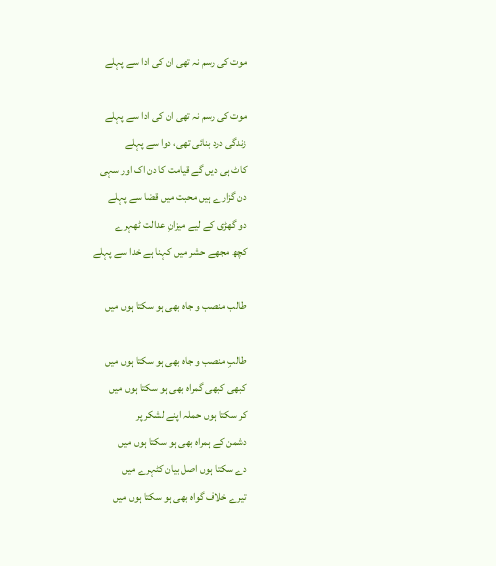موت کی رسم نہ تھی ان کی ادا سے پہلے

موت کی رسم نہ تھی ان کی ادا سے پہلے
زندگی درد بنائی تھی، دوا سے پہلے
کاٹ ہی دیں گے قیامت کا دن اک اور سہی
دن گزارے ہیں محبت میں قضا سے پہلے
دو گھڑی کے لیے میزانِ عدالت ٹھہرے
کچھ مجھے حشر میں کہنا ہے خدا سے پہلے

طالب منصب و جاہ بھی ہو سکتا ہوں میں

طالبِ منصب و جاہ بھی ہو سکتا ہوں میں
کبھی کبھی گمراہ بھی ہو سکتا ہوں میں
کر سکتا ہوں حملہ اپنے لشکر پر
دشمن کے ہمراہ بھی ہو سکتا ہوں میں
دے سکتا ہوں اصل بیان کٹہرے میں
تیرے خلاف گواہ بھی ہو سکتا ہوں میں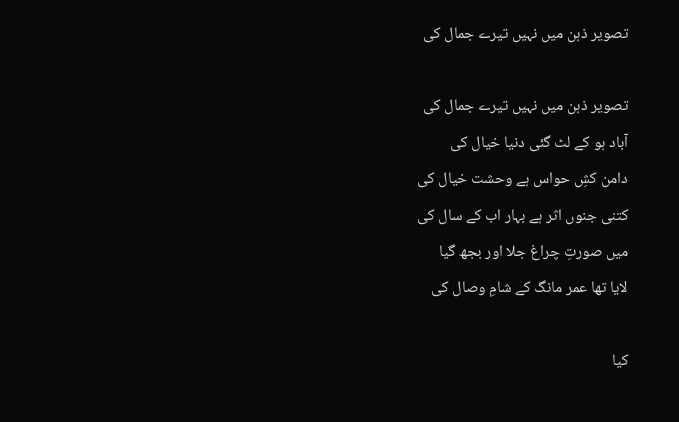تصویر ذہن میں نہیں تیرے جمال کی

تصویر ذہن میں نہیں تیرے جمال کی
آباد ہو کے لٹ گئی دنیا خیال کی
دامن کشِ حواس ہے وحشت خیال کی
کتنی جنوں اثر ہے بہار اب کے سال کی
میں صورتِ چراغ جلا اور بجھ گیا
لایا تھا عمر مانگ کے شامِ وصال کی

کیا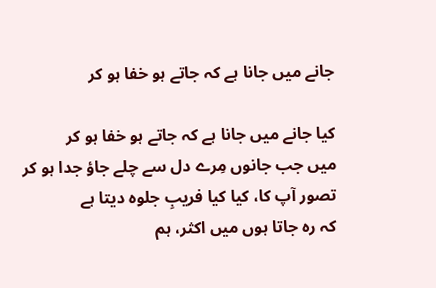جانے میں جانا ہے کہ جاتے ہو خفا ہو کر

کیا جانے میں جانا ہے کہ جاتے ہو خفا ہو کر
میں جب جانوں مِرے دل سے چلے جاؤ جدا ہو کر
تصور آپ کا، کیا کیا فریبِ جلوہ دیتا ہے
کہ رہ جاتا ہوں میں اکثر، ہم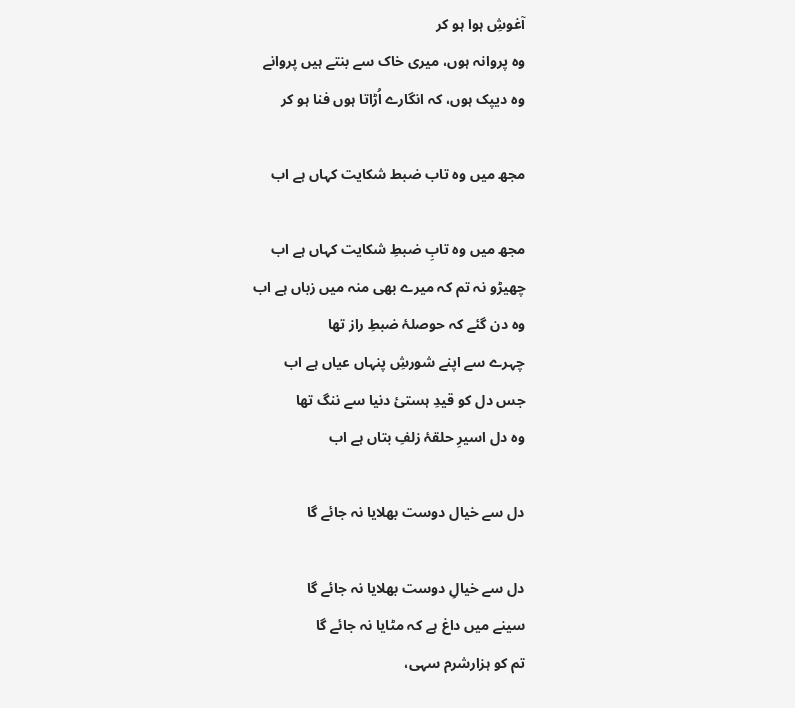آغوشِ ہوا ہو کر
وہ پروانہ ہوں، میری خاک سے بنتے ہیں پروانے
وہ دیپک ہوں، کہ انگارے اُڑاتا ہوں فنا ہو کر

مجھ میں وہ تاب ضبط شکایت کہاں ہے اب

مجھ میں وہ تابِ ضبطِ شکایت کہاں ہے اب
چھیڑو نہ تم کہ میرے بھی منہ میں زباں ہے اب
وہ دن گئے کہ حوصلۂ ضبطِ راز تھا
چہرے سے اپنے شورشِ پنہاں عیاں ہے اب
جس دل کو قیدِ ہستئ دنیا سے ننگ تھا
وہ دل اسیرِ حلقۂ زلفِ بتاں ہے اب

دل سے خیال دوست بھلایا نہ جائے گا

دل سے خیالِ دوست بھلایا نہ جائے گا
سینے میں داغ ہے کہ مٹایا نہ جائے گا
تم کو ہزارشرم سہی،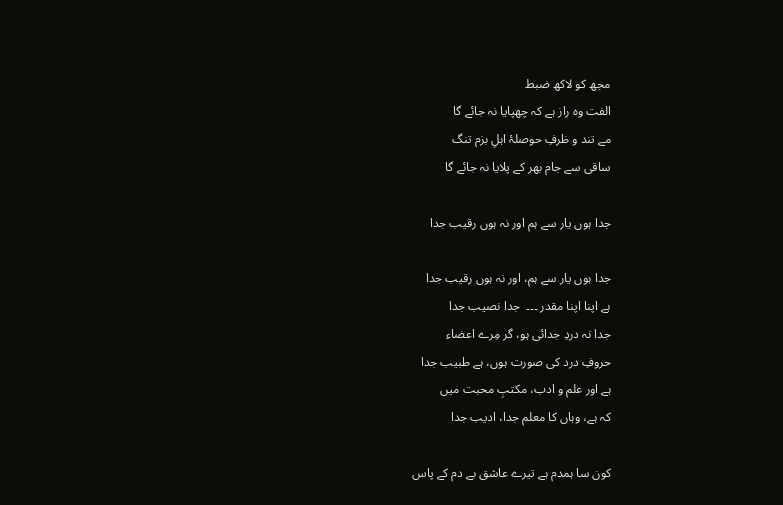مجھ کو لاکھ ضبط
الفت وہ راز ہے کہ چھپایا نہ جائے گا
مے تند و ظرفِ حوصلۂ اہلِ بزم تنگ
ساقی سے جام بھر کے پلایا نہ جائے گا

جدا ہوں یار سے ہم اور نہ ہوں رقیب جدا

جدا ہوں یار سے ہم، اور نہ ہوں رقیب جدا
ہے اپنا اپنا مقدر ۔۔۔  جدا نصیب جدا
جدا نہ دردِ جدائی ہو، گر مِرے اعضاء
حروفِ درد کی صورت ہوں، ہے طبیب جدا
ہے اور علم و ادب، مکتبِ محبت میں
کہ ہے، وہاں کا معلم جدا، ادیب جدا

کون سا ہمدم ہے تیرے عاشق بے دم کے پاس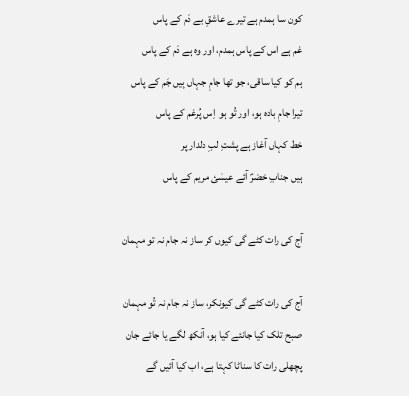کون سا ہمدم ہے تیرے عاشقِ بے دَم کے پاس
غم ہے اس کے پاس ہمدم، اور وہ ہے دَم کے پاس
ہم کو کیا ساقی، جو تھا جامِ جہاں بِیں جَم کے پاس
تیرا جامِ بادہ ہو، اور تُو ہو  اِس پُرغم کے پاس
خط کہاں آغاز ہے پشتِ لبِ دلدار پر
ہیں جنابِ خضرؑ آئے عیسٰئ مریم کے پاس

آج کی رات کٹے گی کیوں کر ساز نہ جام نہ تو مہمان

آج کی رات کٹے گی کیونکر، ساز نہ جام نہ تُو مہمان
صبح تلک کیا جانئے کیا ہو، آنکھ لگے یا جائے جان
پچھلی رات کا سناٹا کہتا ہے، اب کیا آئیں گے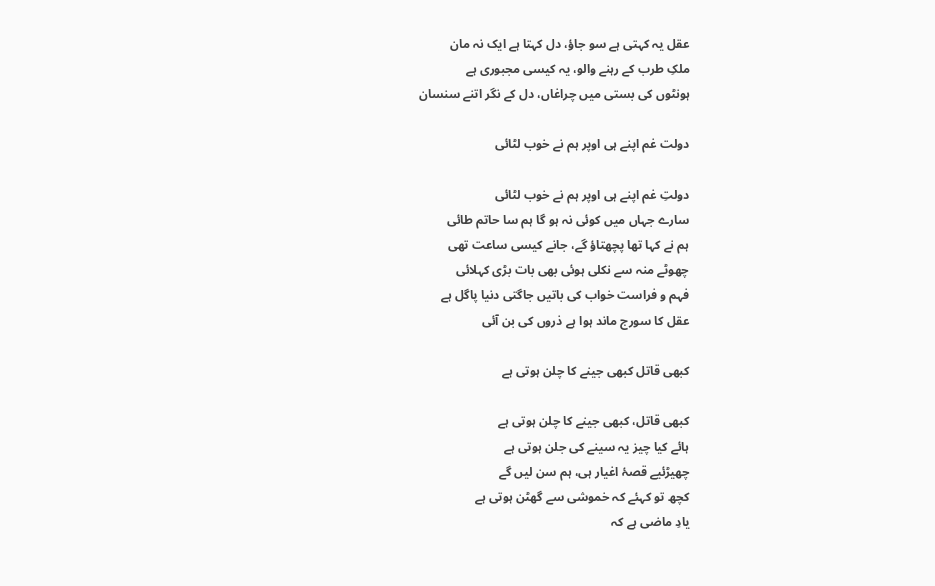عقل یہ کہتی ہے سو جاؤ، دل کہتا ہے ایک نہ مان
ملکِ طرب کے رہنے والو، یہ کیسی مجبوری ہے
ہونٹوں کی بستی میں چراغاں، دل کے نگر اتنے سنسان

دولت غم اپنے ہی اوپر ہم نے خوب لٹائی

دولتِ غم اپنے ہی اوپر ہم نے خوب لٹائی
سارے جہاں میں کوئی نہ ہو گا ہم سا حاتم طائی
ہم نے کہا تھا پچھتاؤ گے، جانے کیسی ساعت تھی
چھوٹے منہ سے نکلی ہوئی بھی بات بڑی کہلائی
فہم و فراست خواب کی باتیں جاگتی دنیا پاگل ہے
عقل کا سورج ماند ہوا ہے ذروں کی بن آئی

کبھی قاتل کبھی جینے کا چلن ہوتی ہے

کبھی قاتل، کبھی جینے کا چلن ہوتی ہے
ہائے کیا چیز یہ سینے کی جلن ہوتی ہے
چھیڑئیے قصۂ اغیار ہی، ہم سن لیں گے
کچھ تو کہئے کہ خموشی سے گھٹن ہوتی ہے
یادِ ماضی ہے کہ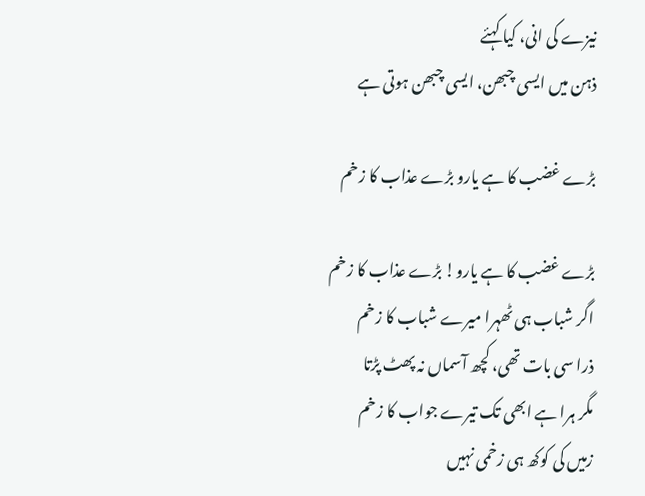نیزے کی انی، کیا کہئے
ذہن میں ایسی چبھن، ایسی چبھن ہوتی ہے

بڑے غضب کا ہے یارو بڑے عذاب کا زخم

بڑے غضب کا ہے یارو! بڑے عذاب کا زخم
اگر شباب ہی ٹھہرا میرے شباب کا زخم
ذرا سی بات تھی، کچھ آسماں‌ نہ پھٹ پڑتا
مگر ہرا ہے ابھی تک تیرے جواب کا زخم
زمیں کی کوکھ ہی زخمی نہیں‌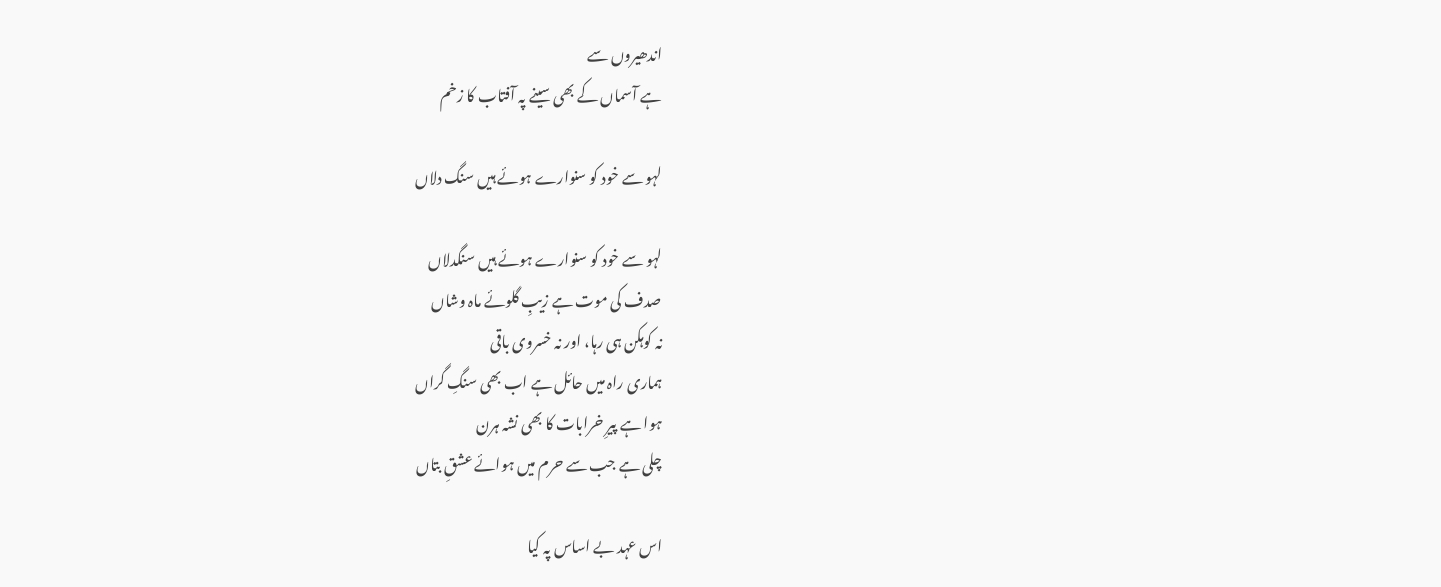اندھیروں ‌سے
ہے آسماں کے بھی سینے پہ آفتاب کا زخم

لہو سے خود کو سنوارے ہوئے ہیں سنگ دلاں

لہو سے خود کو سنوارے ہوئے ہیں سنگدلاں
صدف کی موت ہے زیبِ گلوئے ماہ وشاں
نہ کوہکن ہی رہا، اور نہ خسروی باقی
ہماری راہ میں حائل ہے اب بھی سنگِ گراں
ہوا ہے پیرِ خرابات کا بھی نشہ ہرن
چلی ہے جب سے حرم میں ہوائے عشقِ بتاں

اس عہد بے اساس پہ کیا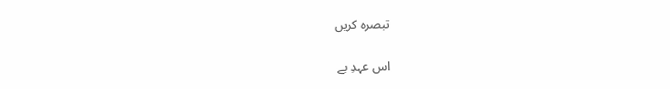تبصرہ کریں

اس عہدِ بے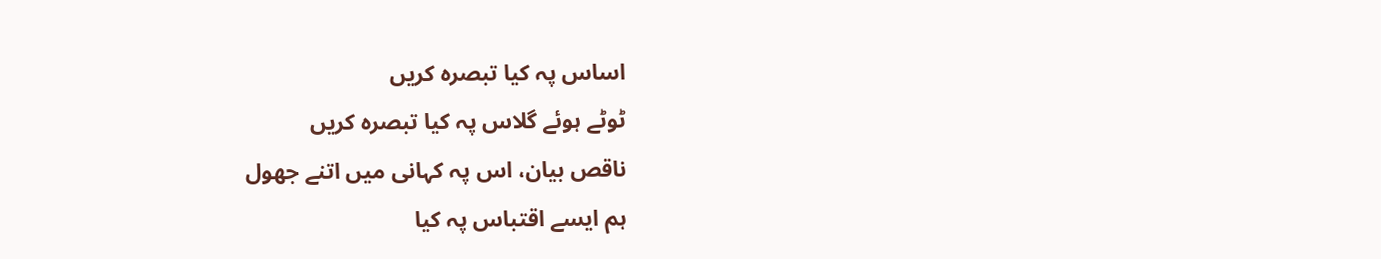اساس پہ کیا تبصرہ کریں
ٹوٹے ہوئے گلاس پہ کیا تبصرہ کریں
ناقص بیان، اس پہ کہانی میں اتنے جھول
ہم ایسے اقتباس پہ کیا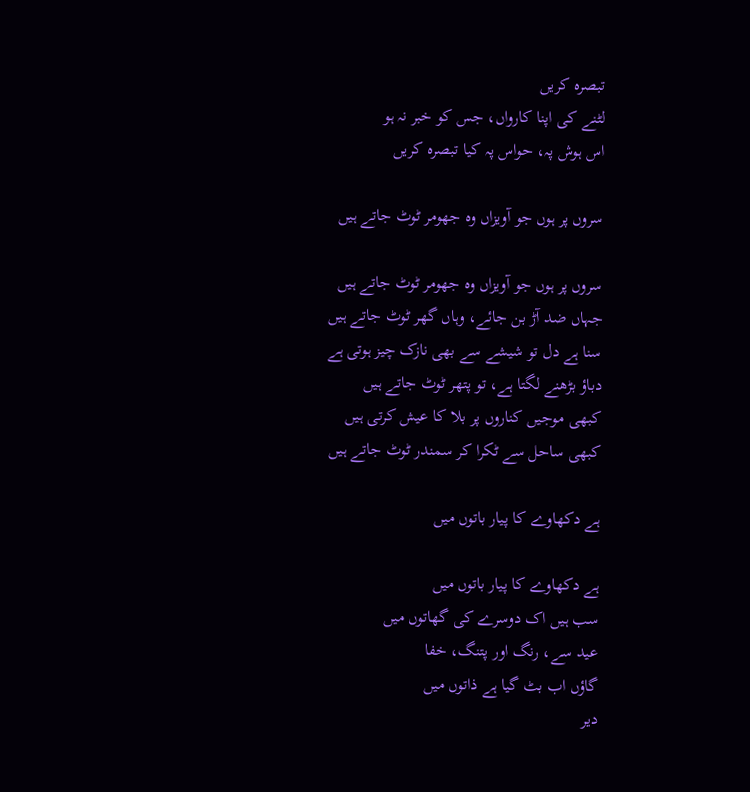تبصرہ کریں
لٹنے کی اپنا کارواں، جس کو خبر نہ ہو
اس ہوش پہ، حواس پہ کیا تبصرہ کریں

سروں پر ہوں جو آویزاں وہ جھومر ٹوٹ جاتے ہیں

سروں پر ہوں جو آویزاں وہ جھومر ٹوٹ جاتے ہیں
جہاں ضد آڑ بن جائے، وہاں گھر ٹوٹ جاتے ہیں
سنا ہے دل تو شیشے سے بھی نازک چیز ہوتی ہے
دباؤ بڑھنے لگتا ہے، تو پتھر ٹوٹ جاتے ہیں
کبھی موجیں کناروں پر بلا کا عیش کرتی ہیں
کبھی ساحل سے ٹکرا کر سمندر ٹوٹ جاتے ہیں

ہے دکھاوے کا پیار باتوں میں

ہے دکھاوے کا پیار باتوں میں
سب ہیں اک دوسرے کی گھاتوں میں
عید سے، رنگ اور پتنگ، خفا
گاؤں اب بٹ گیا ہے ذاتوں میں
دیر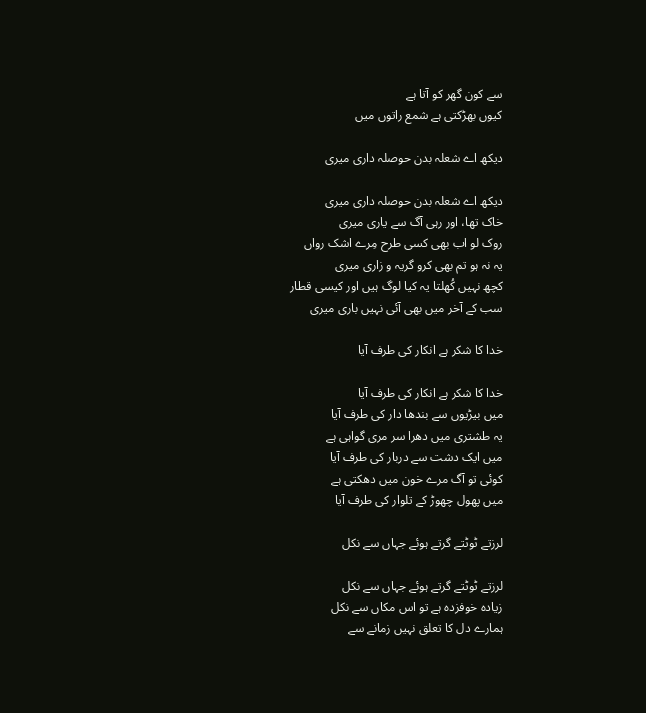سے کون گھر کو آتا ہے
کیوں بھڑکتی ہے شمع راتوں میں

دیکھ اے شعلہ بدن حوصلہ داری میری

دیکھ اے شعلہ بدن حوصلہ داری میری
خاک تھا، اور رہی آگ سے یاری میری
روک لو اب بھی کسی طرح مِرے اشک رواں
یہ نہ ہو تم بھی کرو گریہ و زاری میری
کچھ نہیں کُھلتا یہ کیا لوگ ہیں اور کیسی قطار
سب کے آخر میں بھی آئی نہیں باری میری

خدا کا شکر ہے انکار کی طرف آیا

خدا کا شکر ہے انکار کی طرف آیا
میں بیڑیوں سے بندھا دار کی طرف آیا
یہ طشتری میں دھرا سر مری گواہی ہے
میں ایک دشت سے دربار کی طرف آیا
کوئی تو آگ مرے خون میں دھکتی ہے
میں پھول چھوڑ کے تلوار کی طرف آیا

لرزتے ٹوٹتے گرتے ہوئے جہاں سے نکل

لرزتے ٹوٹتے گرتے ہوئے جہاں سے نکل
زیادہ خوفزدہ ہے تو اس مکاں سے نکل
ہمارے دل کا تعلق نہیں زمانے سے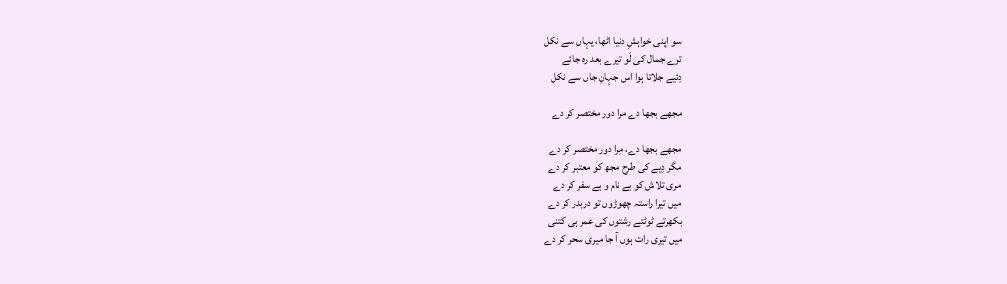سو اپنی خواہشِ دنیا اٹھا، یہاں سے نکل
ترے جمال کی لَو تیرے بعد رہ جائے
دِئیے جلاتا ہوا اس جہانِ جاں سے نکل

مجھے بجھا دے مرا دور مختصر کر دے

مجھے بجھا دے، مِرا دور مختصر کر دے
مگر دِیے کی طرح مجھ کو معتبر کر دے
مری تلاش کو بے نام و بے سفر کر دے
میں تیرا راستہ چھوڑوں تو دربدر کر دے
بکھرتے ٹوٹتے رشتوں کی عمر ہی کتنی
میں تیری رات ہوں آ جا میری سحر کر دے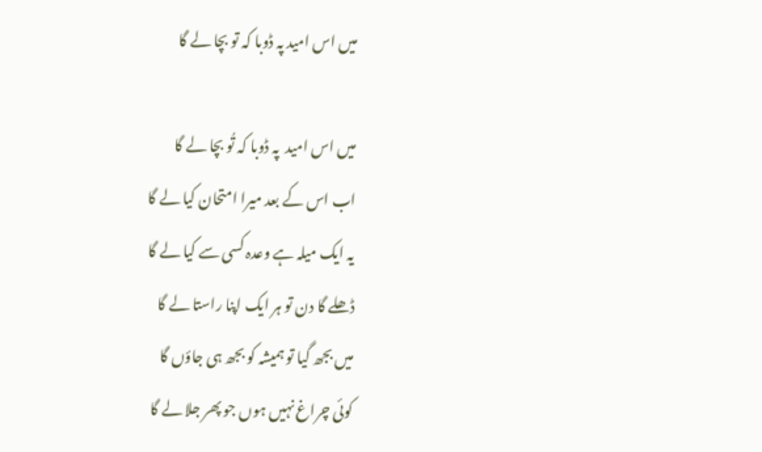میں اس امید پہ ڈوبا کہ تو بچا لے گا

میں اس امید  پہ ڈوبا کہ تُو بچا لے گا
اب اس کے بعد میرا امتحان کیا لے گا
یہ ایک میلہ ہے وعدہ کسی سے کیا لے گا
ڈھلے گا دن تو ہر ایک اپنا راستا لے گا
میں بجھ گیا تو ہمیشہ کو بجھ ہی جاؤں گا
کوئی چراغ نہیں ہوں جو پھر جلا لے گا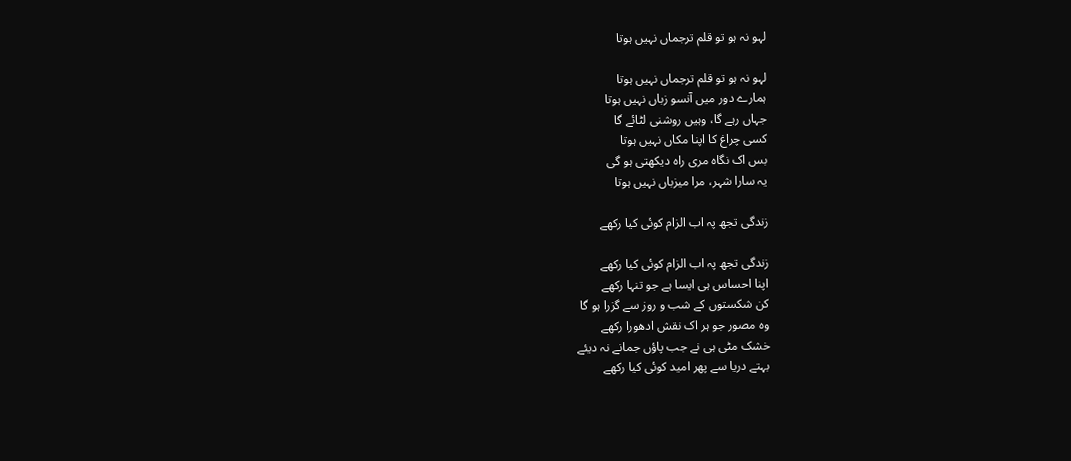لہو نہ ہو تو قلم ترجماں نہیں‌ ہوتا

لہو نہ ہو تو قلم ترجماں نہیں‌ ہوتا
ہمارے دور میں آنسو زباں نہیں ہوتا
جہاں رہے گا، وہیں روشنی لٹائے گا
کسی چراغ کا اپنا مکاں نہیں ہوتا
بس اک نگاہ مری راہ دیکھتی ہو گی
یہ سارا شہر، مرا میزباں نہیں ہوتا

زندگی تجھ پہ اب الزام کوئی کیا رکھے

زندگی تجھ پہ اب الزام کوئی کیا رکھے
اپنا احساس ہی ایسا ہے جو تنہا رکھے
کن شکستوں کے شب و روز سے گزرا ہو گا
وہ مصور جو ہر اک نقش ادھورا رکھے
خشک مٹی ہی نے جب پاؤں جمانے نہ دیئے
بہتے دریا سے پھر امید کوئی کیا رکھے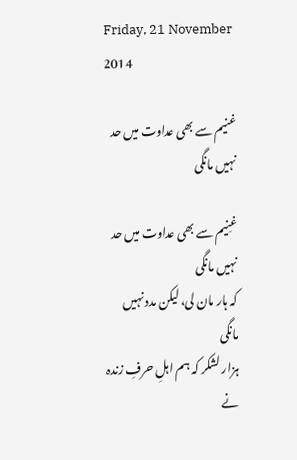Friday, 21 November 2014

غنیم سے بھی عداوت میں حد نہیں مانگی

غنِیم سے بھی عداوت میں حد نہیں مانگی
کہ ہار مان لی، لیکن مدد نہیں مانگی
ہزار لشکر کہ ہم اہلِ حرفِ زندہ نے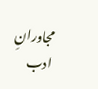مجاورانِ ادب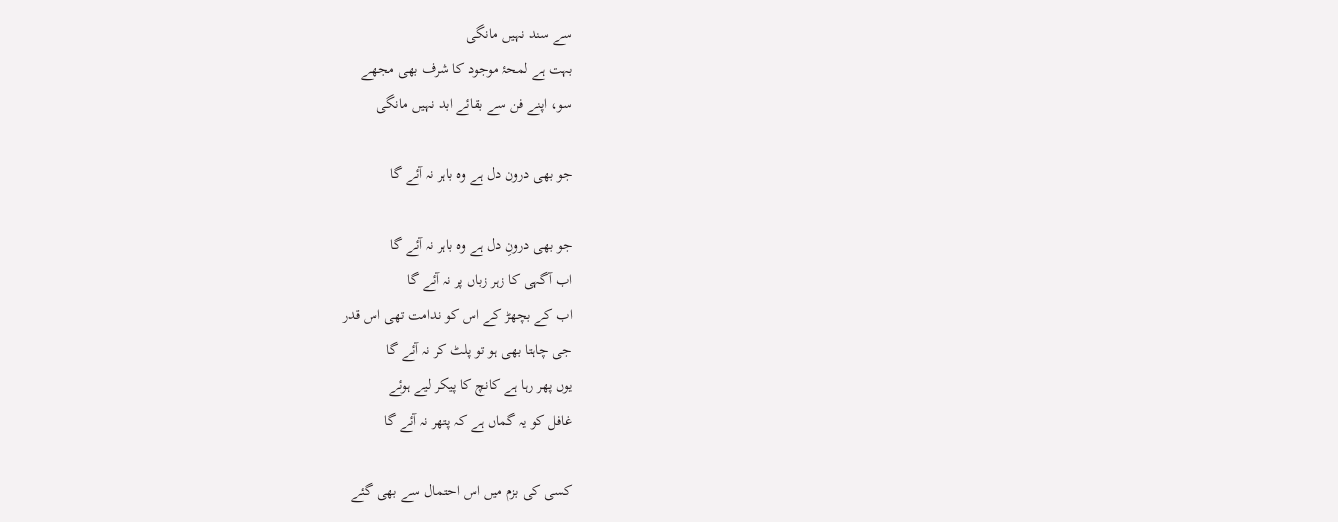سے سند نہیں مانگی
بہت ہے لمحۂ موجود کا شرف بھی مجھے
سو، اپنے فن سے بقائے ابد نہیں مانگی

جو بھی درون دل ہے وہ باہر نہ آئے گا

جو بھی درونِ دل ہے وہ باہر نہ آئے گا
اب آگہی کا زہر زباں پر نہ آئے گا
اب کے بچھڑ کے اس کو ندامت تھی اس قدر
جی چاہتا بھی ہو تو پلٹ کر نہ آئے گا
یوں پھر رہا ہے کانچ کا پیکر لیے ہوئے
غافل کو یہ گماں ہے کہ پتھر نہ آئے گا

کسی کی بزم میں اس احتمال سے بھی گئے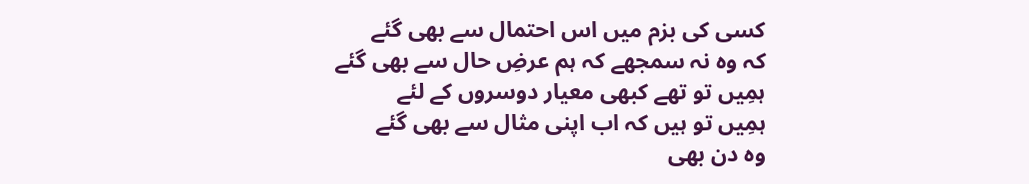کسی کی بزم میں اس احتمال سے بھی گئے
کہ وہ نہ سمجھے کہ ہم عرضِ حال سے بھی گئے
ہمِیں تو تھے کبھی معیار دوسروں کے لئے
ہمِیں تو ہیں کہ اب اپنی مثال سے بھی گئے
وہ دن بھی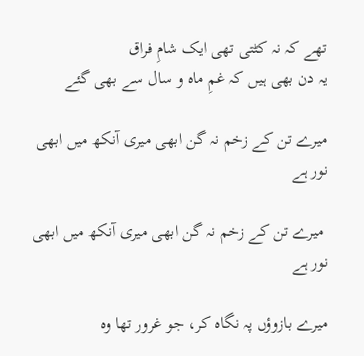تھے کہ نہ کٹتی تھی ایک شامِ فراق
یہ دن بھی ہیں کہ غمِ ماہ و سال سے بھی گئے

میرے تن کے زخم نہ گن ابھی میری آنکھ میں ابھی نور ہے

 میرے تن کے زخم نہ گن ابھی میری آنکھ میں ابھی نور ہے

میرے بازوؤں پہ نگاہ کر، جو غرور تھا وہ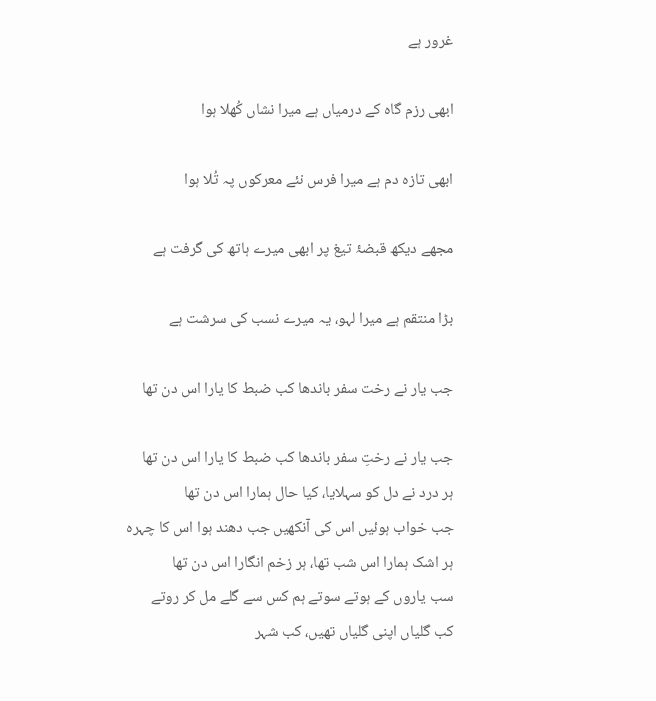غرور ہے

ابھی رزم گاہ کے درمیاں ہے میرا نشاں کُھلا ہوا

ابھی تازہ دم ہے میرا فرس نئے معرکوں پہ تُلا ہوا

مجھے دیکھ قبضۂ تیغ پر ابھی میرے ہاتھ کی گرفت ہے

بڑا منتقم ہے میرا لہو، یہ میرے نسب کی سرشت ہے

جب یار نے رخت سفر باندھا کب ضبط کا یارا اس دن تھا

جب یار نے رختِ سفر باندھا کب ضبط کا یارا اس دن تھا
ہر درد نے دل کو سہلایا، کیا حال ہمارا اس دن تھا
جب خواب ہوئیں اس کی‌ آنکھیں جب دھند ہوا اس کا چہرہ
ہر اشک ہمارا اس شب تھا، ہر زخم انگارا اس دن تھا
سب یاروں کے ہوتے سوتے ہم کس سے گلے مل کر روتے
کب گلیاں اپنی گلیاں تھیں، کب شہر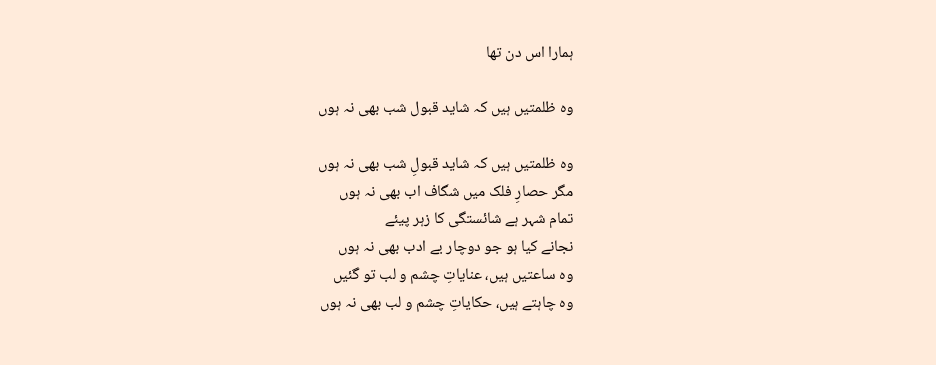ہمارا اس دن تھا

وہ ظلمتیں ہیں کہ شاید قبول شب بھی نہ ہوں

وہ ظلمتیں ہیں کہ شاید قبولِ شب بھی نہ ہوں
مگر حصارِ فلک میں شگاف اب بھی نہ ہوں
تمام شہر ہے شائستگی کا زہر پیئے
نجانے کیا ہو جو دوچار بے ادب بھی نہ ہوں
وہ ساعتیں ہیں، عنایاتِ چشم و لب تو گئیں
وہ چاہتے ہیں‌، حکایاتِ چشم و لب بھی نہ ہوں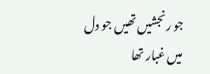جو رنجشیں تھیں جو دل میں ‌غبار تھا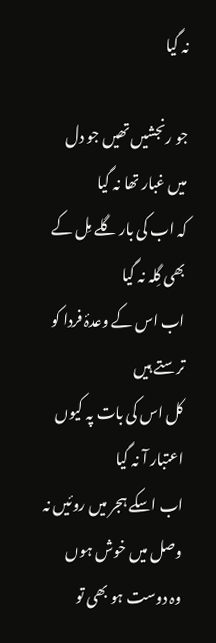نہ گیا

جو رنجشیں تھیں جو دل میں ‌غبار تھا نہ گیا
کہ اب کی بار گلے مِل کے بھی گِلہ نہ گیا
اب اس کے وعدۂ فردا کو ترستے ہیں
کل اس کی بات پہ کیوں اعتبار آ نہ گیا
اب اسکے ہجر میں روئیں نہ وصل میں‌ خوش ہوں
وہ دوست ہو بھی تو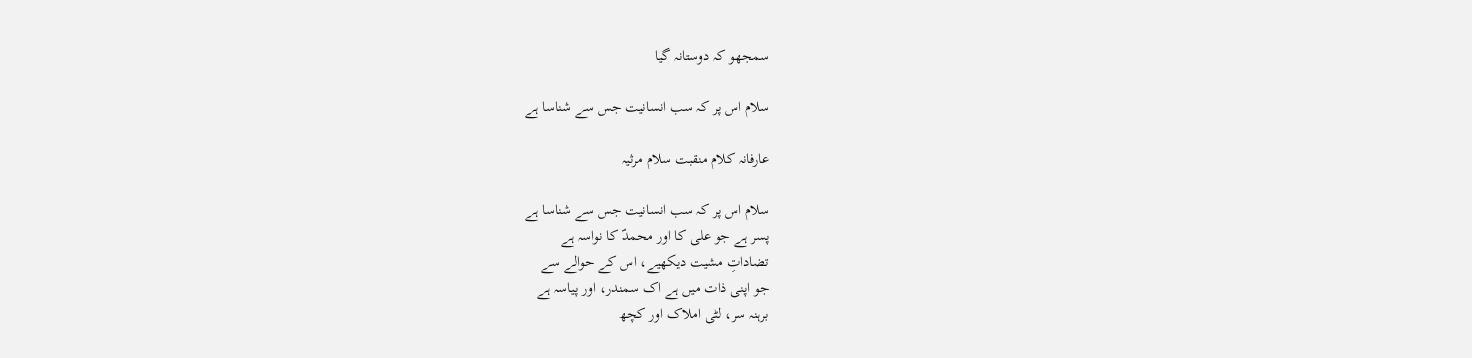سمجھو کہ دوستانہ گیا

سلام اس پر کہ سب انسانیت جس سے شناسا ہے

عارفانہ کلام منقبت سلام مرثیہ

سلام اس پر کہ سب انسانیت جس سے شناسا ہے
پسر ہے جو علی کا اور محمدؐ کا نواسہ ہے
تضاداتِ مشیت دیکھیے، اس کے حوالے سے
جو اپنی ذات میں ہے اک سمندر، اور پیاسہ ہے
برہنہ سر، لٹی املاک اور کچھ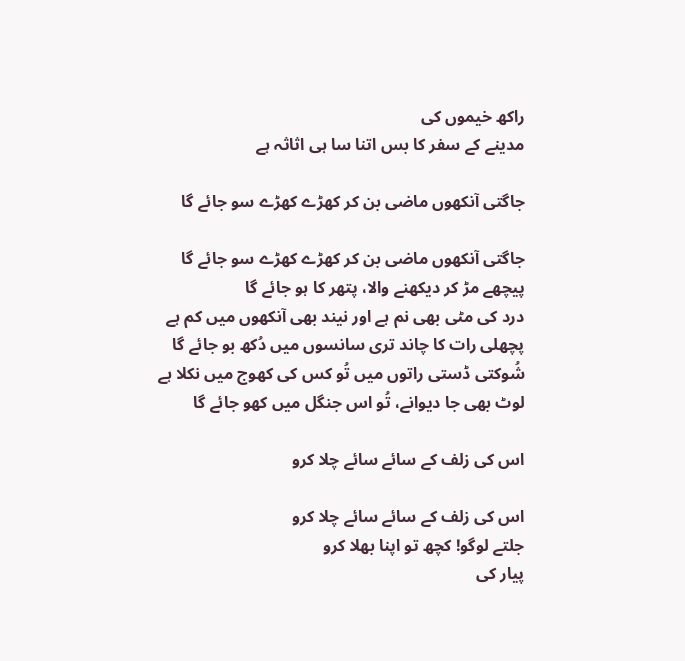راکھ خیموں کی
مدینے کے سفر کا بس اتنا سا ہی اثاثہ ہے

جاگتی آنکھوں ماضی بن کر کھڑے کھڑے سو جائے گا

جاگتی آنکھوں ماضی بن کر کھڑے کھڑے سو جائے گا
پیچھے مڑ کر دیکھنے والا، پتھر کا ہو جائے گا
درد کی مٹی بھی نم ہے اور نیند بھی آنکھوں میں کم ہے
پچھلی رات کا چاند تری سانسوں میں دُکھ بو جائے گا
شُوکتی ڈستی راتوں میں تُو کس کی کھوج میں نکلا ہے
لوٹ بھی جا دیوانے، تُو اس جنگل میں کھو جائے گا

اس کی زلف کے سائے سائے چلا کرو

اس کی زلف کے سائے سائے چلا کرو
جلتے لوگو! کچھ تو اپنا بھلا کرو
پیار کی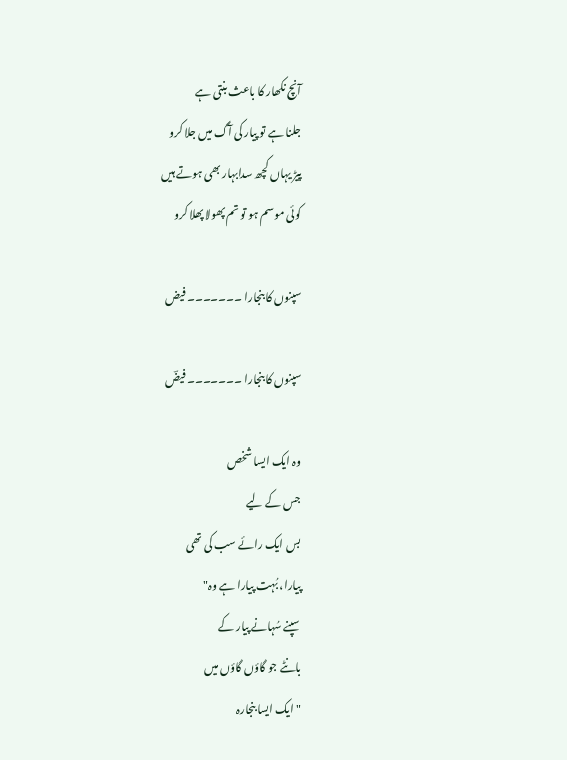آنچ نکھار کا باعث بنتی ہے
جلنا ہے تو پیار کی آگ میں جلا کرو
پیڑ یہاں کچھ سدابہار بھی ہوتے ہیں
کوئی موسم ہو تو تم پھولا پھلا کرو

سپنوں کا بنجارا ۔۔۔۔۔۔۔ فیض

سپنوں کا بنجارا ۔۔۔۔۔۔۔ فیضؔ

وہ ایک ایسا شخص
جس کے لیے
بس ایک رائے سب کی تھی
پیارا، بُہت پیارا ہے وہ"
سپنے سُہانے پیار کے
بانٹے جو گاؤں گاؤں میں
"ایک ایسا بنجارہ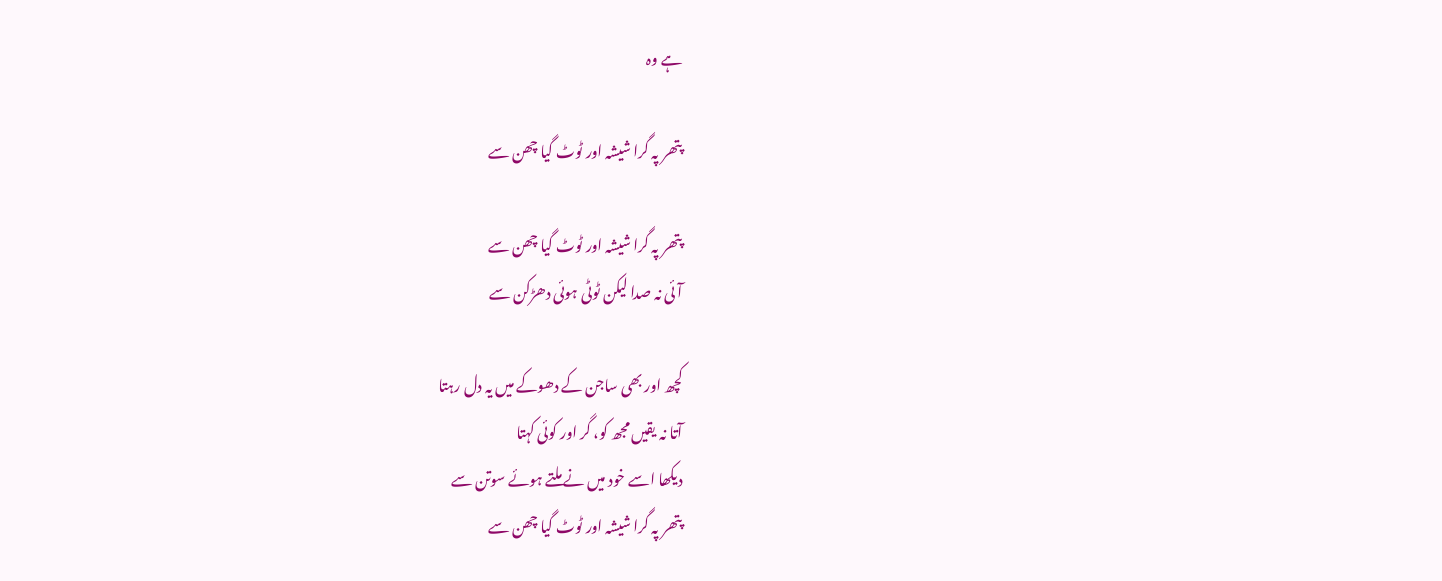ہے وہ

پتھر پہ گرا شیشہ اور ٹوٹ گیا چھن سے

پتھر پہ گرا شیشہ اور ٹوٹ گیا چھن سے
آئی نہ صدا لیکن ٹوٹی ہوئی دھڑکن سے

کچھ اور بھی ساجن کے دھوکے میں یہ دل رہتا
آتا نہ یقیں مجھ کو، گر اور کوئی کہتا
دیکھا اسے خود میں نے ملتے ہوئے سوتن سے
پتھر پہ گرا شیشہ اور ٹوٹ گیا چھن سے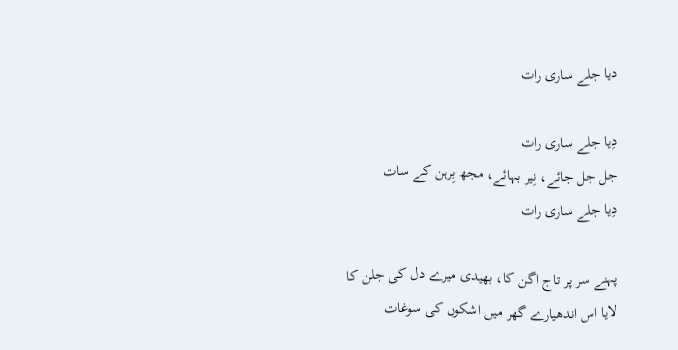دیا جلے ساری رات

دِیا جلے ساری رات
جل جل جائے، نِیر بہائے، مجھ بِرہن کے سات
دِیا جلے ساری رات

پہنے سر پر تاج اگن کا، بھیدی میرے دل کی جلن کا
لایا اس اندھیارے گھر میں اشکوں کی سوغات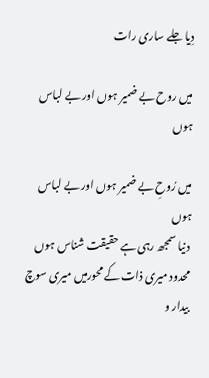دِیا جلے ساری رات

میں روح بے ضمیر ہوں اور بے لباس ہوں

میں رُوحِ بے ضمیر ہوں اور بے لباس ہوں
 دنیا سمجھ رہی ہے حقیقت شناس ہوں
 محدود میری ذات کے محورمیں میری سوچ
 بیدار و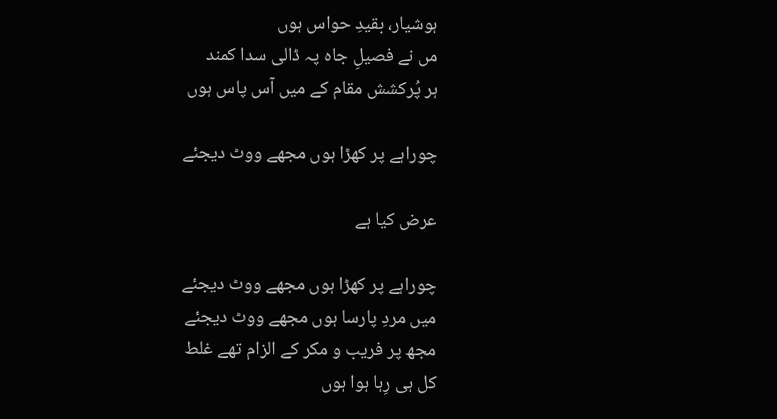ہوشیار، بقیدِ حواس ہوں
مں نے فصیلِ جاہ پہ ڈالی سدا کمند
ہر پُرکشش مقام کے میں آس پاس ہوں

چوراہے پر کھڑا ہوں مجھے ووٹ دیجئے

عرض کیا ہے

چوراہے پر کھڑا ہوں مجھے ووٹ دیجئے
میں مردِ پارسا ہوں مجھے ووٹ دیجئے
مجھ پر فریب و مکر کے الزام تھے غلط
کل ہی رِہا ہوا ہوں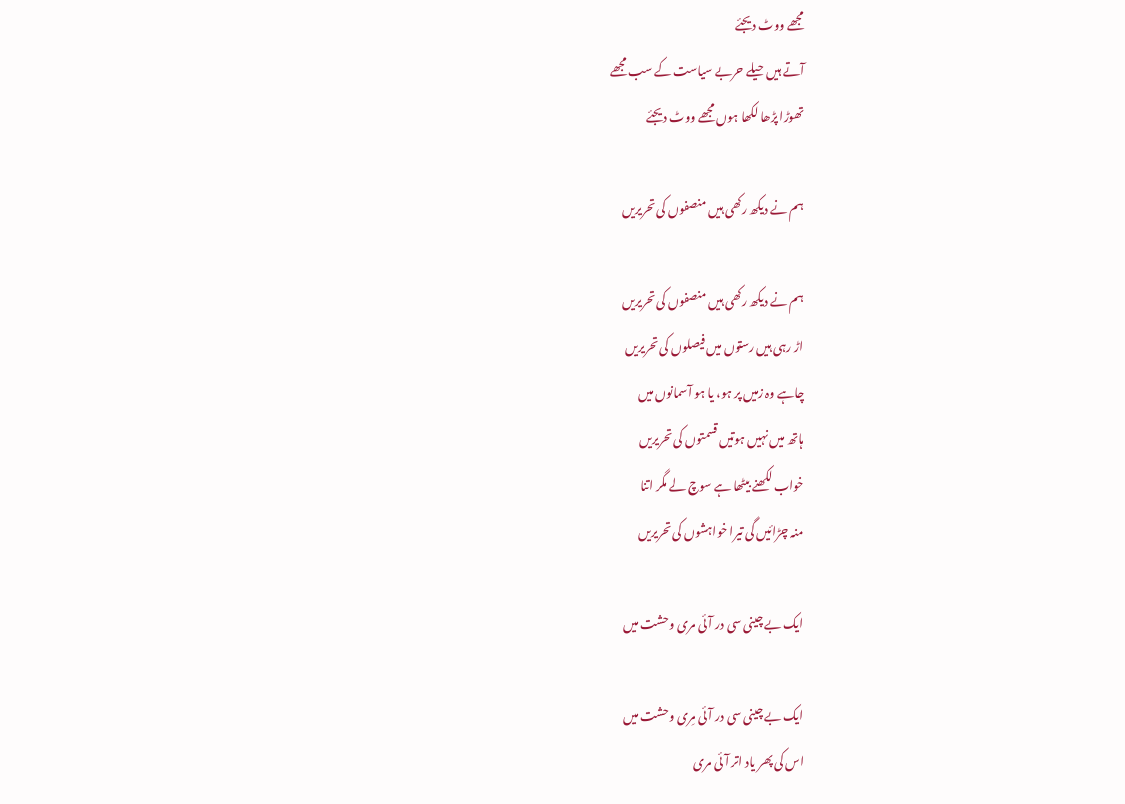مجھے ووٹ دیجئے
آتے ہیں حیلے حربے سیاست کے سب مجھے
تھوڑا پڑھا لکھا ہوں مجھے ووٹ دیجئے

ہم نے دیکھ رکھی ہیں منصفوں کی تحریریں

ہم نے دیکھ رکھی ہیں منصفوں کی تحریریں
اڑ رہی ہیں رستوں میں فیصلوں کی تحریریں
چاہے وہ زمیں پر ہو، یا ہو آسمانوں میں
ہاتھ میں نہیں ہوتیں قسمتوں کی تحریریں
خواب لکھنے بیٹھا ہے سوچ لے مگر اتنا
منہ چڑائیں گی تیرا خواہشوں کی تحریریں

ایک بے چینی سی در آئی مری وحشت میں

ایک بے چینی سی در آئی مِری وحشت میں
اس کی پھر یاد اتر آئی مری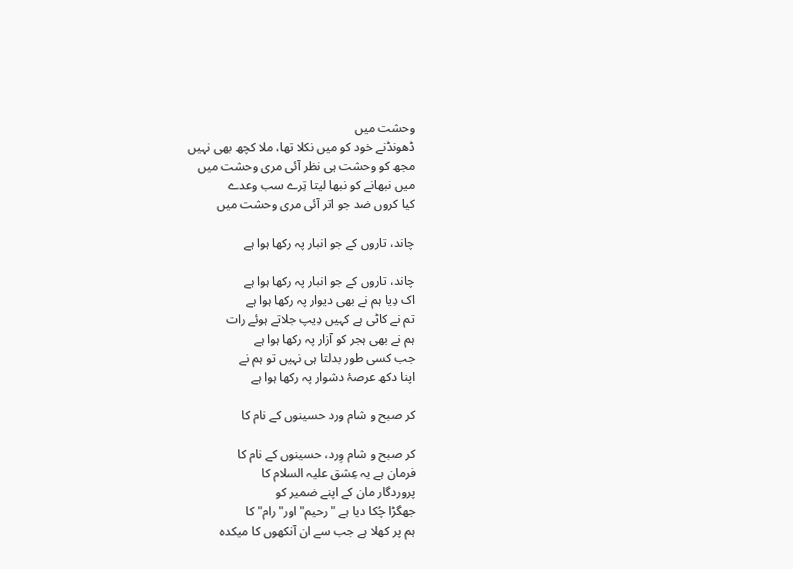وحشت میں
ڈھونڈنے خود کو میں نکلا تھا، ملا کچھ بھی نہیں
مجھ کو وحشت ہی نظر آئی مری وحشت میں
میں نبھانے کو نبھا لیتا تِرے سب وعدے
کیا کروں ضد جو اتر آئی مری وحشت میں

چاند، تاروں کے جو انبار پہ رکھا ہوا ہے

چاند، تاروں کے جو انبار پہ رکھا ہوا ہے
اک دِیا ہم نے بھی دیوار پہ رکھا ہوا ہے
تم نے کاٹی ہے کہیں دِیپ جلاتے ہوئے رات
ہم نے بھی ہجر کو آزار پہ رکھا ہوا ہے
جب کسی طور بدلتا ہی نہیں تو ہم نے
اپنا دکھ عرصۂ دشوار پہ رکھا ہوا ہے

کر صبح و شام ورد حسینوں کے نام کا

کر صبح و شام وِرد، حسینوں کے نام کا
فرمان ہے یہ عِشق علیہ السلام کا
پروردگار مان کے اپنے ضمیر کو
جھگڑا چُکا دیا ہے "رحیم" اور"رام" کا
ہم پر کھلا ہے جب سے ان آنکھوں کا میکدہ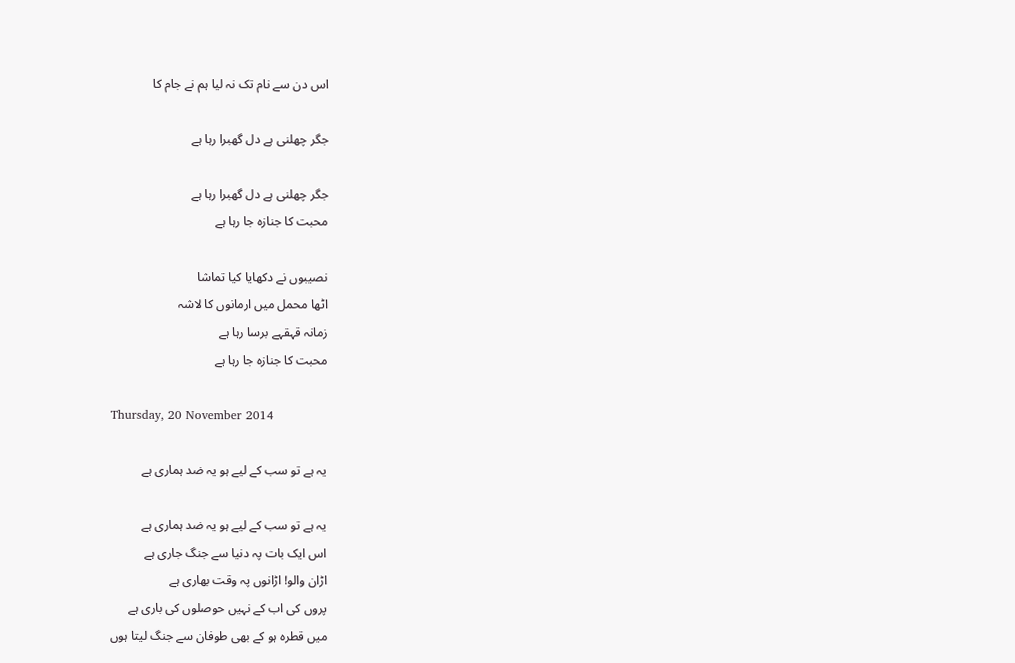اس دن سے نام تک نہ لیا ہم نے جام کا

جگر چھلنی ہے دل گھبرا رہا ہے

جگر چھلنی ہے دل گھبرا رہا ہے
محبت کا جنازہ جا رہا ہے

نصیبوں نے دکھایا کیا تماشا
اٹھا محمل میں ارمانوں کا لاشہ
زمانہ قہقہے برسا رہا ہے
محبت کا جنازہ جا رہا ہے

Thursday, 20 November 2014

یہ ہے تو سب کے لیے ہو یہ ضد ہماری ہے

یہ ہے تو سب کے لیے ہو یہ ضد ہماری ہے
اس ایک بات پہ دنیا سے جنگ جاری ہے
اڑان والو! اڑانوں پہ وقت بھاری ہے
پروں کی اب کے نہیں حوصلوں کی باری ہے
میں قطرہ ہو کے بھی طوفان سے جنگ لیتا ہوں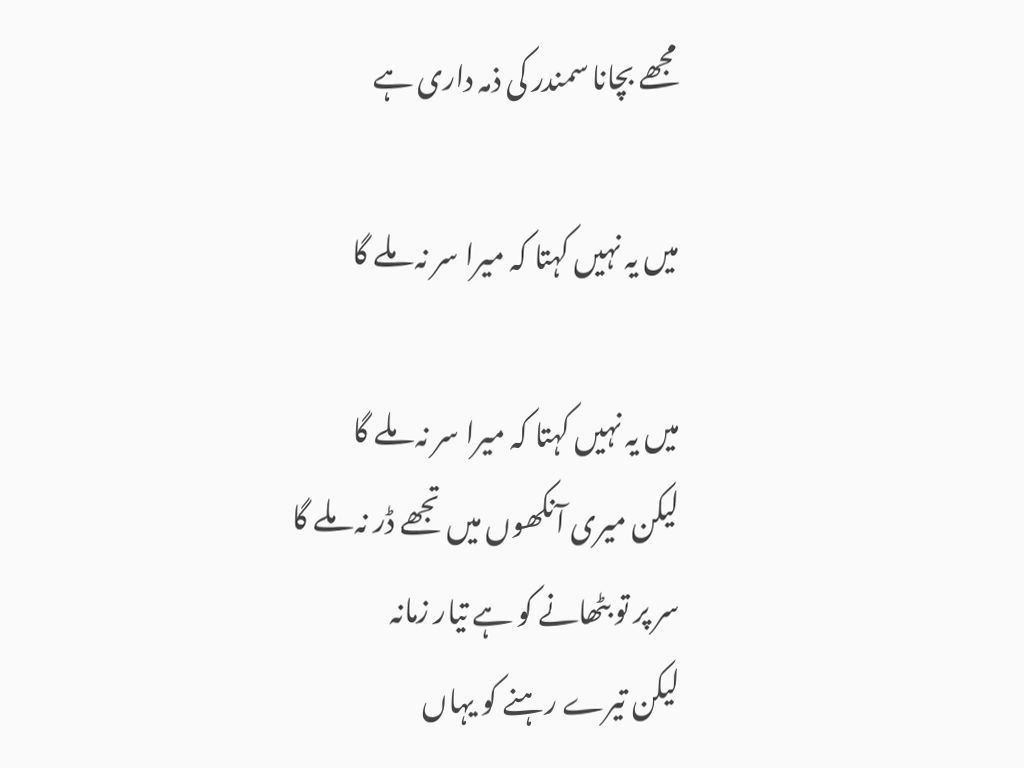مجھے بچانا سمندر کی ذمہ داری ہے

میں یہ نہیں کہتا کہ میرا سر نہ ملے گا

میں یہ نہیں کہتا کہ میرا سر نہ ملے گا
لیکن میری آنکھوں میں تجھے ڈر نہ ملے گا
سر پر تو بٹھانے کو ہے تیار زمانہ
لیکن تیرے رہنے کو یہاں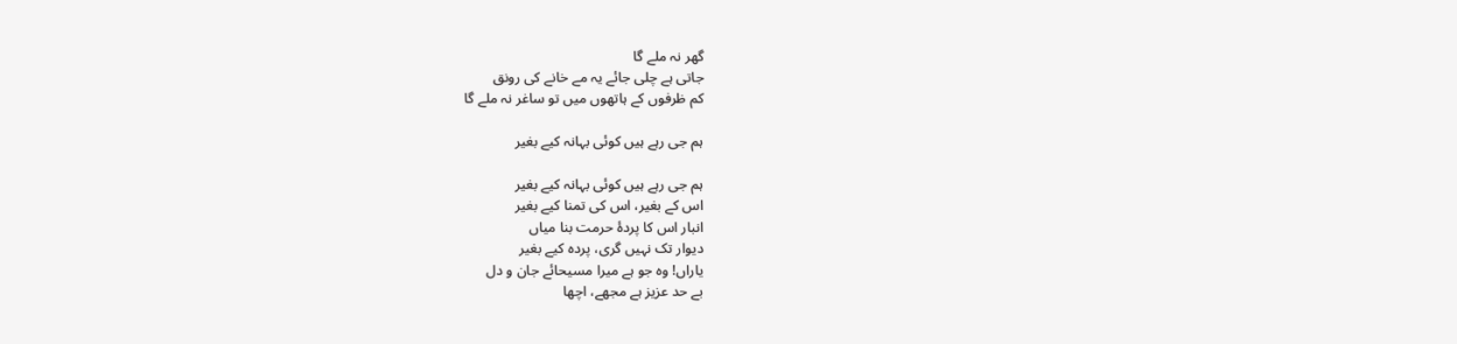گھر نہ ملے گا
جاتی ہے چلی جائے یہ مے خانے کی رونق
کم ظرفوں کے ہاتھوں میں تو ساغر نہ ملے گا

ہم جی رہے ہیں کوئی بہانہ کیے بغیر

ہم جی رہے ہیں کوئی بہانہ کیے بغیر
اس کے بغیر، اس کی تمنا کیے بغیر
انبار اس کا پردۂ حرمت بنا میاں
دیوار تک نہیں گری، پردہ کیے بغیر
یاراں! وہ جو ہے میرا مسیحائے جان و دل
بے حد عزیز ہے مجھے، اچھا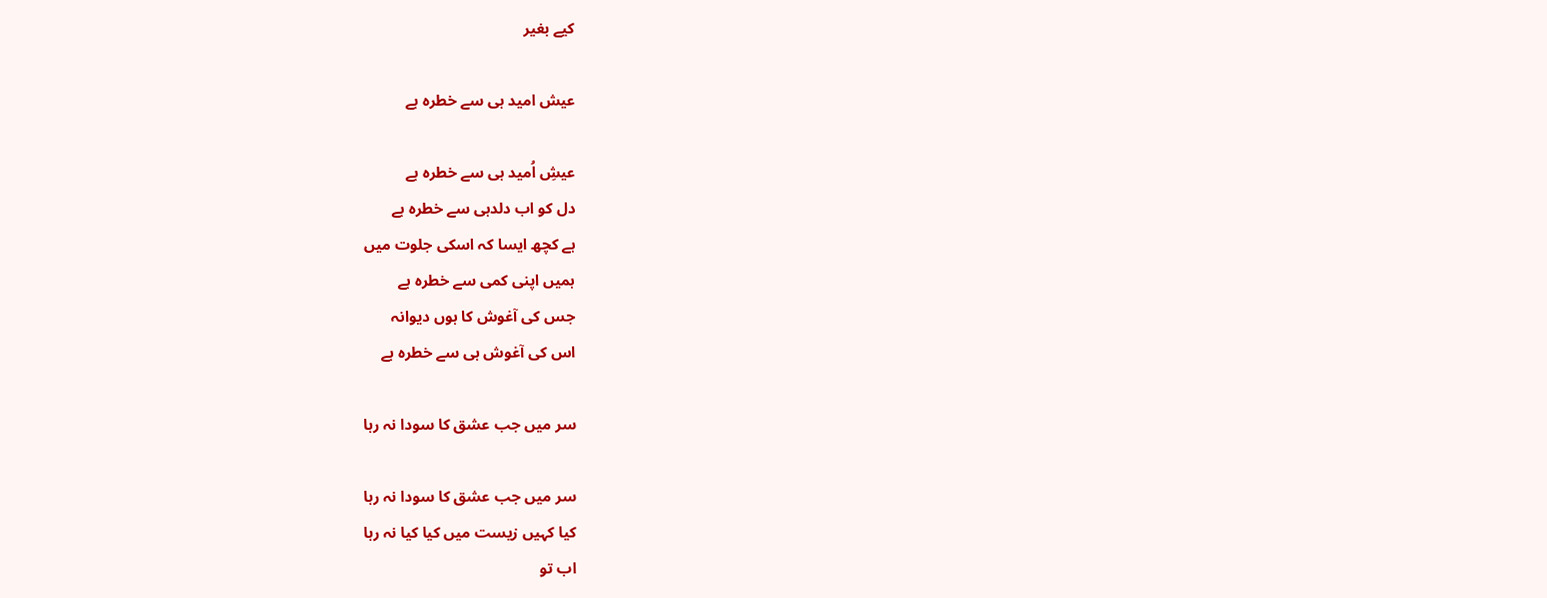کیے بغیر

عیش امید ہی سے خطرہ ہے

عیشِ اُمید ہی سے خطرہ ہے
دل کو اب دلدہی سے خطرہ ہے
ہے کچھ ایسا کہ اسکی جلوت میں
ہمیں اپنی کمی سے خطرہ ہے
جس کی آغوش کا ہوں دیوانہ
اس کی آغوش ہی سے خطرہ ہے

سر میں جب عشق کا سودا نہ رہا

سر میں جب عشق کا سودا نہ رہا
کیا کہیں زیست میں کیا کیا نہ رہا
اب تو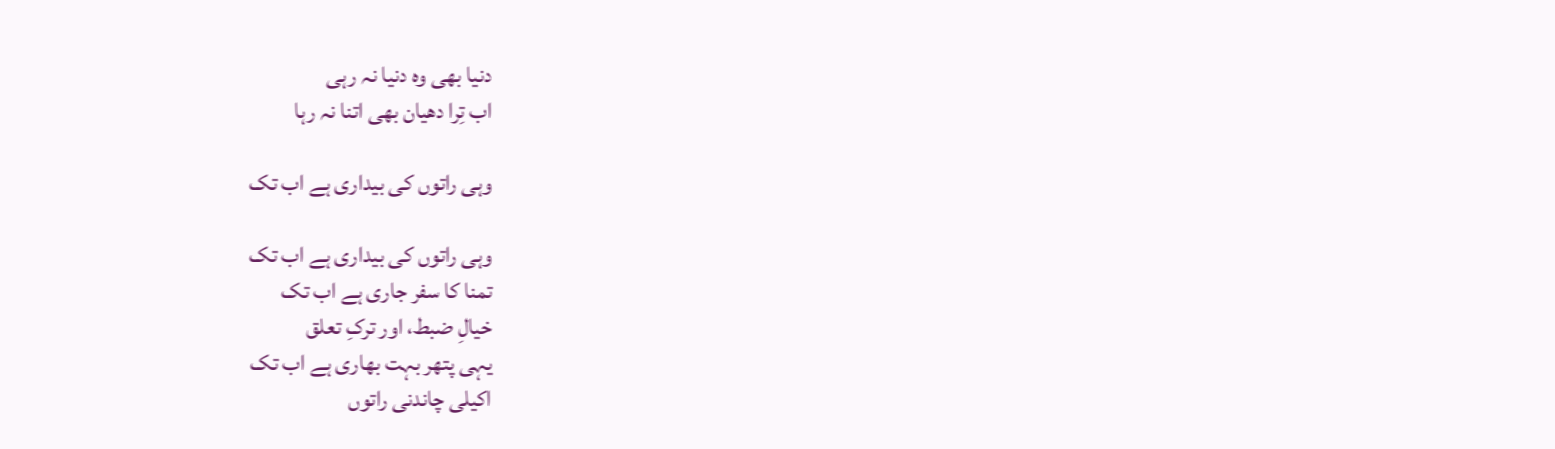دنیا بھی وہ دنیا نہ رہی
اب تِرا دھیان بھی اتنا نہ رہا

وہی راتوں کی بیداری ہے اب تک

وہی راتوں کی بیداری ہے اب تک
تمنا کا سفر جاری ہے اب تک
خیالِ ضبط، اور ترکِ تعلق
یہی پتھر بہت بھاری ہے اب تک
اکیلی چاندنی راتوں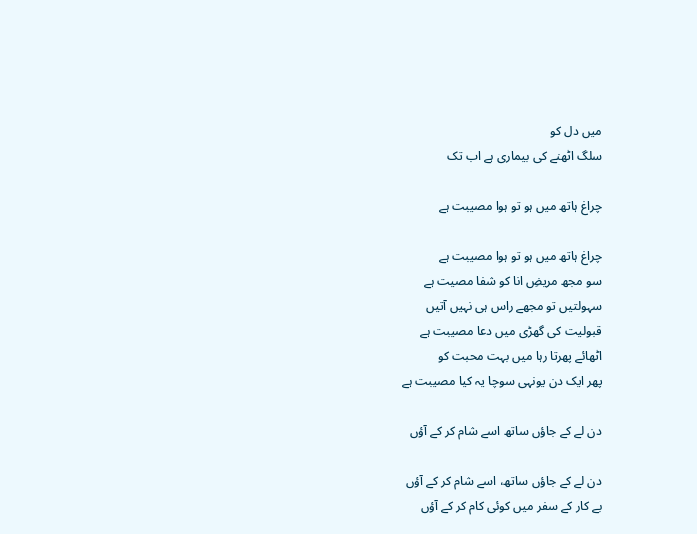میں دل کو
سلگ اٹھنے کی بیماری ہے اب تک

چراغ ہاتھ میں ہو تو ہوا مصیبت ہے

چراغ ہاتھ میں ہو تو ہوا مصیبت ہے
سو مجھ مریضِ انا کو شفا مصیت ہے
سہولتیں تو مجھے راس ہی نہیں آتیں
قبولیت کی گھڑی میں دعا مصیبت ہے
اٹھائے پھرتا رہا میں بہت محبت کو
پھر ایک دن یونہی سوچا یہ کیا مصیبت ہے

دن لے کے جاؤں ساتھ اسے شام کر کے آؤں

دن لے کے جاؤں ساتھ، اسے شام کر کے آؤں
بے کار کے سفر میں کوئی کام کر کے آؤں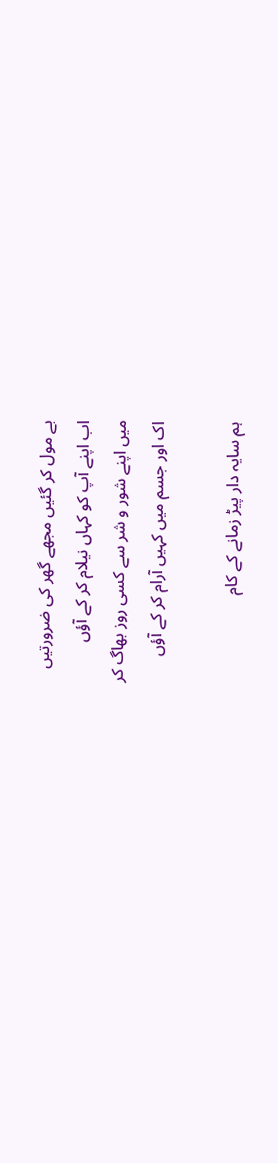بے مول کر گئیں مجھے گھر کی ضرورتیں
اب اپنے آپ کو کہاں نیلام کر کے آؤں
میں اپنے شور و شر سے کسی روز بھاگ کر
اک اور جسم میں کہیں آرام کر کے آؤں

ہم سایہ دار پیڑ زمانے کے کام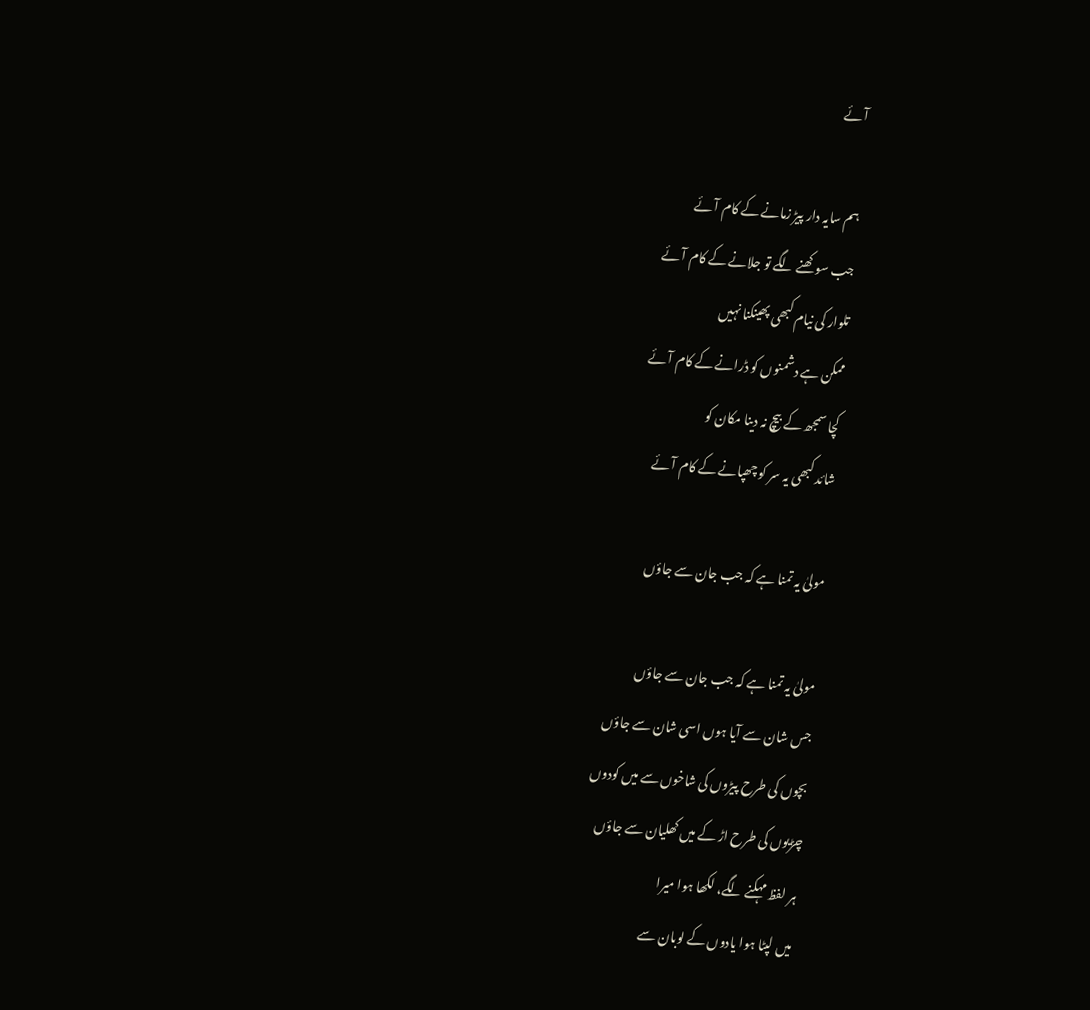آئے

ہم سایہ دار پیڑ زمانے کے کام آئے
جب سوکھنے لگے تو جلانے کے کام آئے
تلوار کی نیام کبھی پھینکنا نہیں
ممکن ہے دشمنوں کو ڈرانے کے کام آئے
کچا سمجھ کے بیچ نہ دینا مکان کو
شائد کبھی یہ سر کو چھپانے کے کام آئے

مولیٰ یہ تمنا ہے کہ جب جان سے جاؤں

مولیٰ یہ تمنا ہے کہ جب جان سے جاؤں
جس شان سے آیا ہوں اسی شان سے جاؤں
بچوں کی طرح پیڑوں کی شاخوں سے میں کودوں
چڑیوں کی طرح اڑ کے میں کھلیان سے جاؤں
ہر لفظ مہکنے لگے، لکھا ہوا میرا
میں لپٹا ہوا یادوں کے لوبان سے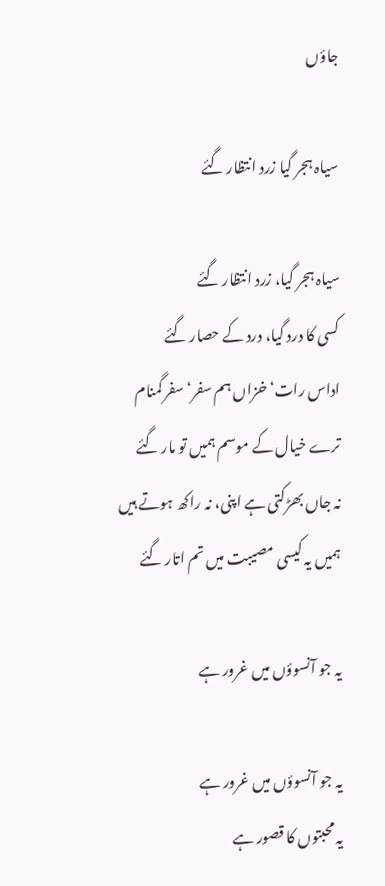جاؤں

سیاہ ہجر گیا زرد انتظار گئے

سیاہ ہجر گیا، زرد انتظار گئے
کسی کا درد گیا، درد کے حصار گئے
اداس رات‘ خزاں ہم سفر‘ سفر گمنام
ترے خیال کے موسم ہمیں تو مار گئے
نہ جاں بھڑکتی ہے اپنی، نہ راکھ ہوتے ہیں
ہمیں یہ کیسی مصیبت میں تم اتار گئے

یہ جو آنسوؤں میں غرور ہے

یہ جو آنسوؤں میں غرور ہے
یہ محبتوں کا قصور ہے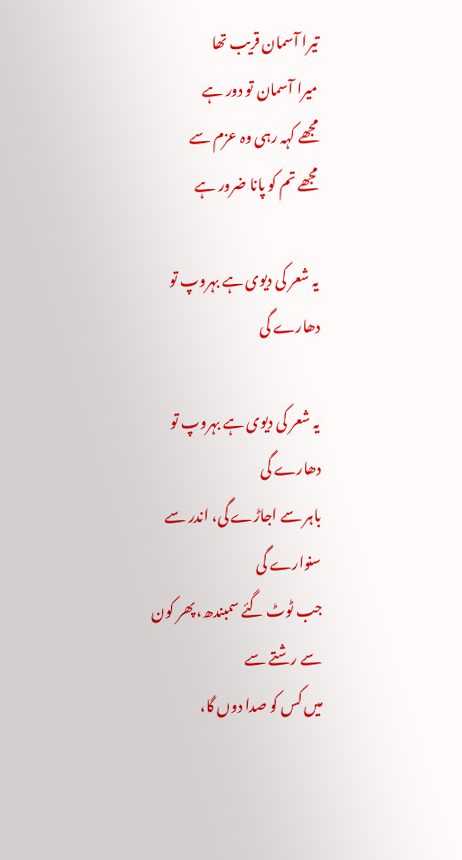تیرا آسمان قریب تھا
میرا آسمان تو دور ہے
مجھے کہہ رہی وہ عزم سے
مجھے تم کو پانا ضرور ہے

یہ شعر کی دیوی ہے بہروپ تو دھارے گی

یہ شعر کی دیوی ہے بہروپ تو دھارے گی
باہر سے اجاڑے گی، اندر سے سنوارے گی
جب ٹوٹ گئے سمبندھ، پھر کون سے رشتے سے
میں کس کو صدا دوں گا،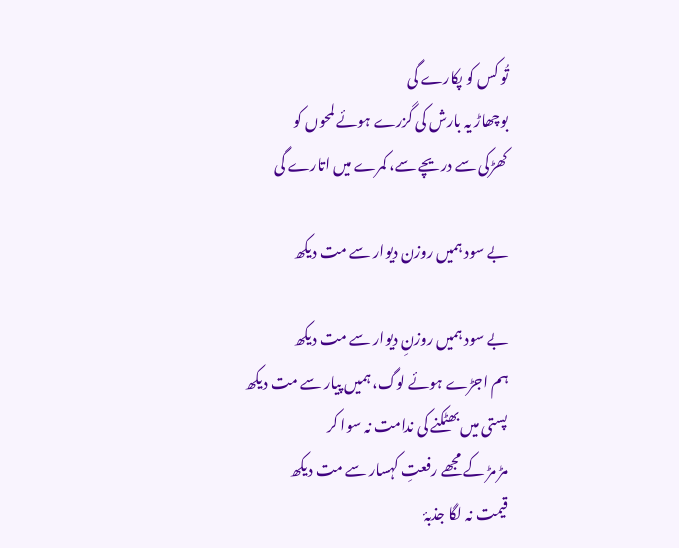تُو کس کو پکارے گی
بوچھاڑ یہ بارش کی گزرے ہوئے لمحوں کو
کھڑکی سے دریچے سے، کمرے میں اتارے گی

بے سود ہمیں روزن دیوار سے مت دیکھ

بے سود ہمیں روزنِ دیوار سے مت دیکھ
ہم اجڑے ہوئے لوگ، ہمیں پیار سے مت دیکھ
پستی میں بھٹکنے کی ندامت نہ سوا کر
مڑ مڑ کے مجھے رفعتِ کہسار سے مت دیکھ
قیمت نہ لگا جذبۂ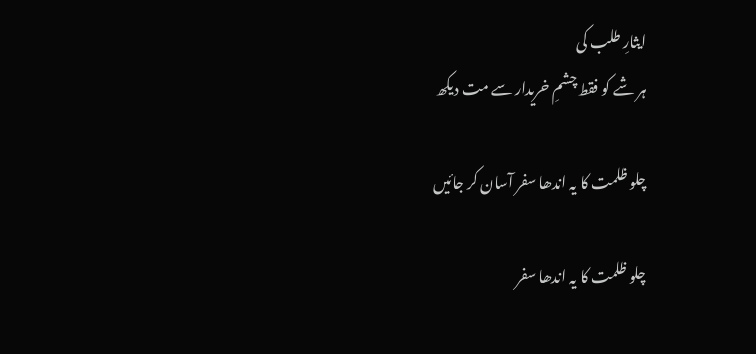ایثارِ طلب کی
ہر شے کو فقط چشمِ خریدار سے مت دیکھ

چلو ظلمت کا یہ اندھا سفر آسان کر جائیں

چلو ظلمت کا یہ اندھا سفر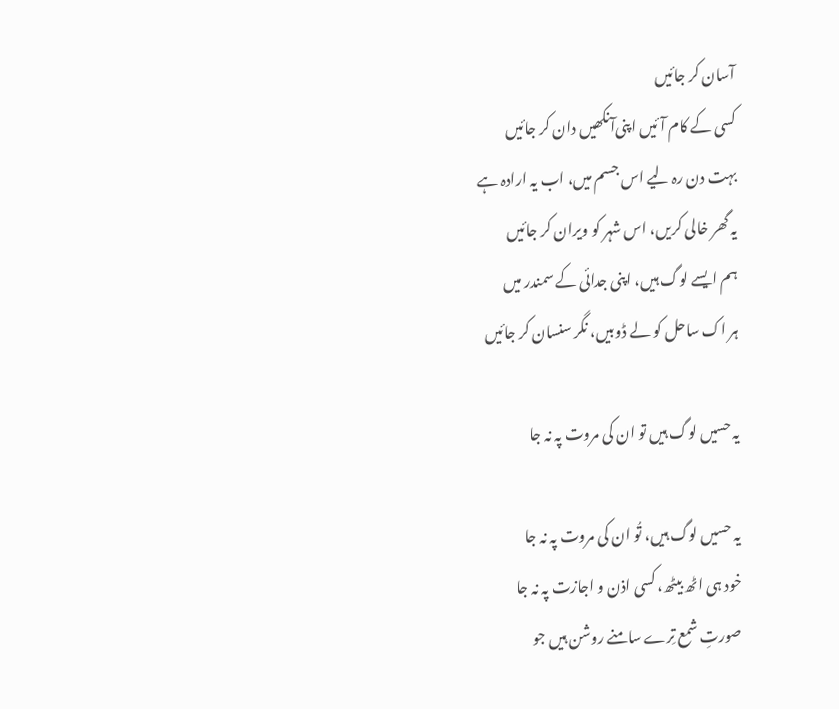آسان کر جائیں
کسی کے کام آئیں اپنی‌آنکھیں دان کر جائیں
بہت دن رہ لیے اس جسم میں، اب یہ ارادہ ہے
یہ گھر خالی کریں، اس شہر کو ویران کر جائیں
ہم ایسے لوگ ہیں، اپنی جدائی کے سمندر میں
ہر اک ساحل کو لے ڈوبیں، نگر سنسان کر جائیں

یہ حسیں لوگ ہیں تو ان کی مروت پہ نہ جا

یہ حسیں لوگ ہیں، تُو ان کی مروت پہ نہ جا
خود ہی اٹھ بیٹھ، کسی اذن و اجازت پہ نہ جا
صورتِ شمع تِرے سامنے روشن ہیں جو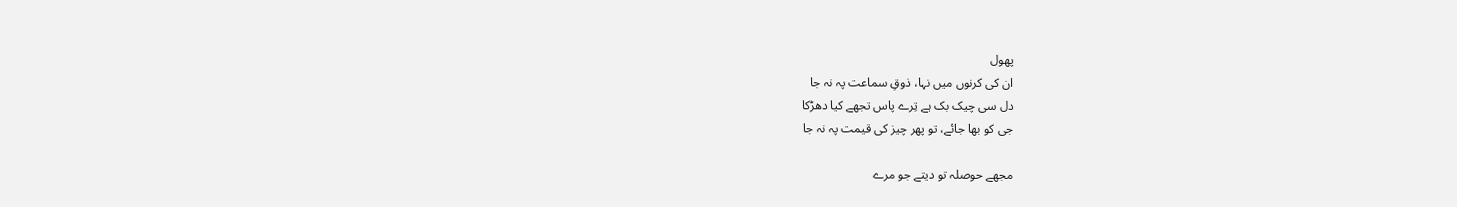پھول
ان کی کرنوں میں نہا، ذوقِ سماعت پہ نہ جا
دل سی چیک بک ہے تِرے پاس تجھے کیا دھڑکا
جی کو بھا جائے، تو پھر چیز کی قیمت پہ نہ جا

مجھے حوصلہ تو دیتے جو مرے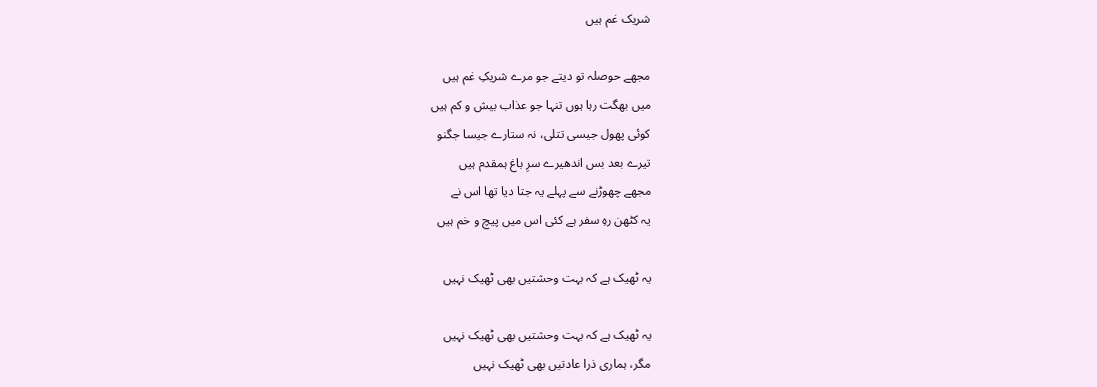شریک غم ہیں

مجھے حوصلہ تو دیتے جو مرے شریکِ غم ہیں
میں بھگت رہا ہوں تنہا جو عذاب بیش و کم ہیں
کوئی پھول جیسی تتلی، نہ ستارے جیسا جگنو
تیرے بعد بس اندھیرے سرِ باغ ہمقدم ہیں
مجھے چھوڑنے سے پہلے یہ جتا دیا تھا اس نے
یہ کٹھن رہِ سفر ہے کئی اس میں پیچ و خم ہیں

یہ ٹھیک ہے کہ بہت وحشتیں بھی ٹھیک نہیں

یہ ٹھیک ہے کہ بہت وحشتیں بھی ٹھیک نہیں
مگر، ہماری ذرا عادتیں بھی ٹھیک نہیں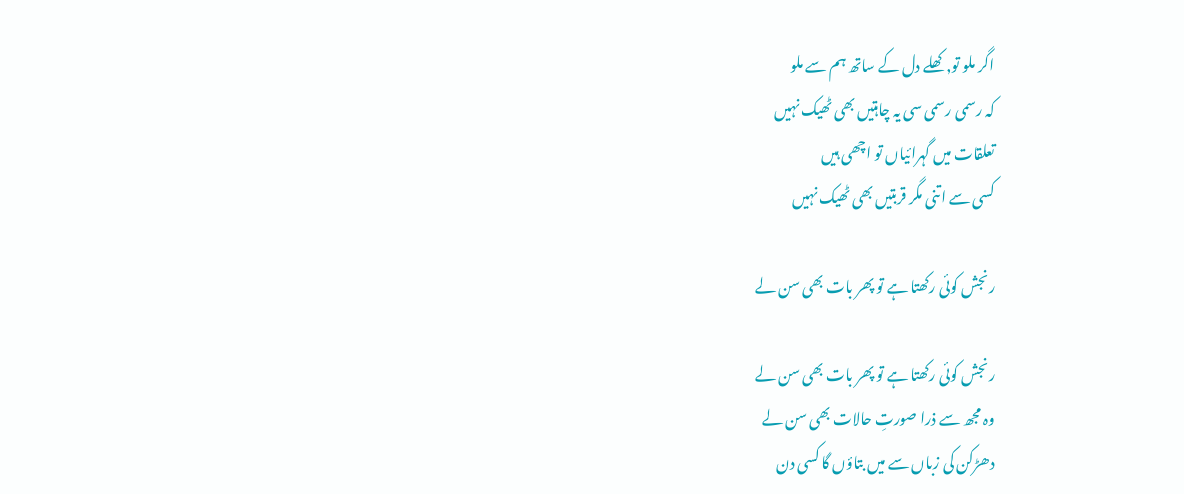اگر ملو تو, کھلے دل کے ساتھ ہم سے ملو
کہ رسمی رسمی سی یہ چاہتیں بھی ٹھیک نہیں
تعلقات میں گہرائیاں تو اچھی ہیں
کسی سے اتنی مگر قربتیں بھی ٹھیک نہیں

رنجش کوئی رکھتا ہے تو پھر بات بھی سن لے

رنجش کوئی رکھتا ہے تو پھر بات بھی سن لے
وہ مجھ سے ذرا صورتِ حالات بھی سن لے
دھڑکن کی زباں سے میں بتاؤں گا کسی دن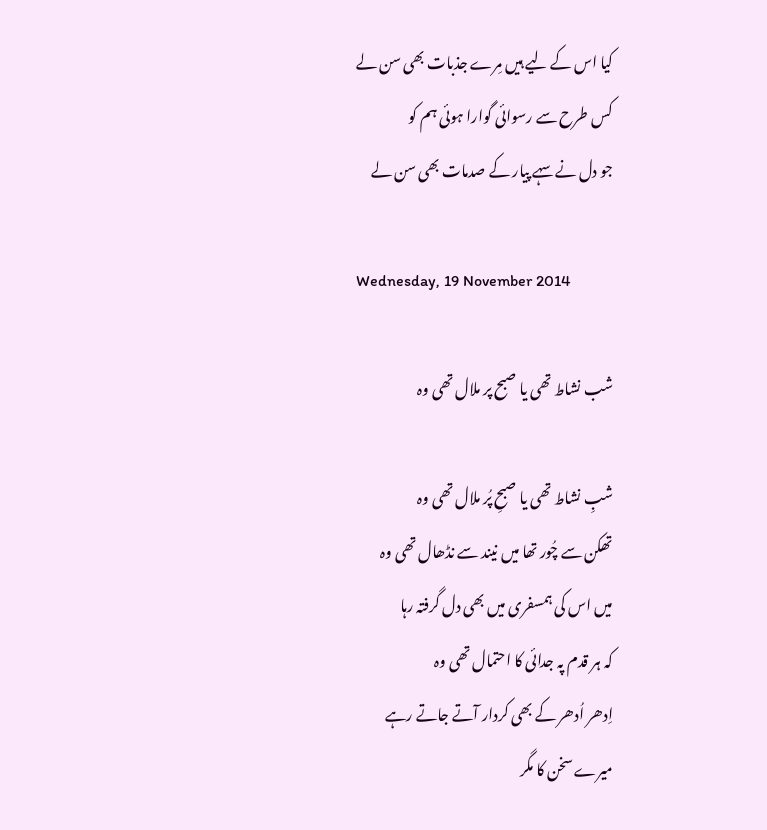کیا اس کے لیے ہیں مِرے جذبات بھی سن لے
کس طرح سے رسوائی گوارا ہوئی ہم کو
جو دل نے سہے پیار کے صدمات بھی سن لے

Wednesday, 19 November 2014

شب نشاط تھی یا صبح پر ملال تھی وہ

شبِ نشاط تھی یا صبحِ پُر ملال تھی وہ
تھکن سے چُور تھا میں نیند سے نڈھال تھی وہ
میں اس کی ہمسفری میں بھی دل گرفتہ رہا
کہ ہر قدم پہ جدائی کا احتمال تھی وہ
اِدھر اُدھر کے بھی کردار آتے جاتے رہے
میرے سخن کا مگر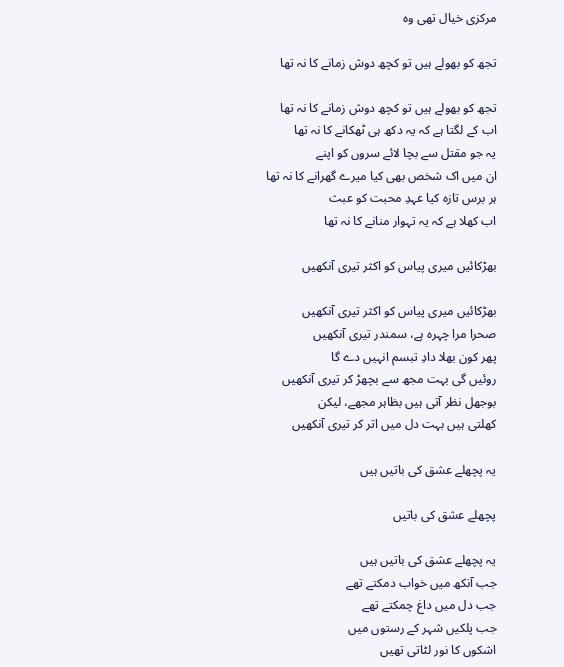مرکزی خیال تھی وہ

تجھ کو بھولے ہیں تو کچھ دوش زمانے کا نہ تھا

تجھ کو بھولے ہیں تو کچھ دوش زمانے کا نہ تھا
اب کے لگتا ہے کہ یہ دکھ ہی ٹھکانے کا نہ تھا
یہ جو مقتل سے بچا لائے سروں کو اپنے
ان میں اک شخص بھی کیا میرے گھرانے کا نہ تھا
ہر برس تازہ کیا عہدِ محبت کو عبث
اب کھلا ہے کہ یہ تہوار منانے کا نہ تھا

بھڑکائیں میری پیاس کو اکثر تیری آنکھیں

بھڑکائیں میری پیاس کو اکثر تیری آنکھیں
صحرا مرا چہرہ ہے، سمندر تیری آنکھیں
پھر کون بھلا دادِ تبسم انہیں دے گا
روئیں گی بہت مجھ سے بچھڑ کر تیری آنکھیں
بوجھل نظر آتی ہیں بظاہر مجھے، لیکن
کھلتی ہیں بہت دل میں اتر کر تیری آنکھیں

یہ پچھلے عشق کی باتیں ہیں

پچھلے عشق کی باتیں

یہ پچھلے عشق کی باتیں ہیں
جب آنکھ میں‌ خواب دمکتے تھے
جب دل میں داغ چمکتے تھے
جب پلکیں شہر کے رستوں میں
اشکوں کا نور لٹاتی تھیں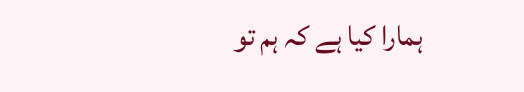ہمارا کیا ہے کہ ہم تو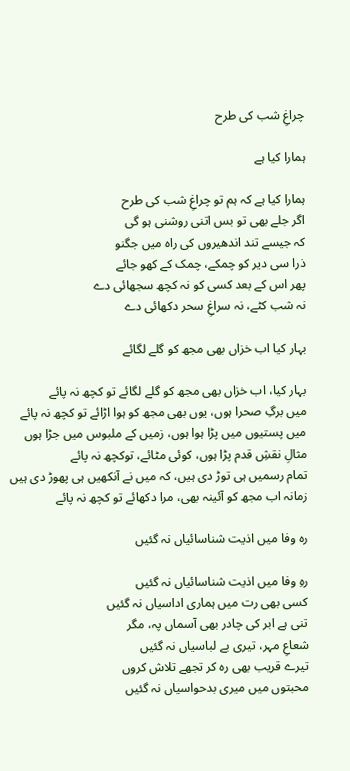چراغِ شب کی طرح

ہمارا کیا ہے

ہمارا کیا ہے کہ ہم تو چراغِ شب کی طرح
اگر جلے بھی تو بس اتنی روشنی ہو گی
کہ جیسے تند اندھیروں کی راہ میں جگنو
ذرا سی دیر کو چمکے، چمک کے کھو جائے
پھر اس کے بعد کسی کو نہ کچھ سجھائی دے
نہ شب کٹے، نہ سراغِ سحر دکھائی دے

بہار کیا اب خزاں بھی مجھ کو گلے لگائے

بہار کیا، اب خزاں بھی مجھ کو گلے لگائے تو کچھ نہ پائے
میں برگِ صحرا ہوں، یوں بھی مجھ کو ہوا اڑائے تو کچھ نہ پائے
میں پستیوں میں پڑا ہوا ہوں، زمیں کے ملبوس میں جڑا ہوں
مثالِ نقشِ قدم پڑا ہوں، کوئی مٹائے، توکچھ نہ پائے
تمام رسمیں ہی توڑ دی ہیں، کہ میں نے آنکھیں ہی پھوڑ دی ہیں
زمانہ اب مجھ کو آئینہ بھی، مرا دکھائے تو کچھ نہ پائے

رہ وفا میں اذیت شناسائیاں نہ گئیں

رہِ وفا میں اذیت شناسائیاں نہ گئیں
کسی بھی رت میں ہماری اداسیاں نہ گئیں
تنی ہے ابر کی چادر بھی آسماں پہ، مگر
شعاعِ مہر، تیری بے لباسیاں نہ گئیں
تیرے قریب بھی رہ کر تجھے تلاش کروں
محبتوں میں میری بدحواسیاں نہ گئیں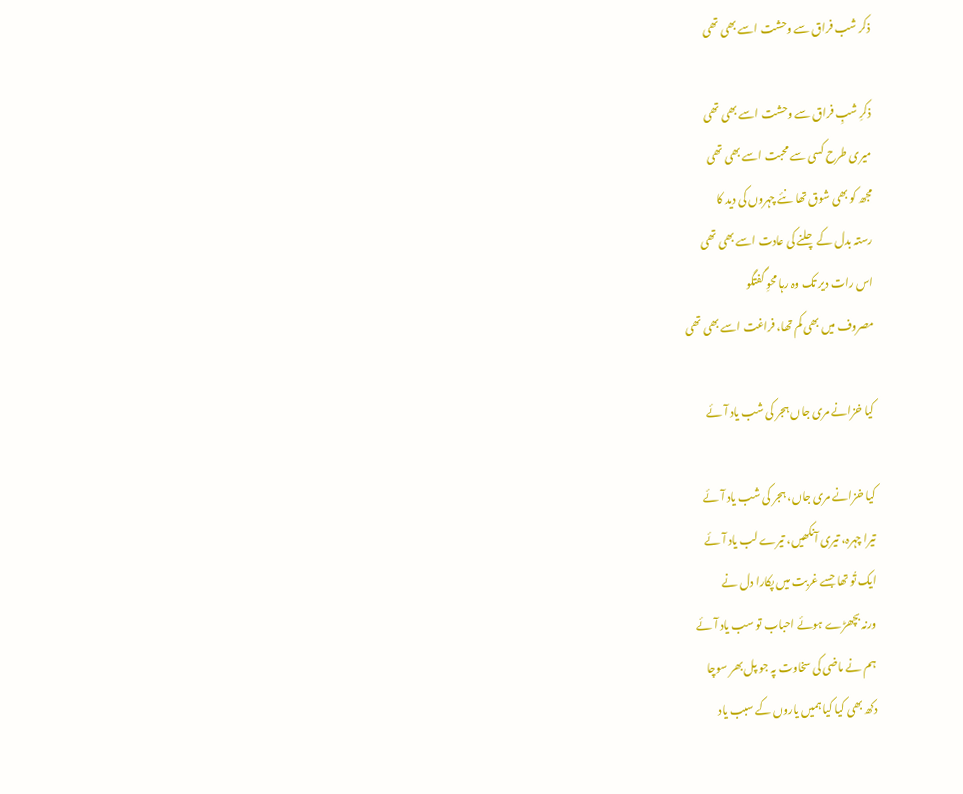ذکر شب فراق سے وحشت اسے بھی تھی

ذکرِ شبِ فراق سے وحشت اسے بھی تھی
میری طرح کسی سے محبت اسے بھی تھی
مجھ کو بھی شوق تھا نئے چہروں کی دید کا
رستہ بدل کے چلنے کی عادت اسے بھی تھی
اس رات دیر تک وہ رہا محوِ گفتگو
مصروف میں بھی کم تھا، فراغت اسے بھی تھی

کیا خزانے مری جاں ہجر کی شب یاد آئے

کیا خزانے مری جاں، ہجر کی شب یاد آئے
تیرا چہرہ، تیری آنکھیں، تیرے لب یاد آئے
ایک تُو تھا جسے غربت میں پکارا دل نے
ورنہ بچھڑے ہوئے احباب تو سب یاد آئے
ہم نے ماضی کی سخاوت پہ جو پل بھر سوچا
دکھ بھی کیا کیا ہمیں یاروں کے سبب یاد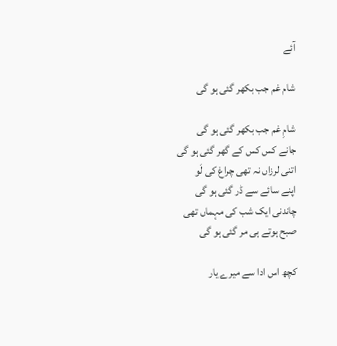آئے

شام غم جب بکھر گئی ہو گی

شامِ غم جب بکھر گئی ہو گی
جانے کس کس کے گھر گئی ہو گی
اتنی لرزاں نہ تھی چراغ کی لَو
اپنے سائے سے ڈر گئی ہو گی
چاندنی ایک شب کی مہماں تھی
صبح ہوتے ہی مر گئی ہو گی

کچھ اس ادا سے میرے یار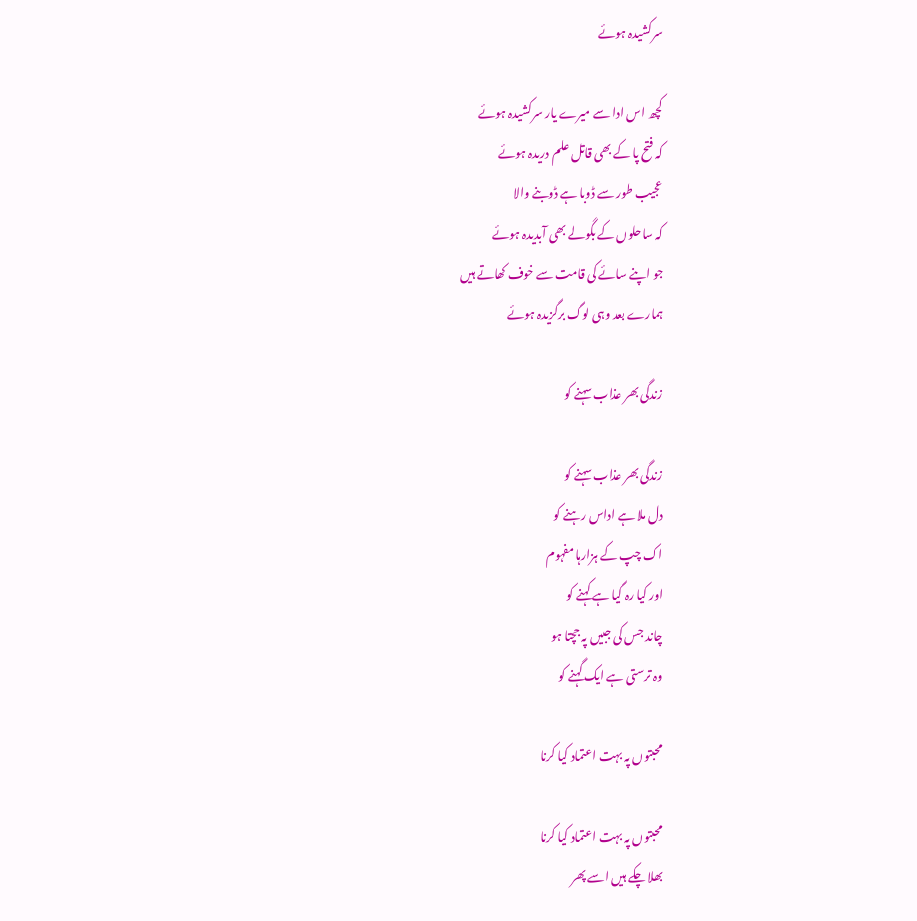سرکشیدہ ہوئے

کچھ اس ادا سے میرے یار سرکشیدہ ہوئے
کہ فتح پا کے بھی قاتل علم دریدہ ہوئے
عجیب طور سے ڈوبا ہے ڈوبنے والا
کہ ساحلوں کے بگولے بھی آبدیدہ ہوئے
جو اپنے سائے کی قامت سے خوف کھاتے ہیں
ہمارے بعد وہی لوگ برگزیدہ ہوئے

زندگی بھر عذاب سہنے کو

زندگی بھر عذاب سہنے کو
دل ملا ہے اداس رہنے کو
اک چپ کے ہزارہا مفہوم
اور کیا رہ گیا ہے کہنے کو
چاند جس کی جبیں پہ جچتا ہو
وہ ترستی ہے ایک گہنے کو

محبتوں پہ بہت اعتماد کیا کرنا

محبتوں پہ بہت اعتماد کیا کرنا
بھلا چکے ہیں اسے پھر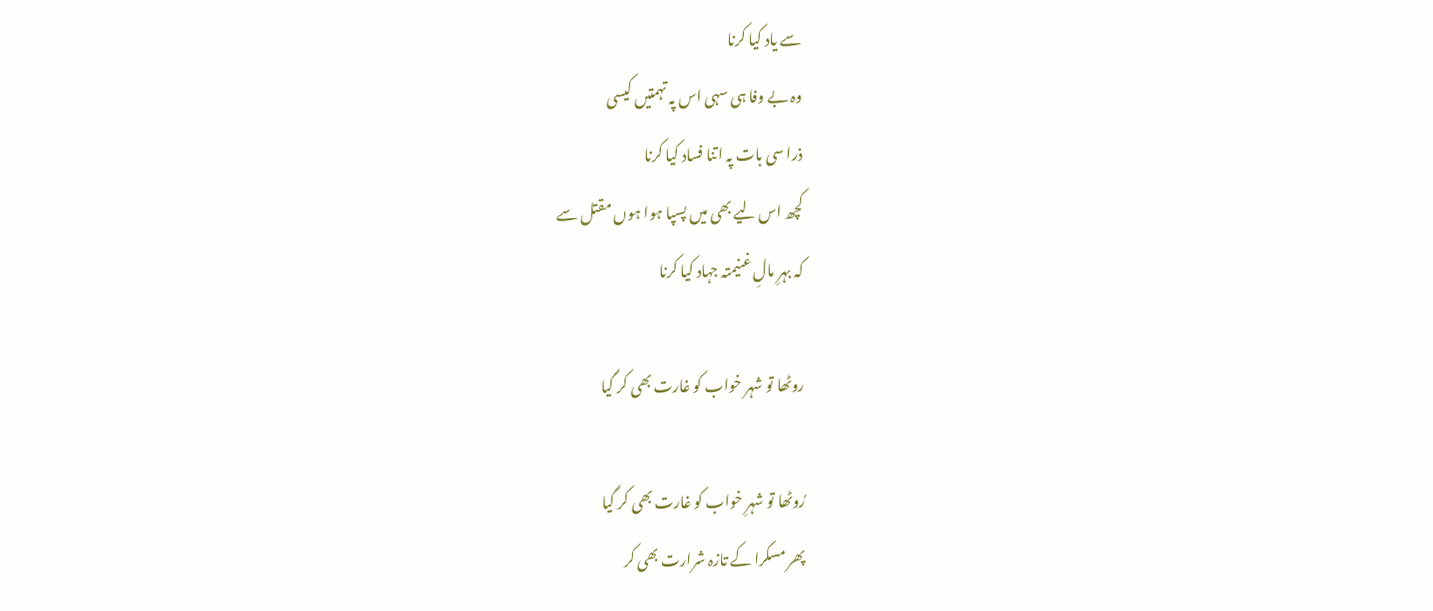سے یاد کیا کرنا
وہ بے وفا ہی سہی اس پہ تہمتیں کیسی
ذرا سی بات پہ اتنا فساد کیا کرنا
کچھ اس لیے بھی میں پسپا ہوا ہوں مقتل سے
کہ بہرِ مالِ غنیمتہ جہاد کیا کرنا

روٹھا تو شہر خواب کو غارت بھی کر گیا

رُوٹھا تو شہرِ خواب کو غارت بھی کر گیا
پھر مسکرا کے تازہ شرارت بھی کر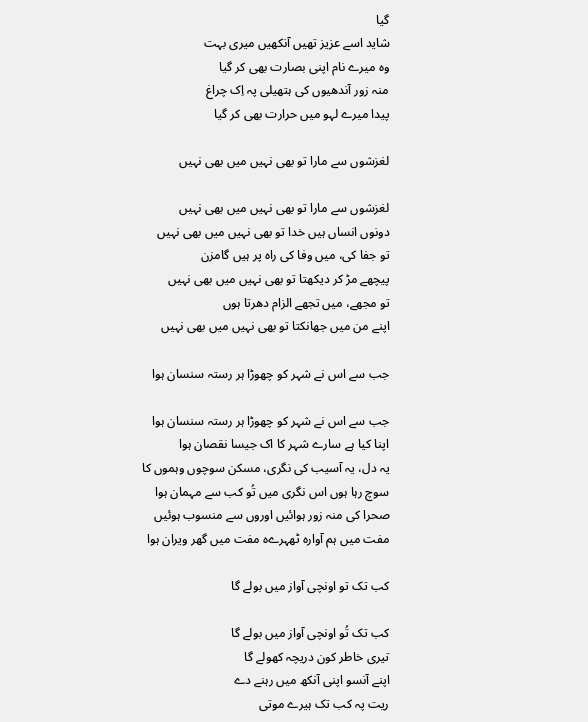گیا
شاید اسے عزیز تھیں آنکھیں میری بہت
وہ میرے نام اپنی بصارت بھی کر گیا
منہ زور آندھیوں کی ہتھیلی پہ اِک چراغ
پیدا میرے لہو میں حرارت بھی کر گیا

لغزشوں سے مارا تو بھی نہیں میں بھی نہیں

لغزشوں سے مارا تو بھی نہیں میں بھی نہیں
دونوں انساں ہیں خدا تو بھی نہیں میں بھی نہیں
تو جفا کی، میں وفا کی راہ پر ہیں گامزن
پیچھے مڑ کر دیکھتا تو بھی نہیں میں بھی نہیں
تو مجھے، میں تجھے الزام دھرتا ہوں
اپنے من میں جھانکتا تو بھی نہیں میں بھی نہیں

جب سے اس نے شہر کو چھوڑا ہر رستہ سنسان ہوا

جب سے اس نے شہر کو چھوڑا ہر رستہ سنسان ہوا
اپنا کیا ہے سارے شہر کا اک جیسا نقصان ہوا
یہ دل، یہ آسیب کی نگری، مسکن سوچوں وہموں کا
سوچ رہا ہوں اس نگری میں تُو کب سے مہمان ہوا
صحرا کی منہ زور ہوائیں اوروں سے منسوب ہوئیں
مفت میں ہم آوارہ ٹھہرےہ مفت میں گھر ویران ہوا

کب تک تو اونچی آواز میں بولے گا

کب تک تُو اونچی آواز میں بولے گا
تیری خاطر کون دریچہ کھولے گا
اپنے آنسو اپنی آنکھ میں ‌رہنے دے
ریت پہ کب تک ہیرے موتی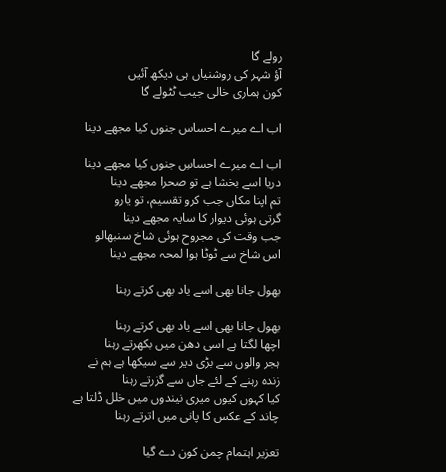رولے گا
آؤ شہر کی روشنیاں ہی دیکھ آئیں
کون ہماری خالی جیب ٹٹولے گا

اب اے میرے احساس جنوں کیا مجھے دینا

اب اے میرے احساسِ جنوں کیا مجھے دینا
دریا اسے بخشا ہے تو صحرا مجھے دینا
تم اپنا مکاں جب کرو تقسیم، تو یارو
گرتی ہوئی دیوار کا سایہ مجھے دینا
جب وقت کی مجروح ہوئی شاخ سنبھالو
اس شاخ سے ٹوٹا ہوا لمحہ مجھے دینا

بھول جانا بھی اسے یاد بھی کرتے رہنا

بھول جانا بھی اسے یاد بھی کرتے رہنا
اچھا لگتا ہے اسی دھن میں بکھرتے رہنا
ہجر والوں سے بڑی دیر سے سیکھا ہے ہم نے
زندہ رہنے کے لئے جاں سے گزرتے رہنا
کیا کہوں کیوں میری نیندوں میں‌ خلل ڈلتا ہے
چاند کے عکس کا پانی میں اترتے رہنا

تعزیر اہتمام چمن کون دے گیا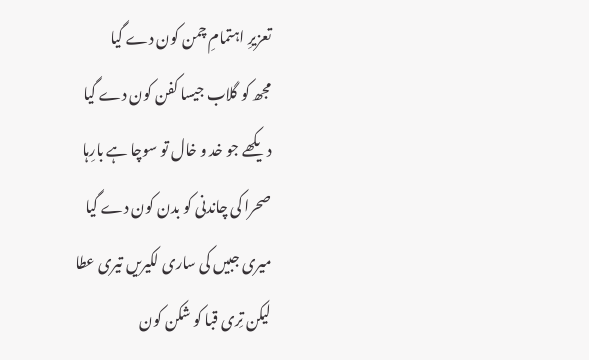تعزیرِ اہتمامِ چمن کون دے گیا
مجھ کو گلاب جیسا کفن کون دے گیا
دیکھے جو خد و خال تو سوچا ہے بارِہا
صحرا کی چاندنی کو بدن کون دے گیا
میری جبیں کی ساری لکیریں تیری عطا
لیکن تِری قبا کو شکن کون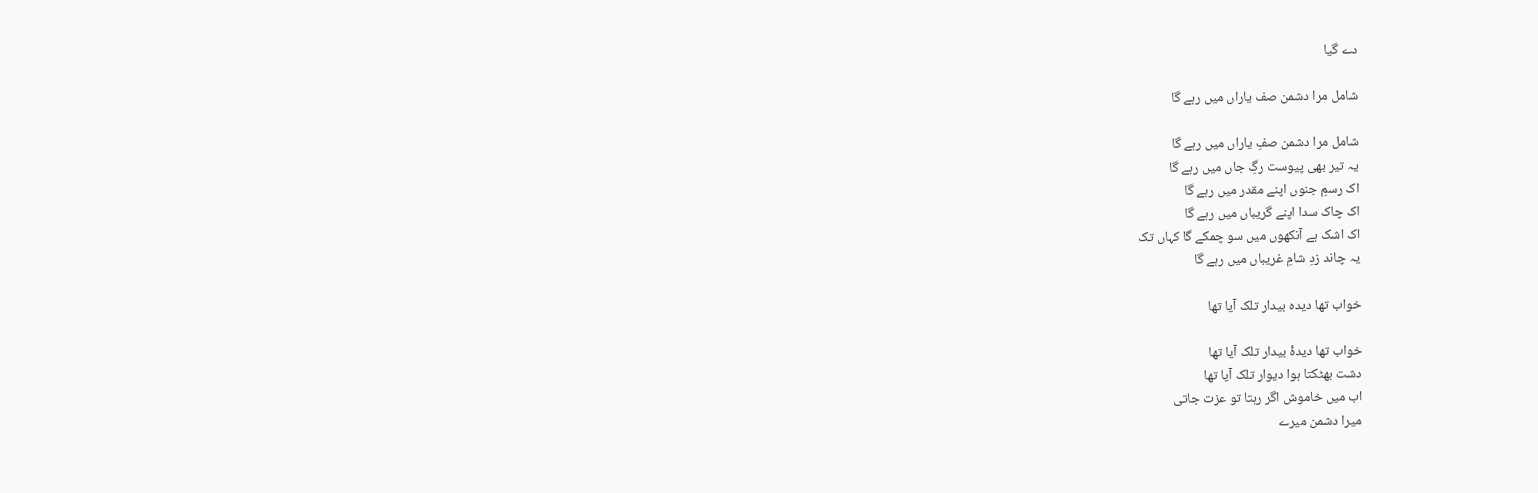دے گیا

شامل مرا دشمن صف یاراں میں ‌رہے گا

شامل مرا دشمن صفِ یاراں میں ‌رہے گا
یہ تیر بھی پیوست رگِ جاں میں رہے گا
اک رسمِ جنوں اپنے مقدر میں رہے گا
اک چاک سدا اپنے گریباں میں رہے گا
اک اشک ہے آنکھوں میں سو چمکے گا کہاں تک
یہ چاند زدِ شامِ غریباں میں رہے گا

خواب تھا دیدہ بیدار تلک آیا تھا

خواب تھا دیدۂ بیدار تلک آیا تھا
دشت بھٹکتا ہوا دیوار تلک آیا تھا
اب میں خاموش اگر رہتا تو عزت جاتی
میرا دشمن میرے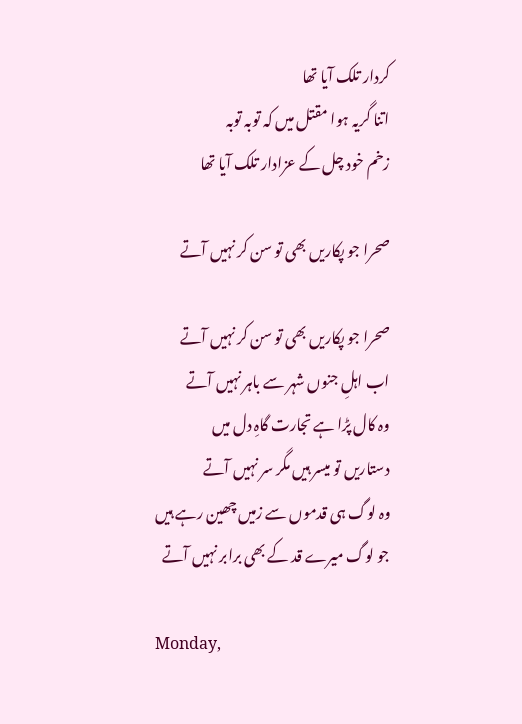کردار تلک آیا تھا
اتنا گریہ ہوا مقتل میں کہ توبہ توبہ
زخم خود چل کے عزادار تلک آیا تھا

صحرا جو پکاریں بھی تو سن کر نہیں آتے

صحرا جو پکاریں بھی تو سن کر نہیں آتے
اب اہلِ جنوں شہر سے باہر نہیں آتے
وہ کال پڑا ہے تجارت گاہِ دل میں
دستاریں تو میسر ہیں مگر سر نہیں آتے
وہ لوگ ہی قدموں سے زمیں چھین رہے ہیں
جو لوگ میرے قد کے بھی برابر نہیں آتے

Monday,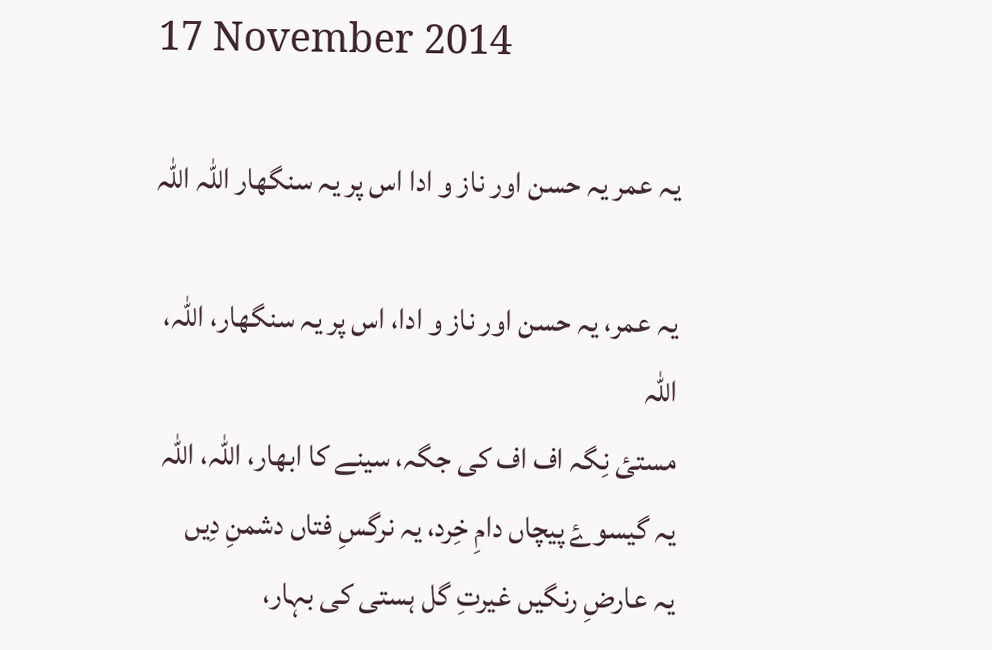17 November 2014

یہ عمر یہ حسن اور ناز و ادا اس پر یہ سنگھار اللہ اللہ

یہ عمر، یہ حسن اور ناز و ادا، اس پر یہ سنگھار، اللہ، اللہ
مستئ نِگہ اف اف کی جگہ، سینے کا ابھار، اللہ، اللہ
یہ گیسوۓ پیچاں دامِ خِرد، یہ نرگسِ فتاں دشمنِ دِیں
یہ عارضِ رنگیں غیرتِ گل ہستی کی بہار،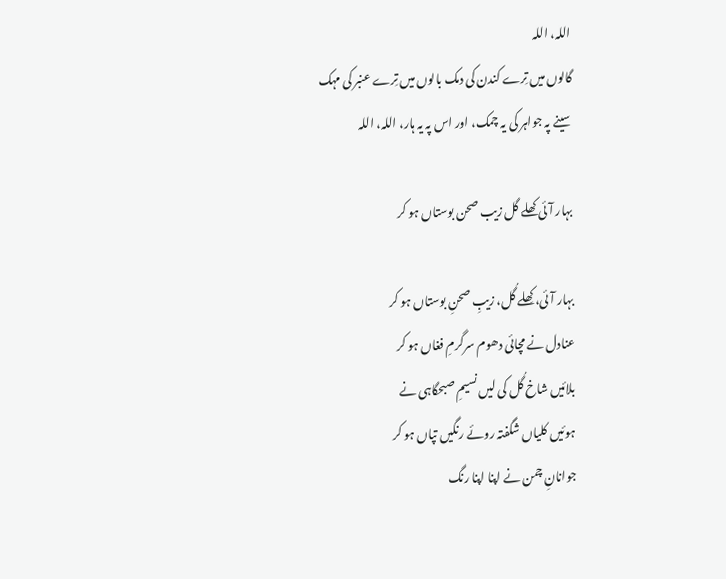اللہ، اللہ
گالوں میں تِرے کندن کی دمک بالوں میں تِرے عنبر کی مہک
سینے پہ جواہر کی یہ چمک، اور اس پہ یہ ہار، اللہ، اللہ

بہار آئی کھلے گل زیب صحن بوستاں ہو کر

بہار آئی، کِھلے گُل، زیبِ صحنِ بوستاں ہو کر
عنادل نے مچائی دھوم سرگرمِ فغاں ہو کر
بلائیں شاخ گُل کی لیں نسیمِ صبحگاہی نے
ہوئیں کلیاں شگفتہ روئے رنگیں تپاں ہو کر
جوانانِ چمن نے اپنا اپنا رنگ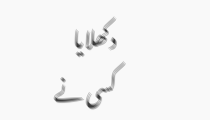دکھلایا
کسی نے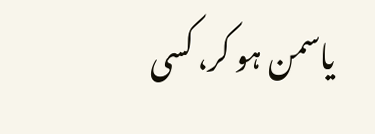یاسمن ہو کر، کسی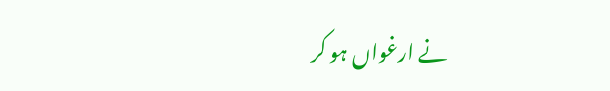نے ارغواں ہو کر